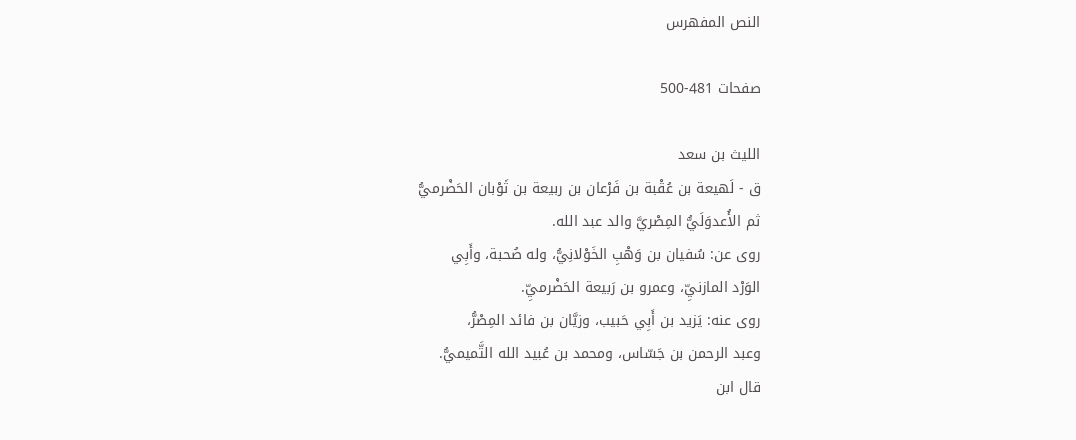النص المفهرس

صفحات 481-500

الليث بن سعد
ق - لَهيعة بن عُقْبة بن فَرْعان بن ربيعة بن ثَوْبان الحَضْرميُّ
ثم الأُعدوَلَيُّ المِصْريَّ والد عبد الله.
روى عن: سُفيان بن وَهْبِ الخَوْلانِيُّ، وله صُحبة، وأَبِي
الوَرْد المازنيِّ، وعمرو بن رَبيعة الحَضْرميِّ.
روى عنه: يَزيد بن أَبِي حَبيب، وزيَّان بن فائد المِصْرُّ،
وعبد الرحمن بن جَسّاس، ومحمد بن عُبيد الله التَّميميُّ.
قال ابن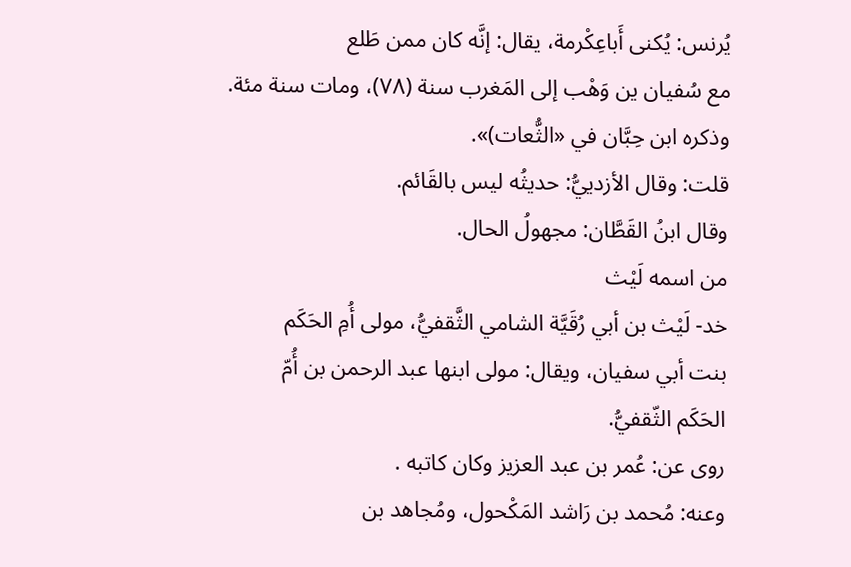يُرنس: يُكنى أَباعِكْرمة، يقال: إنَّه كان ممن طَلع
مع سُفيان ين وَهْب إلى المَغرب سنة (٧٨)، ومات سنة مئة.
وذكره ابن حِبَّان في «الثُّعات)».
قلت: وقال الأزدييُّ: حديثُه ليس بالقَائم.
وقال ابنُ القَطَّان: مجهولُ الحال.
من اسمه لَيْث
خد- لَيْث بن أبي رُقَيَّة الشامي الثَّقفيُّ، مولى أُمِ الحَكَم
بنت أبي سفيان، ويقال: مولى ابنها عبد الرحمن بن أُمّ
الحَكَم الثّقفيُّ.
روی عن: عُمر بن عبد العزيز وكان كاتبه .
وعنه: مُحمد بن رَاشد المَكْحول، ومُجاهد بن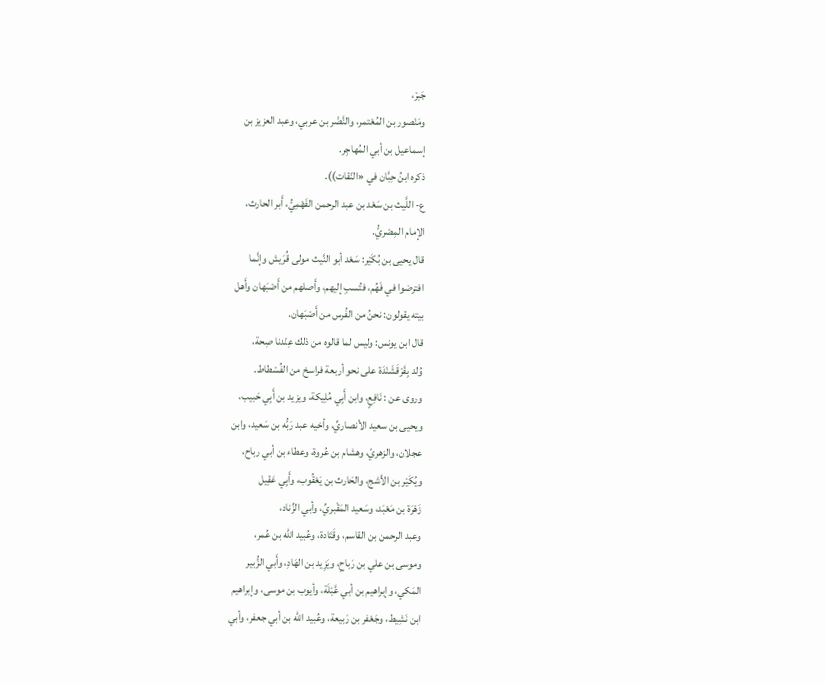جَبرْ،
ومَنْصور بن المُعْتمر، والنَّضْر بن عربي، وعبد العزيز بن
إسماعيل بن أبي المُهاجِر.
ذكره ابنُ حِبَّان في «النّقات)).
ع- اللَّيث بن سَعْد بن عبد الرحمن الفَهْمِيُّ، أَبر الحارث،
الإمام المِصْريُّ.
قال يحيى بن بُكَيْر: سَعْد أبو النَّيث مولى قُرَيش وإنَّما
افترضوا في فَهُم، فتُسبِ إليهم، وأَصلهم من أَصْبَهان وأَهل
بيته يقولون: نحنُ من الفُرس من أَصْبَهان.
قال ابن يونس: وليس لما قالوه من ذلك عِنْدنا صِحة،
وُلد بِقَرْقَشَنْدَة على نحو أربعة فراسخ من الفُسْطاط.
وروى عن : نَافِعٍ، وابن أَبِي مُلِيكة، ويزيد بن أَبِي حَبيب،
ويحيى بن سعيد الأنصاريِّ، وأخيه عبد رَبُّه بن سَعيد، وابن
عجلان، والزهريّ، وهشام بن عُروة، وعطاء بن أبي رباح،
ويُكَيْر بن الأشج، والحَارث بن يَعْقُوب، وأَبِي عَقِيل
زَهْرَة بن مَعْبَد، وسَعيد المَقْبريِّ، وأبي الزِّناد،
وعبد الرحمن بن القاسم، وقَتَادة، وعُبيد الله بن عُمر،
وموسى بن علي بن رَباحِ، ويَزِيد بن الهَادِ، وأَبي الزُّبير
المَكي، وإبراهيم بن أبي عَّبْلَة، وأيوب بن موسى، وإبراهيم
ابن نَشِيط، وجَعْفر بن رَبيعة، وعُبيد الله بن أبي جعفر، وأبي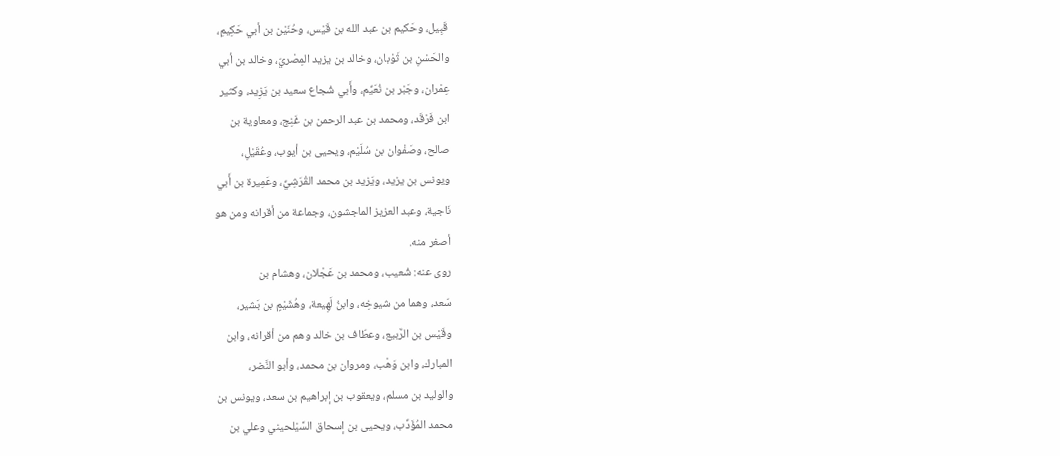قَبِيل، وحَكيم بن عبد الله بن قَيْس، وحُنَيْن بن أبي حَكِيمِ،
والحَسْنِ بن ثَوْبان، وخالد بن يزيد المِصْريّ، وخالد بن أبي
عِمْران، وجَبْر بن نُعَيِّم، وأَبي شُجاع سعید بن يَزِيد، وكثير
ابن فَرْقَد، ومحمد بن عبد الرحمن بن غَنِج، ومعاوية بن
صالح، وصَفْوان بن سُلَيْم، ويحيى بن أيوب، وعُقَيْلِ،
ويونس بن يزيد، ويَزيد بن محمد القُرَشِيِّ، وعَمِيرة بن أَبي
نَاجية، وعبد العزيز الماجشون، وجماعة من أقرانه ومن هو
أصغر منه.
روى عنه: شُعيب، ومحمد بن عَجْلان، وهشام بن
سّعد، وهما من شيوخِه، وابنُ لَهِيعة، وهُشَيْمٍ بن بَشير،
وقَيْس بن الرَّبيع، وعطّاف بن خالد وهم من أقرانه، وابن
المبارك، وابن وَهْب، ومروان بن محمد، وأبو النَّضر،
والوليد بن مسلم، ويعقوب بن إبراهيم بن سعد، ويونس بن
محمد المُؤَدِّب، ويحيى بن إسحاق السَّيْلحيني وعلي بن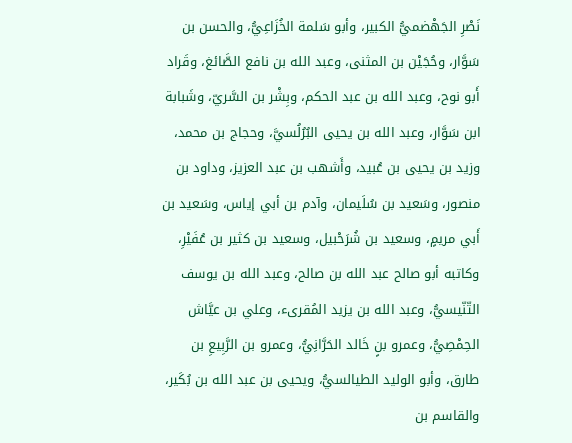نَصْرِ الجَهْضميُّ الكبير، وأبو سَلمة الخُزَاعِيُّ، والحسن بن
سَوَّار، وحُجَيْن بن المثنى، وعبد الله بن نافع الصَّائغ، وقَراد
أَبو نوح، وعبد الله بن عبد الحكم، وبِشْر بن السَّريّ، وشَبابة
ابن سَوَّار، وعبد الله بن يحيى البُرُلُسيَّ، وحجاج بن محمد،
وزيد بن يحيى بن عُبيد، وأَشهب بن عبد العزيز، وداود بن
منصور، وسَعيد بن سُلَيمان، وآدم بن أبي إياس، وسَعيد بن
أَبي مريمٍ، وسعيد بن شُرَحْبيل، وسعيد بن كثير بن عُفَيْرِ،
وكاتبه أبو صالح عبد الله بن صالح، وعبد الله بن يوسف
التّنّيسيُّ، وعبد الله بن يزيد المُقرىء، وعلي بن عيَّاش
الحِمْصِيُّ، وعمرو بنٍ خَالد الحَرَّانِيُّ، وعمرو بن الرَّبِيعِ بن
طارق، وأبو الوليد الطيالسيُّ، ويحيى بن عبد الله بن بُکَیر،
والقاسم بن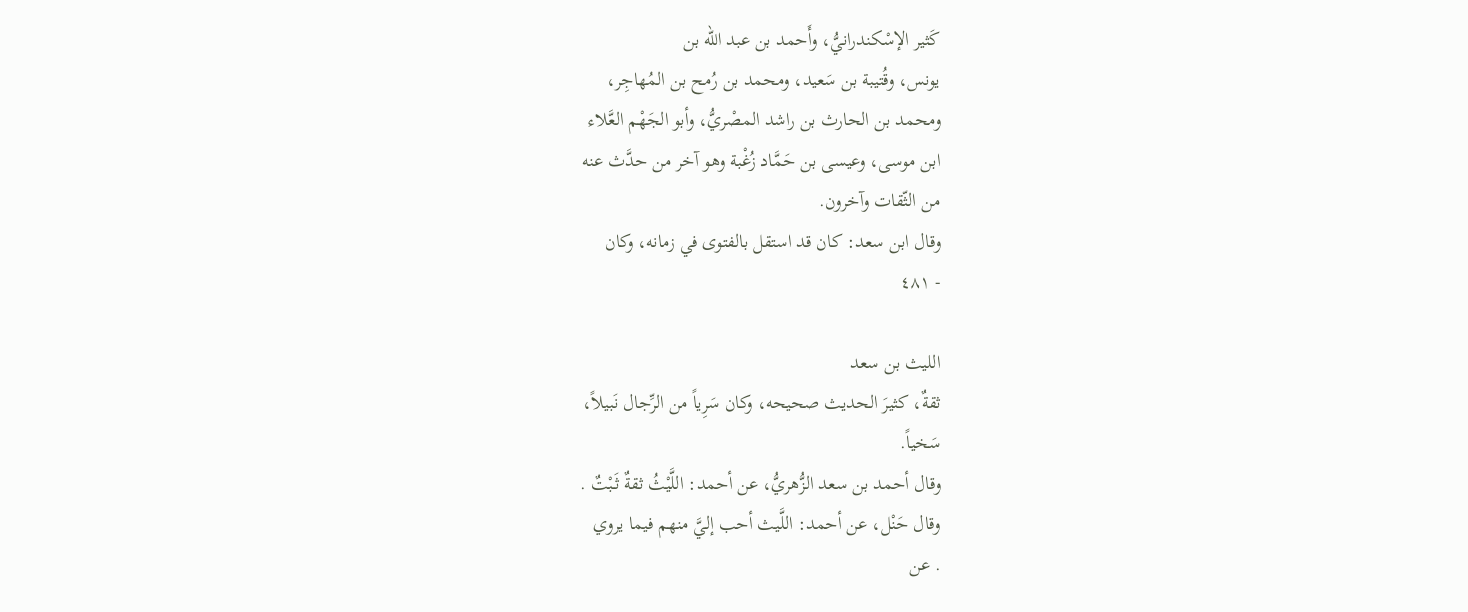كَثير الإسْكندرانيُّ، وأَحمد بن عبد الله بن
يونس، وقُتيبة بن سَعيد، ومحمد بن رُمح بن المُهاجِر،
ومحمد بن الحارث بن راشد المصْريُّ، وأبو الجَهْم العَّلاء
ابن موسى، وعيسى بن حَمَّاد زُغْبة وهو آخر من حدَّث عنه
من الثّقات وآخرون.
وقال ابن سعد: كان قد استقل بالفتوى في زمانه، وكان
- ٤٨١

اللیث بن سعد
ثقةٌ، كثيرَ الحديث صحيحه، وكان سَرِياً من الرِّجال نَبيلاً،
سَخياً.
وقال أحمد بن سعد الزُّهريُّ، عن أحمد: اللَّيْثُ ثقةٌ ثَبْتٌ .
وقال حَنْل، عن أحمد: اللَّيث أحب إليَّ منهم فيما يروي
. عن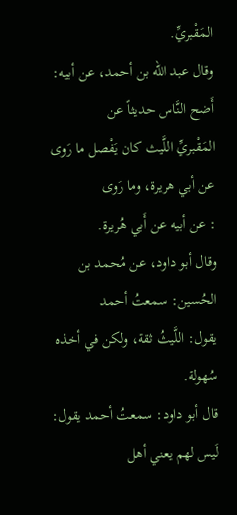المَقْبريِّ.
وقال عبد الله بن أحمد، عن أبيه: أَضح النَّاس حديثاً عن
المَقْبريِّ اللَّيث كان يَفْصل ما رَوى عن أبي هريرة، وما رَوى
: عن أبيه عن أَبي هُريرة.
وقال أبو داود، عن مُحمد بن الحُسين: سمعتُ أحمد
يقول: اللَّيثُ ثقة، ولكن في أخذه سُهولة.
قال أبو داود: سمعتُ أحمد يقول: لَيس لهم يعني أهل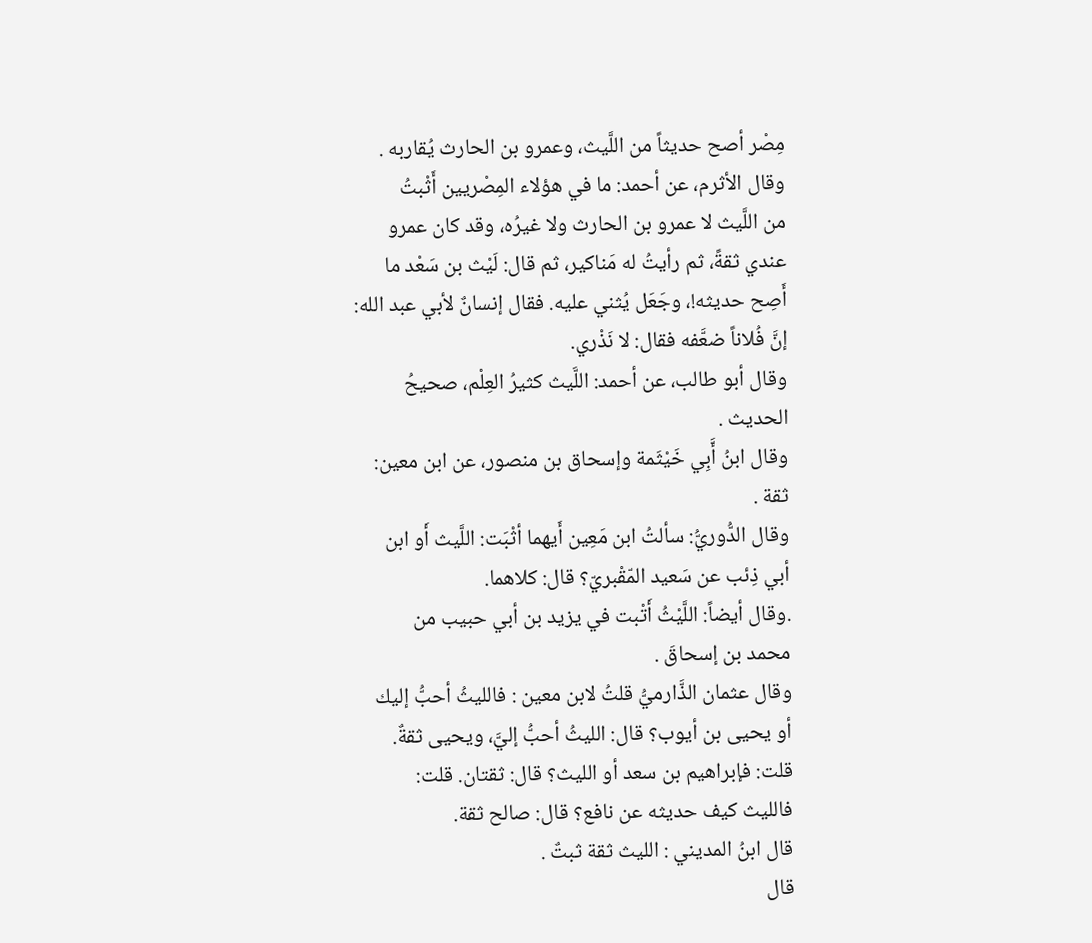مِصْر أصح حديثاً من اللَّيث، وعمرو بن الحارث يُقاربه .
وقال الأثرم، عن أحمد: ما في هؤلاء المِصْريين أَثْبتُ
من اللَّيث لا عمرو بن الحارث ولا غيرُه، وقد كان عمرو
عندي ثقةً، ثم رأيتُ له مَناكير، ثم قال: لَيْث بن سَعْد ما
أَصِح حديثه!، وجَعَل يُثني عليه. فقال إنسانٌ لأبي عبد الله:
إنَّ فُلاناً ضعَّفه فقال: لا نَذْري.
وقال أبو طالب، عن أحمد: اللَّيث كثيرُ العِلْم، صحيحُ
الحديث .
وقال ابنُ أَّبِي خَيْثَمة وإسحاق بن منصور، عن ابن معين:
ثقة .
وقال الدُّوريُّ: سألتُ ابن مَعِين أَيهما أثْبَت: اللَّيث أَو ابن
أبي ذِئب عن سَعيد المّقْبريّ؟ قال: كلاهما.
.وقال أيضاً: اللَّيْثُ أَتْبت في يزيد بن أبي حبيب من
محمد بن إسحاقَ .
وقال عثمان الذَّارميُّ قلتُ لابن معين : فالليثُ أحبُّ إليك
أو يحيى بن أيوب؟ قال: الليثُ أحبُّ إليَّ، ويحيى ثقةٌ.
قلت: فإبراهيم بن سعد أو الليث؟ قال: ثقتان. قلت:
فالليث كيف حديثه عن نافع؟ قال: صالح ثقة.
قال ابنُ المديني : الليث ثقة ثبتٌ .
قال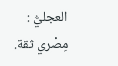العجليُّ : مِصْري ثقة.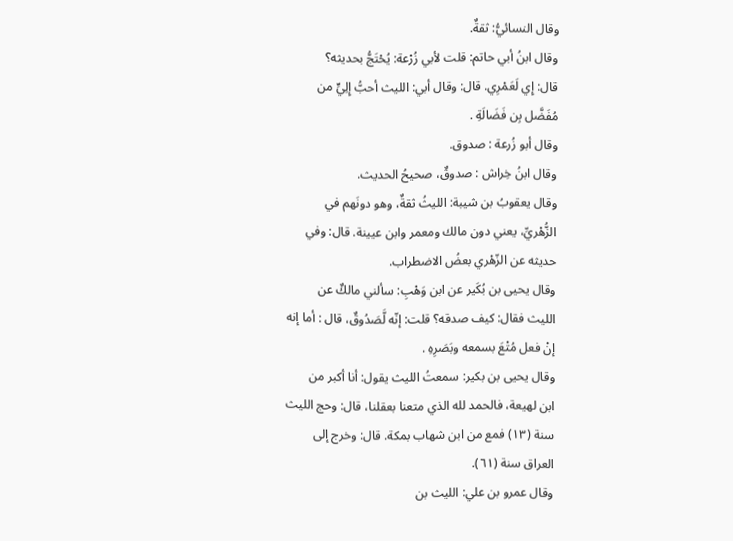وقال النسائيُّ: ثقةٌ.
وقال ابنُ أبي حاتم: قلت لأبي زُرْعة: يُحْتَجُّ بحديثه؟
قال: إِي لَعَمْرِي. قال: وقال أبي: الليث أحبُّ إِلِيٍّ من
مُفَضَّل بِن فَضَالَةِ .
وقال أبو زُرعة : صدوق.
وقال ابنُ خِراش : صدوقٌ، صحيحُ الحديث.
وقال يعقوبُ بن شيبة: الليثُ ثقةٌ، وهو دونَهم في
الزُّهْريِّ، يعني دون مالك ومعمر وابن عيينة. قال: وفي
حديثه عن الزّهْري بعضُ الاضطراب.
وقال يحيى بن بُكَير عن ابن وَهْبِ: سألني مالكٌ عن
الليث فقال: كيف صدقه؟ قلت: إنّه لَّصَدُوقٌ، قال : أما إنه
إنْ فعل مُتْعَ بسمعه وبَصَرِهِ .
وقال يحيى بن بكير: سمعتُ الليث يقول: أنا أكبر من
ابن لهيعة، فالحمد لله الذي متعنا بعقلنا، قال: وحج الليث
سنة (١٣) فمع من ابن شهاب بمكة. قال: وخرج إلى
العراق سنة (٦١).
وقال عمرو بن علي: الليث بن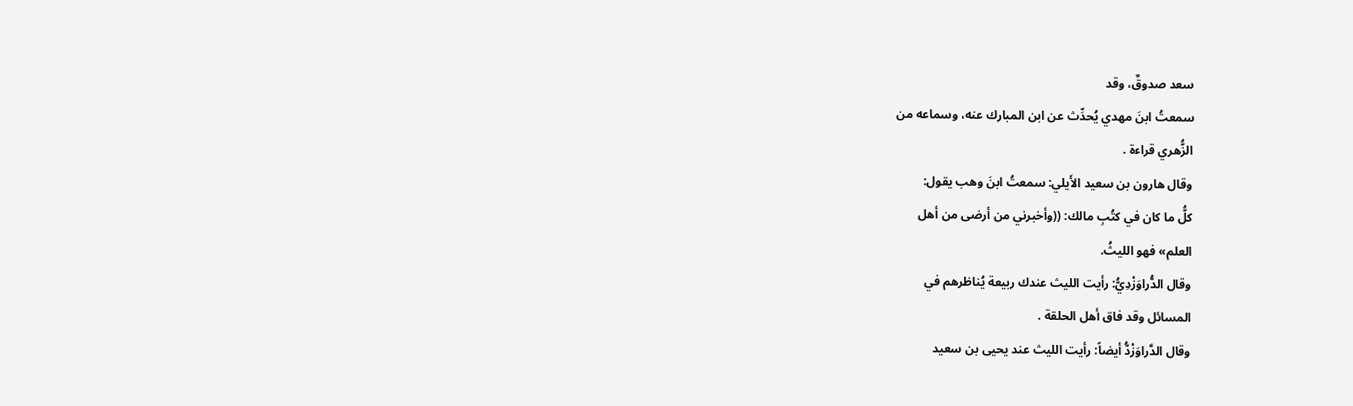سعد صدوقٌ، وقد
سمعتُ ابنَ مهدي يُحدِّث عن ابن المبارك عنه، وسماعه من
الزُّهري قراءة .
وقال هارون بن سعيد الأَيلي: سمعتُ ابنَ وهب يقول:
كلُّ ما كان في كتُبِ مالك: ((وأخبرني من أرضى من أهل
العلم» فهو الليثُ.
وقال الدُّراوَزْدِيُّ: رأيت الليث عندك ربيعة يُناظرهم في
المسائل وقد فاق أهل الحلقة .
وقال الدَّراوَزْدُّ أيضاً: رأيت الليث عند يحيى بن سعيد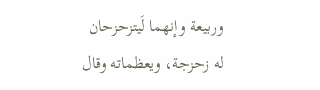وربيعة وإنهما لَيتزحزحان له زحزجة، ويعظماته وقال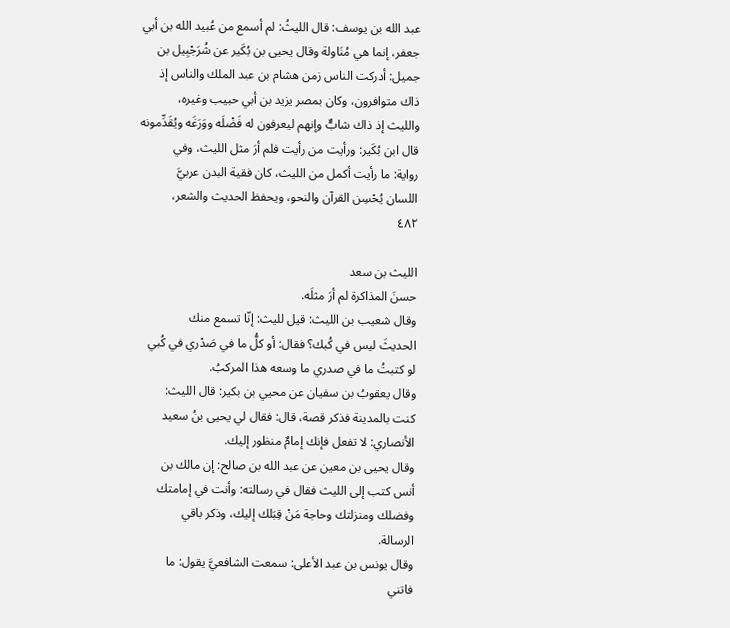عبد الله بن يوسف: قال الليثُ: لم أسمع من عُبيد الله بن أبي
جعفر، إنما هي مُنَاولة وقال يحيى بن بُكَير عن شُرَجْبِيل بن
جميل: أدركت الناس زمن هشام بن عبد الملك والناس إذ
ذاك متوافرون، وكان بمصر يزيد بن أبي حبيب وغيره،
والليث إذ ذاك شابٌّ وإنهم ليعرفون له فَضْلَه ووَرَغَه ويُقَدِّمونه
قال ابن بُكَير: ورأيت من رأيت فلم أرَ مثل الليث، وفي
رواية: ما رأيت أكمل من الليث، كان فقية البدن عربيَّ
اللسان يُحْسِن القرآن والنحو، ويحفظ الحديث والشعر،
٤٨٢

اللیث بن سعد
حسنَ المذاكرة لم أرَ مثلَه.
وقال شعيب بن الليث: قيل لليث: إنّا تسمع منك
الحديثَ ليس في كُبك؟ فقال: أو كلُّ ما في صَدْري في كُبي
لو کتبتُ ما في صدري ما وسعه هذا المرکبُ.
وقال يعقوبُ بن سفيان عن محيي بن بكير: قال الليث:
كنت بالمدينة فذكر قصة، قال: فقال لي يحيى بنُ سعيد
الأنصاري: لا تفعل فإنك إمامٌ منظور إليك.
وقال يحيى بن معين عن عبد الله بن صالح: إن مالك بن
أنس كتب إلى الليث فقال في رسالته: وأنت في إمامتك
وفضلك ومنزلتك وحاجة مَنْ قِبَلك إليك، وذكر باقي
الرسالة.
وقال يونس بن عبد الأعلى: سمعت الشافعيَّ يقول: ما
فاتني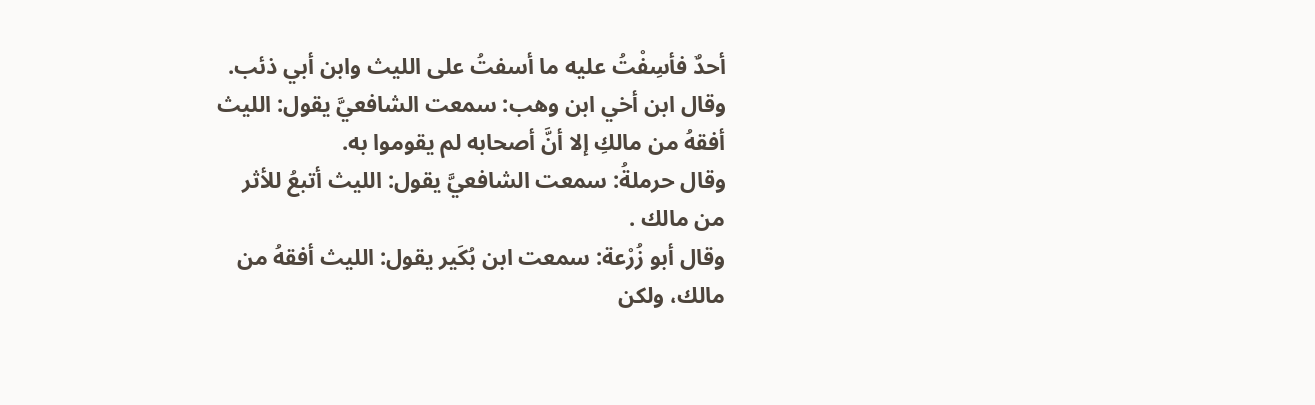أحدٌ فأسِفْتُ عليه ما أسفتُ على الليث وابن أبي ذئب.
وقال ابن أخي ابن وهب: سمعت الشافعيَّ يقول: الليث
أفقهُ من مالكِ إلا أنَّ أصحابه لم يقوموا به.
وقال حرملةُ: سمعت الشافعيَّ يقول: الليث أتبعُ للأثر
من مالك .
وقال أبو زُرْعة: سمعت ابن بُكَير يقول: الليث أفقهُ من
مالك، ولكن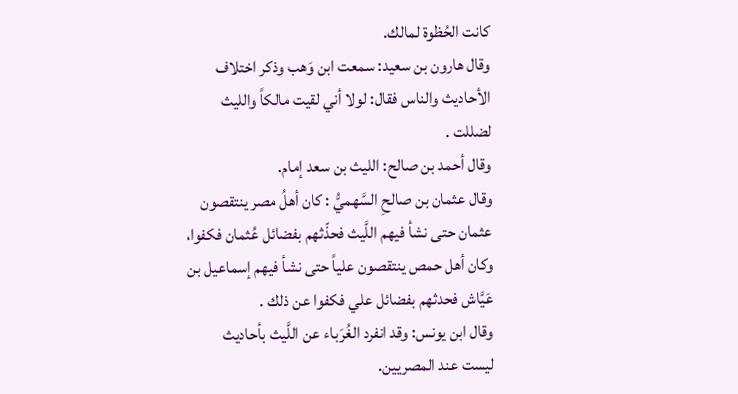كانت الحُظوة لمالك.
وقال هارون بن سعيد: سمعت ابن وَهب وذكر اختلاف
الأحاديث والناس فقال: لولا أني لقيت مالكاً والليث
لضللت .
وقال أحمد بن صالح: الليث بن سعد إمام.
وقال عثمان بن صالحِ السَّهميُّ : كان أهلُ مصر ينتقصون
عثمان حتى نشأ فيهم اللَّيث فحذّثهم بفضائل عُثمان فكفوا،
وكان أهل حمص ينتقصون علياً حتى نشأ فيهم إسماعيل بن
عَيَّاش فحدثهم بفضائل علي فكفوا عن ذلك .
وقال ابن يونس: وقد انفرد الغُرَباء عن اللَّيث بأحاديث
ليست عند المصريين.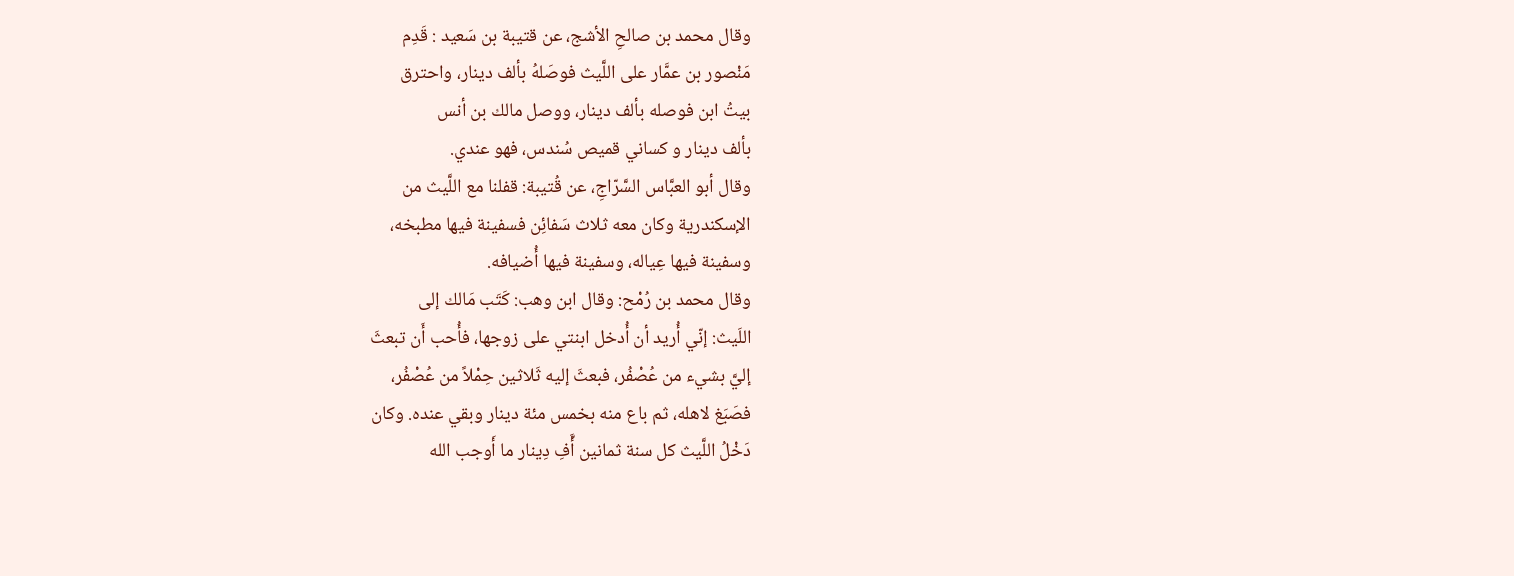وقال محمد بن صالحِ الأشج، عن قتيبة بن سَعيد : قَدِم
مَنْصور بن عمَّار على اللَّيث فوصَلهُ بألف دينار، واحترق
بيتُ ابن فوصله بألف دينار، ووصل مالك بن أنس
بألف دينار و کساني قميص سُندس، فهو عندي.
وقال أبو العبَّاس السَّرّاجِ، عن قُتيبة: قفلنا مع اللَّيث من
الإسكندرية وكان معه ثلاث سَفائِن فسفينة فيها مطبخه،
وسفينة فيها عِياله، وسفينة فيها أُضيافه.
وقال محمد بن رُمْح: وقال ابن وهب: كَتَب مَالك إلى
اللَيث: إنّي أُريد أن أُدخل ابنتي على زوجها، فأُحب أَن تبعثَ
إليَّ بشيء من عُصْفُر، فبعثَ إليه ثَلاثين حِمْلاً من عُصْفُر،
فصَبَغ لاهله، ثم باع منه بخمس مئة دينار وبقي عنده. وكان
دَخْلُ اللَّيث كل سنة ثمانين أَّفِ دِينار ما أَوجب الله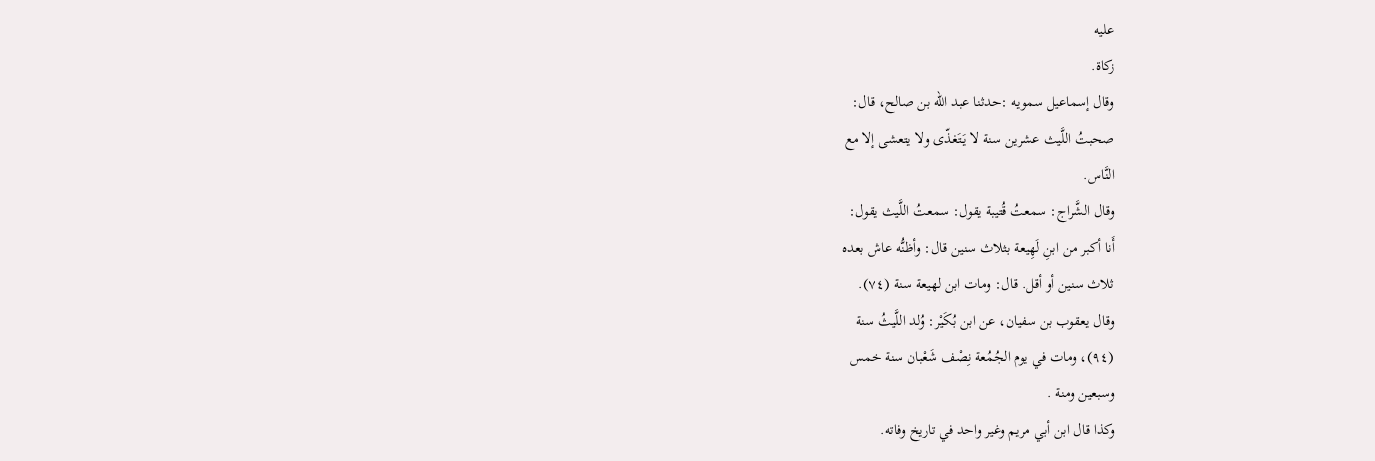عليه
زکاة.
وقال إسماعیل سمویه :حدثنا عبد الله بن صالح، قال:
صحبتُ اللَّيث عشرين سنة لا يَتَغذّى ولا يتعشى إلا مع
النَّاس.
وقال الشَّراج: سمعتُ قُتيبة يقول: سمعتُ اللَّيث يقول:
أَنا أكبر من ابنِ لَهِيعة بثلاث سنين قال: وأظنُّه عاش بعده
ثلاث سنين أو أقل. قال: ومات ابن لهيعة سنة (٧٤).
وقال يعقوب بن سفيان، عن ابن بُكَيْر: وُلد اللَّيثُ سنة
(٩٤)، ومات في يوم الجُمُعة نِصْف شَعْبان سنة خمس
وسبعين ومنة .
وكذا قال ابن أبي مريم وغیر واحد في تاريخ وفاته.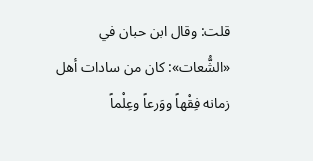قلت: وقال ابن حبان في «الشُّعات»: كان من سادات أهل
زمانه فِقْهاً ووَرعاً وعِلْماً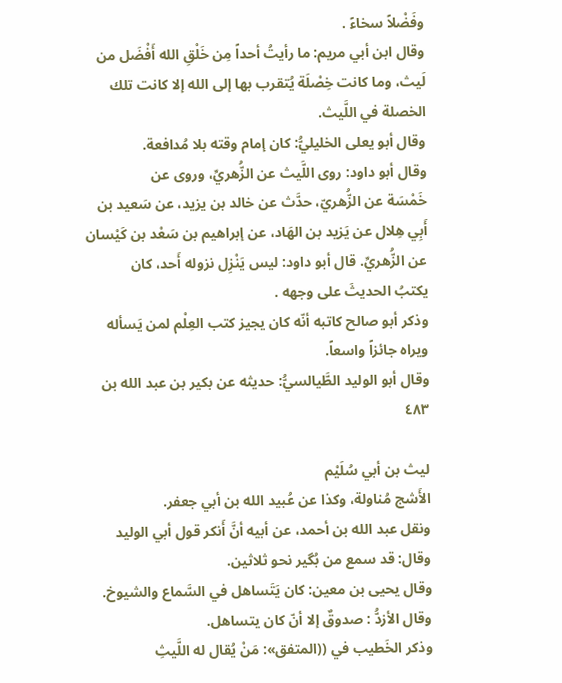وفَضْلاً سخاءً .
وقال ابن أبي مريم: ما رأيتُ أحداً مِن خَلْقِ الله أَفْضَل من
لَيث، وما كانت خِصْلَة يُتقرب بها إلى الله إلا كانت تلك
الخصلة في اللَّيث.
وقال أبو يعلى الخليليُّ: كان إمام وقته بلا مُدافعة.
وقال أبو داود: روى اللَّيث عن الزُّهريِّ، وروى عن
خَمْسَة عن الزُّهريّ، حدَّث عن خالد بن يزيد، عن سَعيد بن
أَبِي هِلال عن يَزيد بن الهَاد، عن إبراهيم بن سَعْد بن كَيْسان
عن الزُّهريِّ. قال أبو داود: ليس يَنْزِل نزوله أَحد، كان
یکتبُ الحدیثَ على وجهه .
وذكر أبو صالح كاتبه أنّه كان يجيز كتب العِلْم لمن يَسأله
ويراه جائزاً واسعاً.
وقال أبو الوليد الطَّيالسيُّ: حديثه عن بكير بن عبد الله بن
٤٨٣

لیث بن أبي سُلَيْم
الأَشج مُناولة، وكذا عن عُبيد الله بن أبي جعفر.
ونقل عبد الله بن أحمد، عن أبيه أنَّ أَنكر قول أبي الوليد
وقال: قد سمع من بُگیر نحو ثلاثین.
وقال يحيى بن معين: كان يَتَساهل في السَّماع والشيوخ.
وقال الأزدُّ : صدوقٌ إلا أنّ كان يتساهل.
وذكر الخَطيب في ((المتفق»: مَنْ يُقال له اللَّيثِ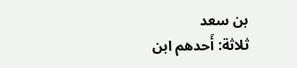بن سعد
ثلاثة: أَحدهم ابن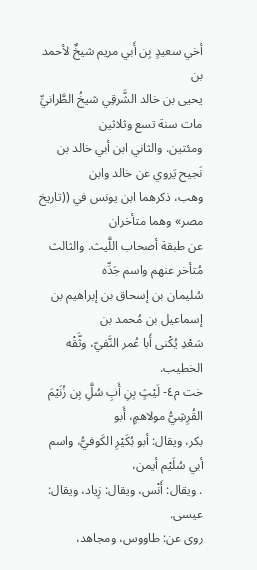أخي سعيدٍ بِن أَبي مريم شيخٌ لأحمد بن
يحيى بن خالد الشَّرقِي شيخُ الطَّرانيِّ مات سنة تسع وثلاثين
ومئتين. والثاني ابن أبي خالد بن نَجیح یَروي عن خالد وابن
وهب، ذكرهما ابن يونس في ((تاريخ مصر» وهما متأخران
عن طبقة أصحاب اللَّيث. والثالث مُتأخر عنهم واسم جَدِّه
سُليمان بن إسحاق بن إبراهيم بن إسماعيل بن مُحمد بن
سَعْدِ يُكْنى أَبا عُمر النَّفيّ، وثَّقْه الخطيب.
خت م٤- لَيْثٍ بِنِ أَبِ سُلَِّ بِن زُنَيْمَ القُرِشِيُّ مولاهمٍ، أَبو
بكر، ويقال: أبو بُكَيْرِ الكَوفيُّ، واسم أبي سُلَيْم أيمن،
. ويقال: أَنْس، ويقال: زِياد، ويقال: عيسى.
روى عن: طاووس، ومجاهد،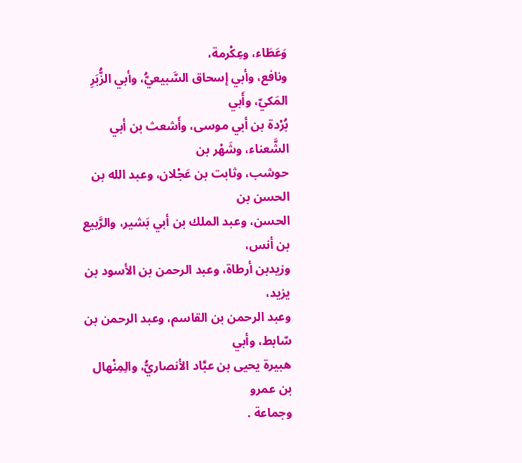وَعَطَاء، وعِكْرمة،
ونافع، وأبي إسحاق السَّبيعيُّ، وأبي الزُّبَرِ المَكيّ، وأَبي
بُرْدة بن أبي موسى، وأَشعث بن أبي الشَّعناء، وشَهْر بن
حوشب، وثابت بن عَجْلان، وعبد الله بن الحسن بن
الحسن، وعبد الملك بن أبي بَشير، والرَّبيع بن أنس،
وزيدبن أرطاة، وعبد الرحمن بن الأسود بن يزيد،
وعبد الرحمن بن القاسم، وعبد الرحمن بن سّابط، وأبي
هبيرة يحيى بن عبَّاد الأنصاريُّ، والِمِنْهال بن عمرو
وجماعة .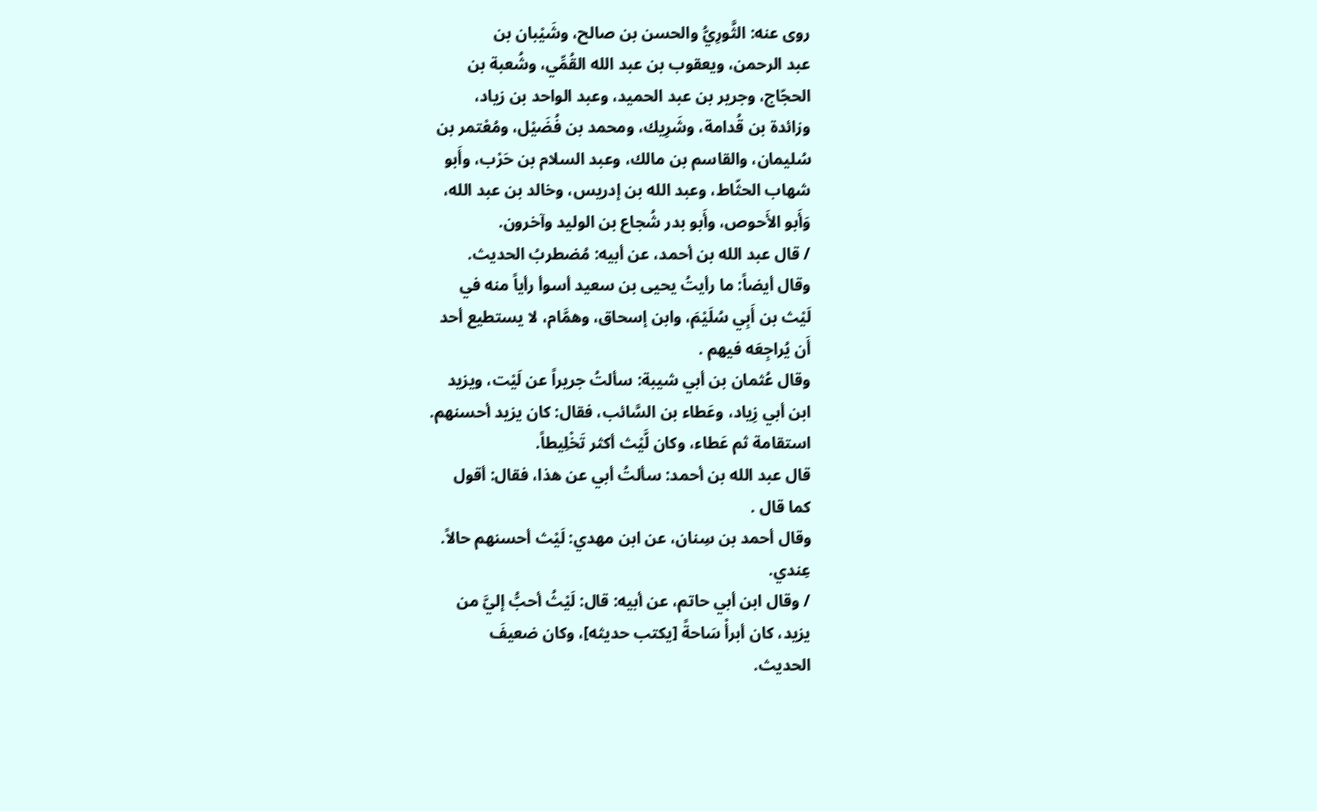روى عنه: الثَّورِيُّ والحسن بن صالح، وشَيْبان بن
عبد الرحمن، ويعقوب بن عبد الله القُمِّي، وشُعبة بن
الحجّاج، وجرير بن عبد الحميد، وعبد الواحد بن زياد،
وزائدة بن قُدامة، وشَرِيك، ومحمد بن فُضَيْل، ومُعْتمر بن
سُليمان، والقاسم بن مالك، وعبد السلام بن حَرْب، وأَبو
شهاب الحثّاط، وعبد الله بن إدريس، وخالد بن عبد الله،
وَأَبو الأَحوص، وأَبو بدر شُجاع بن الوليد وآخرون.
/ قال عبد الله بن أحمد، عن أبيه: مُضطربُ الحديث.
وقال أيضاً: ما رأيتُ يحيى بن سعيد أسوأ رأياً منه في
لَيْث بن أَبِي سُلَيْمَ، وابن إسحاق، وهمَّام، لا يستطيع أحد
أَن يُراجِعَه فيهم .
وقال عُثمان بن أبي شيبة: سألتُ جریراً عن لَيْت، ویزید
ابن أبي زِياد، وعَطاء بن السَّائب، فقال: كان يزيد أحسنهم.
استقامة ثم عَطاء، وكان لَّيْث أكثر تَخْلِيطاً.
قال عبد الله بن أحمد: سألتُ أبي عن هذا، فقال: أقول
كما قال .
وقال أحمد بن سِنان، عن ابن مهدي: لَيْث أحسنهم حالاً.
عِندي.
/ وقال ابن أبي حاتم، عن أبيه: قال: لَيْثُ أحبُّ إليَّ من
يزيد، كان أبرأْ سَاحةً [يكتب حديثه]، وكان ضعيفَ
الحديث.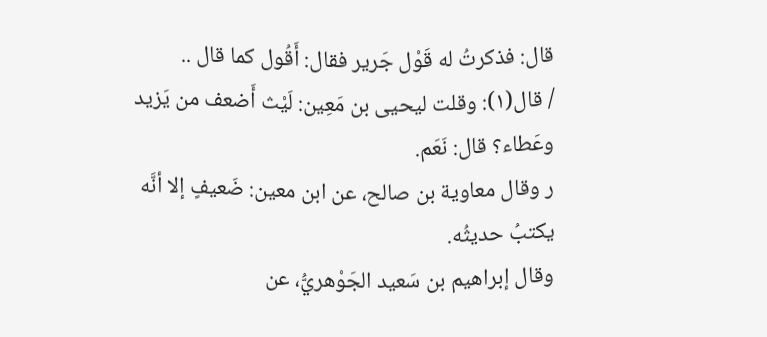قال: فذكرتُ له قَوْل جَرير فقال: أَقُول كما قال ..
/ قال(١): وقلت ليحيى بن مَعِين: لَيْث أَضعف من يَزيد
وعَطاء؟ قال: نَعَم.
ر وقال معاوية بن صالح، عن ابن معين: ضَعيفٍ إلا أنَّه
یکتبُ حديثُه.
وقال إبراهيم بن سَعيد الجَوْهريُّ، عن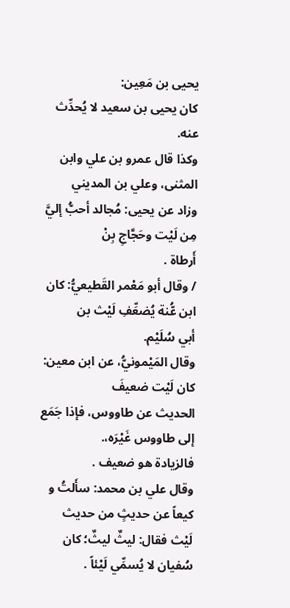يحيى بن مَعِين:
کان یحیی بن سعید لا يُحدِّث عنه.
وكذا قال عمرو بن علي وابن المثنى، وعلي بن المديني
وزاد عن يحيى: مُجالد أحبُّ إليَّ مِن لَيْت وحَجَّاجِ بِنْ
أَرطاة .
/ وقال أبو مَعْمر القَطيعيُّ: كان ابن عُّنة يُضعِّفِ لَيْث بن
أبي سُلَيْم.
وقال المَيْمونيُّ، عن ابن معين: كان لَيْت ضعيفَ
الحديث عن طاووس، فإذا جَمَع إلى طاووس غَيْرَه،.
فالزيادة هو ضعيف .
وقال علي بن محمد: سأَلتُ و کیعاً عن حديثٍ من حديث
لَيْث فقال: ليثٌ ليثٌ؛ كان سُفيان لا يُسمِّي لَيْئاً .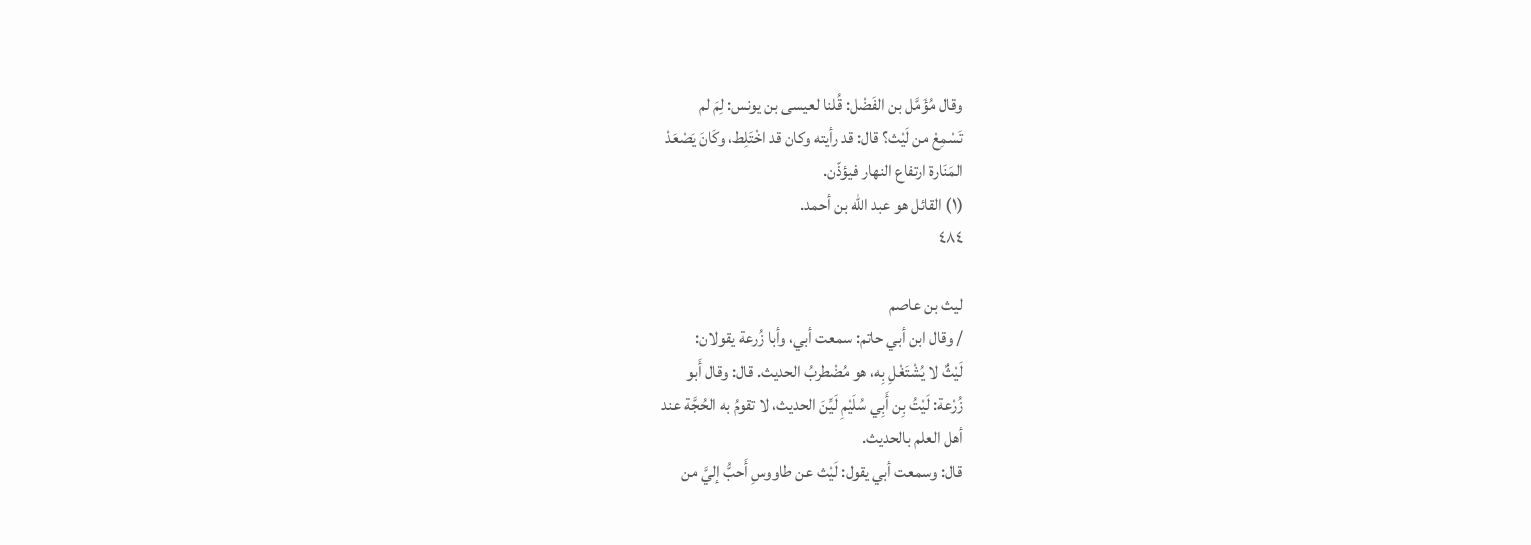وقال مُؤَمَّل بن الفَضْل: قُلنا لعيسى بن يونس: لِمَ لم
تَسْمِعْ من لَيْث؟ قال: قد رأيته وكان قد اخْتَلِط، وكَانَ يَصْعَدْ
المَنَارة ارتفاع النهار فيؤذّن.
(١) القائل هو عبد الله بن أحمد.
٤٨٤

ليث بن عاصم
/ وقال ابن أبي حاتم: سمعت أبي، وأبا زُرعة یقولان:
لَيْثٌ لا يُشْتَغْلِ بِه، هو مُضْطربُ الحديث. قال: وقال أَبو
زُرْعة: لَيْتُ بِن أَبِي سُلَيْمِ لَيِّنَ الحديث، لا تقومُ به الحُجَّة عند
أهل العلم بالحديث.
قال: وسمعت أبي يقول: لَيْث عن طاووسِ أَحبُّ إليَّ من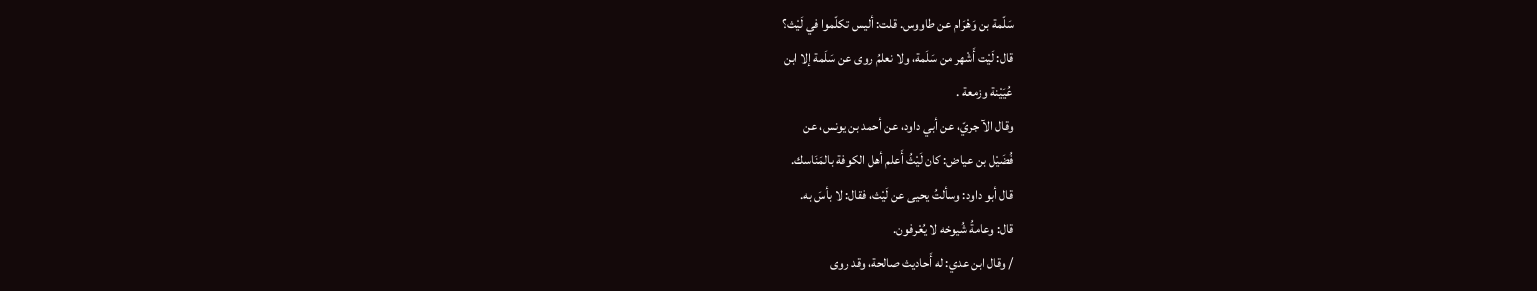سَلّمة بن وَهْرَام عن طاووس. قلت: أليس تكلّموا في لَيْث؟
قال: لَيْت أَشْهر من سَلَمة، ولا نعلمُ روى عن سَلَمة إلا ابن
عُيَيْنة وزمعة .
وقال الآ جريّ، عن أبي داود، عن أحمد بن يونس، عن
فُضَيْل بن عياض: كان لَيْثُ أَعلم أهل الكوفة بالمَنَاسك.
قال أبو داود: وسألتُ يحيى عن لَيْث، فقال: لا بأسَ به.
قال: وعامةُ شُیوخه لا يُعْرفون.
/ وقال ابن عدي: له أَحاديث صالحة، وقد روى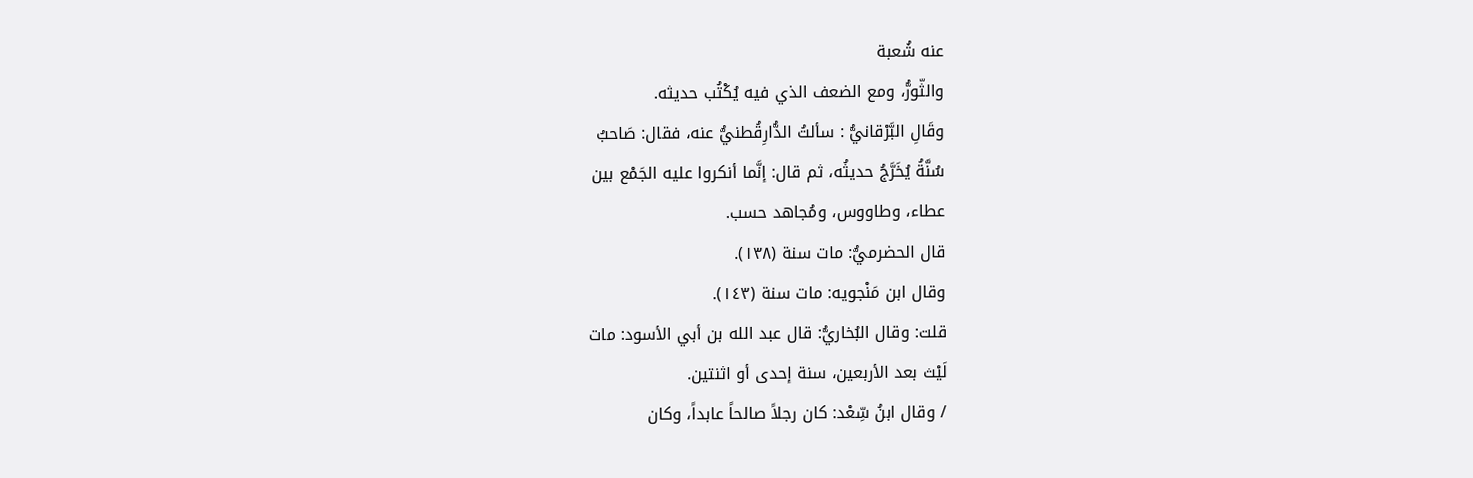عنه شُعبة
والثّورُّ، ومع الضعف الذي فیه یُكْتُب حديثه.
وقَالِ البَّرْقانيُّ : سألتُ الدُّارِقُطنيُّ عنه، فقال: صَاحبُ
سُنَّةُ يُخَرَّجُ حديثُه، ثم قال: إنَّما أنكروا عليه الجَمْع بين
عطاء، وطاووس، ومُجاهد حسب.
قال الحضرميُّ: مات سنة (١٣٨).
وقال ابن مَنْجويه: مات سنة (١٤٣).
قلت: وقال البُخاريُّ: قال عبد الله بن أبي الأسود: مات
لَيْث بعد الأربعين، سنة إحدى أو اثنتين.
/ وقال ابنُ سِّعْد: كان رجلاً صالحاً عابداً، وكان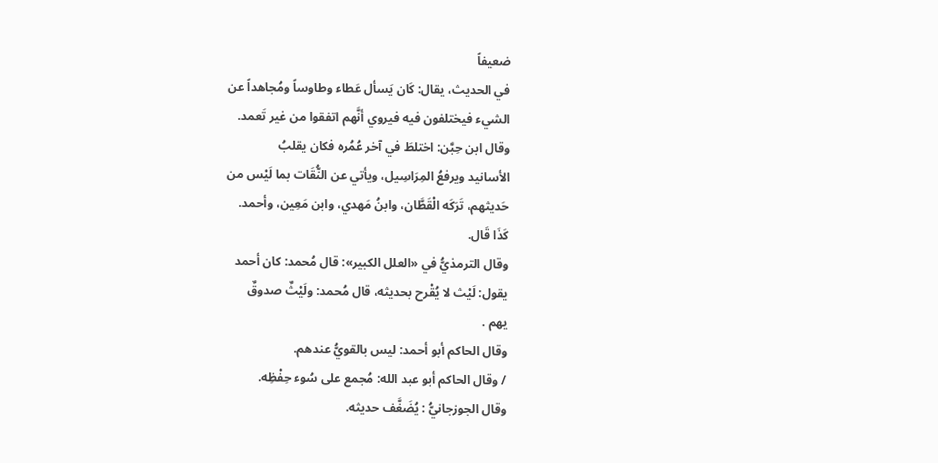ضعيفاً
في الحديث، يقال: كَان يَسأل عَطاء وطاوساً ومُجاهداً عن
الشيء فيختلفون فيه فيروي أنَّهم اتفقوا من غير تَعمد.
وقال ابن حِبَّن: اختلطَ في آخر عُمُره فكان يقلبُ
الأسانيد ويرفعُ المِرَاسِيل، ويأتي عن النُّقَات بما لَيْس من
حَديثهم، تَرَكَه الْقَطَّان، وابنُ مَهدي، وابن مَعِين، وأحمد.
كَذَا قَال.
وقال الترمذيُّ في «العلل الكبير»: قال مُحمد: كان أحمد
يقول: لَيْث لا يُقْرح بحديثه، قال مُحمد: ولَيْثٌ صدوقٌ
یهم .
وقال الحاكم أبو أحمد: ليس بالقويُّ عندهم.
/ وقال الحاكم أبو عبد الله: مُجمع على سُوء حِفْظِه.
وقال الجوزجانيُّ : يُضَغَّف حديثه.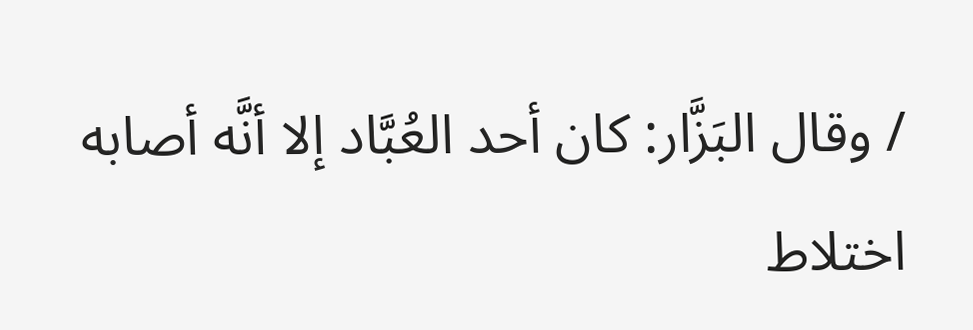/ وقال البَزَّار: كان أحد العُبَّاد إلا أنَّه أصابه اختلاط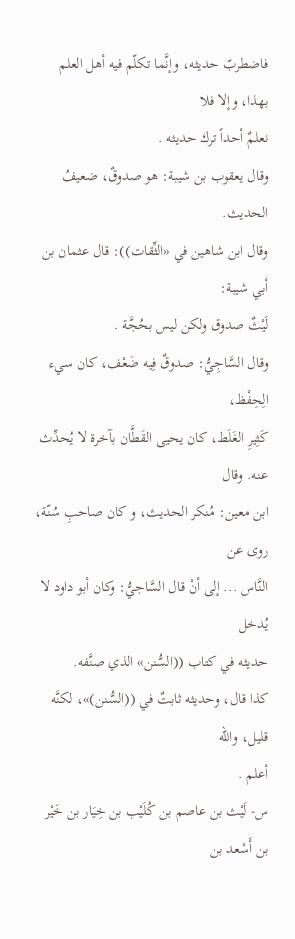فاضطربّ حديثه، وإنَّما تكلّم فيه أهل العلم بهذا، وإلا فلا
نعلمٌ أحداً ترك حديثه .
وقال يعقوب بن شيبة: هو صدوقٌ، ضعيفُ الحديث.
وقال ابن شاهين في «الثِّقات)): قال عثمان بن أبي شيبة:
لَيْثٌ صدوق ولكن ليس بحُجَّة .
وقال السَّاجِيُّ: صدوقٌ فِيه ضَعْف، كان سيء الِحِفْظ،
كَثِيرِ الغَلَط، كان يحيى القَطَّان بآخرة لا يُحدِّث عنه. وقال
ابن معين: مُنکر الحدیث، و کان صاحبِ سُنّة، روی عن
النَّاس ... إلى أنْ قال السَّاجيُّ: وكان أبو داود لا يُدخل
حديثه في كتاب ((السُّنن» الذي صنَّفه.
كذا قال، وحديثه ثابتٌ في ((السُّنن)»، لكنَّه قليل، والله
أعلم .
س- لَيْث بن عاصم بن كُلَيْب بن خِيَار بن خَيْر بن أَسْعد بن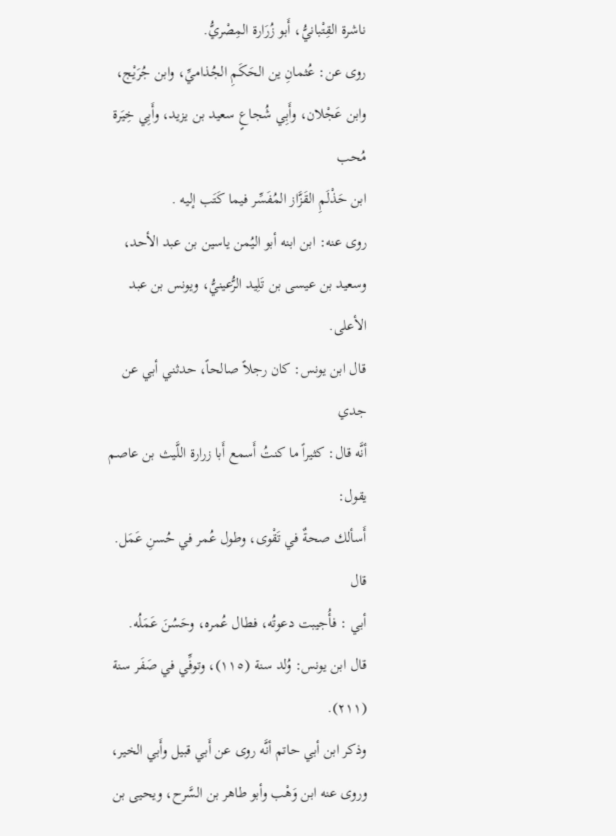ناشرة القِتْبانيُّ، أَبو زُرَارة المِصْريُّ.
روى عن: عُثمانِ ين الحَكَمِ الجُذاميِّ، وابن جُرَيْج،
وابن عَجْلان، وأَبِي شُجاعٍ سعيد بن يزيد، وأَبِي خِيَرة مُحب
ابن حَذْلَمِ القَزَّاز المُفَسِّر فيما كَتَب إليه .
روى عنه: ابن ابنه أبو اليُمن ياسين بن عبد الأحد،
وسعيد بن عيسى بن تَلِيد الرُّعينيُّ، ويونس بن عبد الأعلى.
قال ابن يونس: کان رجلاً صالحاً، حدثني أبي عن جدي
أنَّه قال: كثيراً ما كنتُ أَسمع أَبا زرارة اللَّيث بن عاصم يقول:
أَسألك صحةٌ في تَقْوى، وطول عُمر في حُسنِ عَمَل. قال
أبي : فأُجيبت دعوتُه، فطال عُمره، وحَسُنَ عَمَلُه.
قال ابن يونس: وُلد سنة (١١٥)، وتوفِّي في صَفَر سنة
(٢١١).
وذكر ابن أبي حاتم أنَّه روى عن أَبي قبيل وأَبي الخير،
وروى عنه ابن وَهْب وأبو طاهر بن السَّرح، ويحيى بن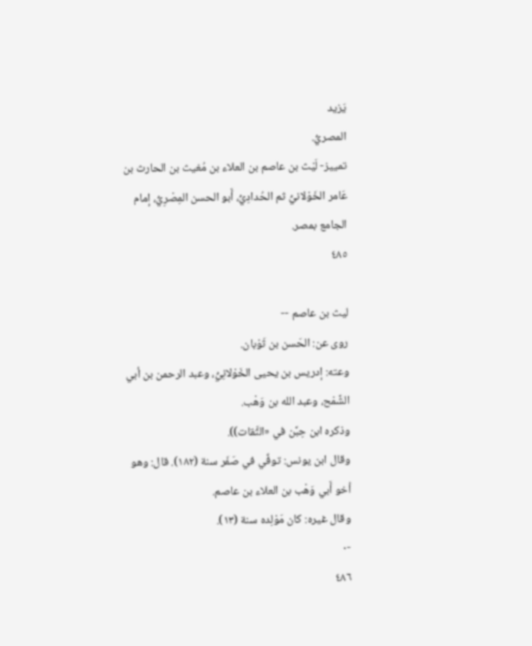يَزيد
المصريُّ.
تمييز- لَيْث بن عاصم بن العلاء بن مُغيث بن الحارث بن
عَامر الخَوْلانيُّ ثم الحُدادِيُّ، أَبو الحسن المِصْرِيُّ، إمام
الجامع بمصر.
٤٨٥

ليث بن عاصم --
روى عن: الحَسن بن ثَوْبان.
وعته: إدريس بن يحيى الخَوْلانِيُّ، وعبد الرحمن بن أبي
الشَّمْح، وعبد الله بن وَهْب.
وذكره ابن حِبَّن في «الثَّقات)).
وقال ابن يونس: توفِّي في صَفَر سنة (١٨٢). قال: وهو
أخو أَبي وَهْب بن العلاء بن عاصم.
وقال غيره: كان مَوْلِده سنة (١٣).
-٠
٤٨٦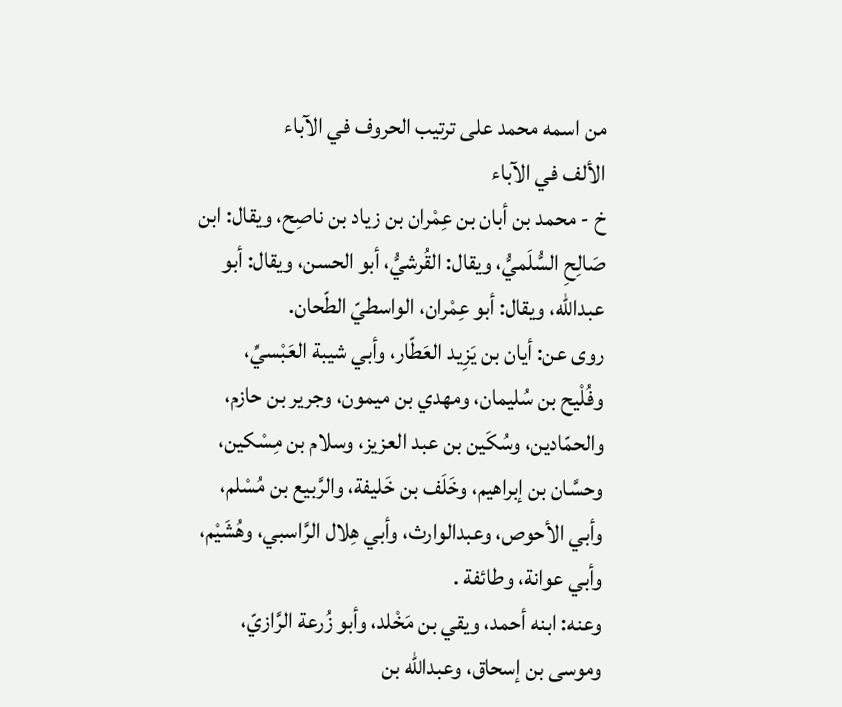من اسمه محمد على ترتيب الحروف في الآباء
الألف في الآباء
خ - محمد بن أبان بن عِمْران بن زياد بن ناصِح، ويقال: ابن
صَالِحِ السُّلَميُّ، ويقال: القُرشيُّ، أبو الحسن، ويقال: أبو
عبدالله، ويقال: أبو عِمْران، الواسطيّ الطّحان.
روى عن: أيان بن يَزِيد العَطّار، وأبي شيبة العَبْسيِّ،
وفُلْيح بن سُليمان، ومهدي بن ميمون، وجرير بن حازم،
والحمّادين، وسُكَين بن عبد العزيز، وسلام بن مِسْكين،
وحسَّان بن إبراهيم، وخَلَف بن خَليفة، والرَّبيع بن مُسْلم،
وأبي الأحوص، وعبدالوارث، وأبي هِلال الرَّاسبي، وهُشَيْم،
وأبي عوانة، وطائفة .
وعنه: ابنه أحمد، ويقي بن مَخْلد، وأبو زُرعة الرَّازيّ،
وموسى بن إسحاق، وعبدالله بن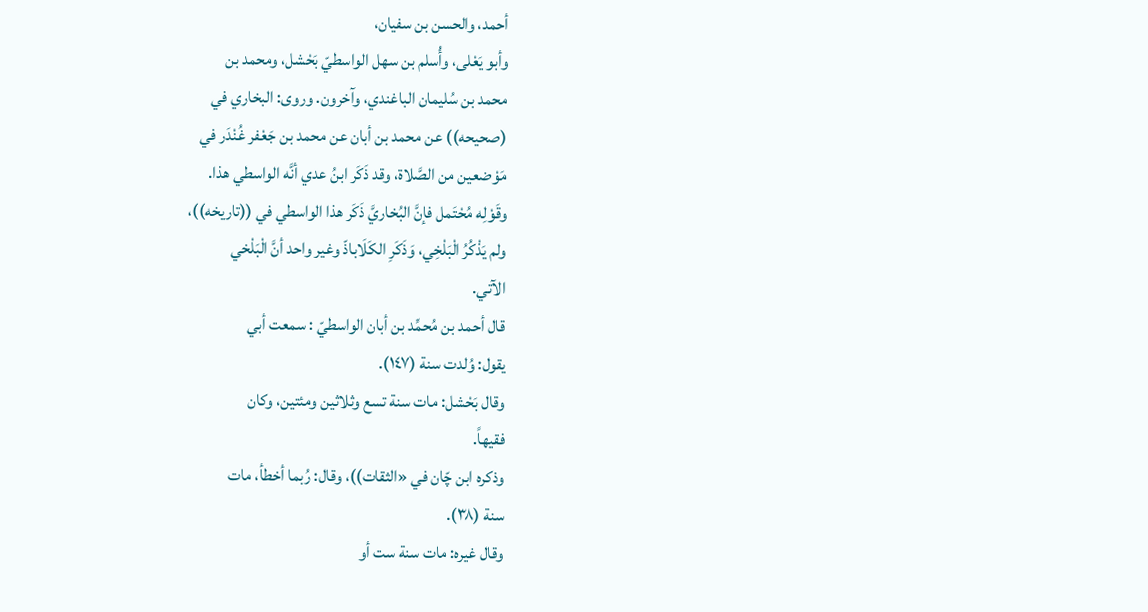أحمد، والحسن بن سفيان،
وأبو يَعْلى، وأُسلم بن سهل الواسطيّ بَحْشل، ومحمد بن
محمد بن سُليمان الباغندي، وآخرون. وروى: البخاري في
(صحيحه)) عن محمد بن أبان عن محمد بن جَعْفر غُنْدَر في
مَوْضعين من الصَّلاة، وقد ذَكَر ابنُ عدي أنَّه الواسطي هذا.
وقَوْلِه مُحْتَمل فإنَّ البُخاريَّ ذَكَر هذا الواسطي في ((تاريخه))،
ولم يَذْكُرُ الْبَلْخِي، وَذَكَرِ الكَلَاباذّ وغير واحد أنَّ الْبَلْخي
الآتي.
قال أحمد بن مُحمِّد بن أبان الواسطيّ : سمعت أبي
يقول: وُلدت سنة (١٤٧).
وقال بَحْشل: مات سنة تسع وثلاثين ومئتين، وكان
فقيهاً.
وذكره ابن چّان في «الثقات))، وقال: رُبما أخطأ، مات
سنة (٣٨).
وقال غيره: مات سنة ست أو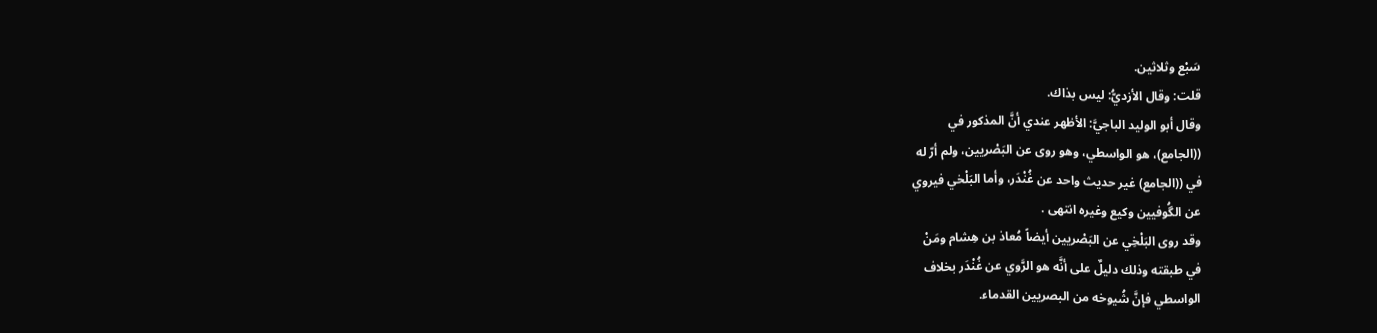سَبْع وثلاثين.
قلت: وقال الأزديُّ: ليس بذاك.
وقال أبو الوليد الباجيَّ: الأظهر عندي أنَّ المذكور في
((الجامع)، هو الواسطي، وهو روى عن البَصْريين، ولم أرّ له
في ((الجامع) غير حديث واحد عن غُنْدَر، وأما البَلْخي فيروي
عن الگُوفیین وکیع وغيره انتھی .
وقد روى البَلْخِي عن البَصْريين أيضاً مُعاذ بن هِشام ومَنْ
في طبقته وذلك دليلٌ على أنَّه هو الرَّوي عن غُنْدَر بخلاف
الواسطي فإنَّ شُيوخه من البصريين القدماء.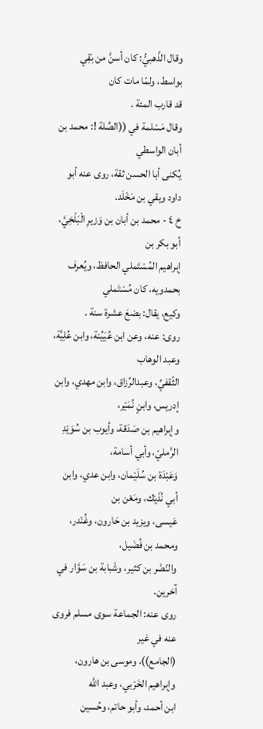وقال الذّهبيُّ: كان أسنَّ من بَقِي بواسط، ولمّا مات كان
قد قارب المئة .
وقال مَسْلمة في ((الصِّلة !: محمد بن أبان الواسطي
يُكنى أبا الحسن ثقة، روى عنه أبو داود ويقي بن مَخْلَد.
خ ٤ - محمد بن أبان بن وَزيرِ الْبَلْخِيَّ، أبو بكر بن
إبراهيم المُسْتَملي الحافظ، ويُعرف بحمدويه، كان مُسْتَملي
وكيع، يقال: بضعَ عشرة سنة .
روى: عنه، وعن ابن عُيَيِّنة، وابن عُلِيَّة، وعبد الوهاب
الثّقفيِّ، وعبدالرِّزاق، وابن مهدي، وابن إدريس، وابنٍ نُمَيْر،
وإبراهيم بن صَدَقة، وأيوب بن سُوَيْدِ الرَّمليّ، وأبي أسامة،
وَعَبْدَة بن سُلَيْمان، وابن عدي، وابن أبي نُذَيْك، ومَعْن بن
عَيسى، ويزيد بن حَارون، وغُنْدر، ومحمد بن فُضَيل،
والنّضْر بن کثیر، وشَبابة بن سَوَّار في آخرين.
روى عنه: الجماعة سوى مسلم فروى عنه في غير
(الجامع))، وموسى بن هارون، وإبراهيم الخَرْبي، وعبد الله
ابن أحمد، وأبو حاتم، وحُسين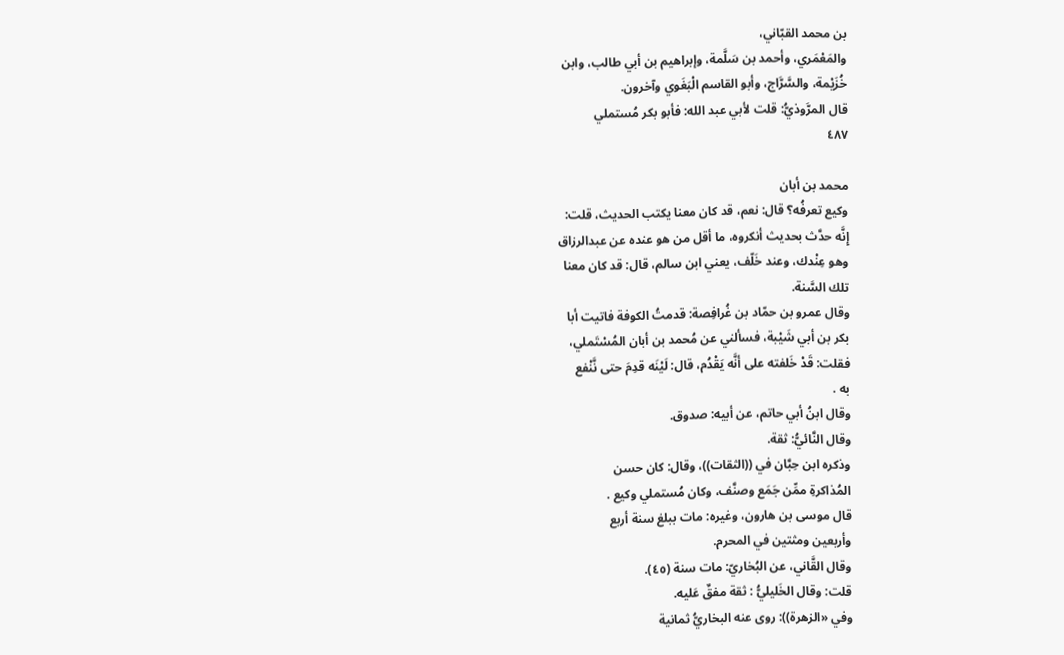بن محمد القبّاني،
والمَعْمَري، وأحمد بن سَلَّمة، وإبراهيم بن أبي طالب، وابن
خُزَيْمة، والسَّرَّاج، وأبو القاسم الْبَغَوي وآخرون.
قال المرَّوذيُّ: قلت لأبي عبد الله: فأبو بكر مُستملي
٤٨٧

محمد بن أبان
وکیع تعرفُه؟ قال: نعم، قد كان معنا یکتب الحدیث، قلت:
إِنَّه حدَّث بحديث أنكروه، ما أقل من هو عنده عن عبدالرزاق
وهو عِنْدك، وعند خَلّف، يعني ابن سالم، قال: قد كان معنا
تلك السَّنة.
وقال عمرو بن حمّاد بن غُرافِصة: قدمتُ الكوفة فاتیت أبا
بكر بن أبي شَيْبة، فسألني عن مُحمد بن أبان المُسْتَملي،
فقلت: قَدْ خَلفته على أنَّه يَقْدُم، قال: لَيْنَه قدِمَ حتى نَّنْفع
به .
وقال ابنُ أبي حاتم، عن أبيه: صدوق.
وقال النَّائيُّ: ثقة.
وذكره ابن حِبَّان في ((الثقات))، وقال: كان حسن
المُذاكرةِ ممِّن جَمَع وصنَّف، وكان مُستملي وكيع .
قال موسى بن هارون، وغيره: مات ببلغ سنة أربع
وأربعين ومثتين في المحرم.
وقال القَّاني، عن البُخاريّ: مات سنة (٤٥).
قلت: وقال الخَليليُّ : ثقة مفقٌ عَليه.
وفي «الزهرة)): روى عنه البخاريُّ ثمانية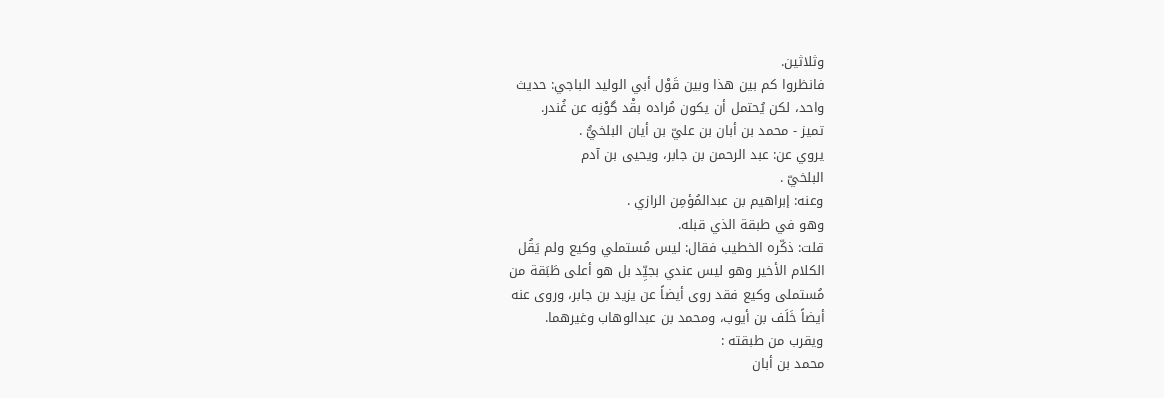وثلاثين.
فانظروا كم بين هذا وبين قَوْل أبي الوليد الباجي: حديث
واحد، لكن يُحتمل أن یکون مُراده بقْد گوْنِه عن غُندر.
تميز - محمد بن أبان بن عليّ بن أيان البلخيُّ .
يروي عن: عبد الرحمن بن جابر، ويحيى بن آدم
البلخيّ .
وعنه: إبراهيم بن عبدالمُؤمِن الرازي .
وهو في طبقة الذي قبله.
قلت: ذكّره الخطيب فقال: ليس مُستملي وكيع ولم يَقُل
الكلام الأخير وهو ليس عندي بجيِّد بل هو أعلى طَبَقة من
مُستملی وکیع فقد روی أیضاً عن يزيد بن جابر، وروى عنه
أيضاً خَلَف بن أيوب، ومحمد بن عبدالوهاب وغيرهما.
ويقرب من طبقته :
محمد بن أبان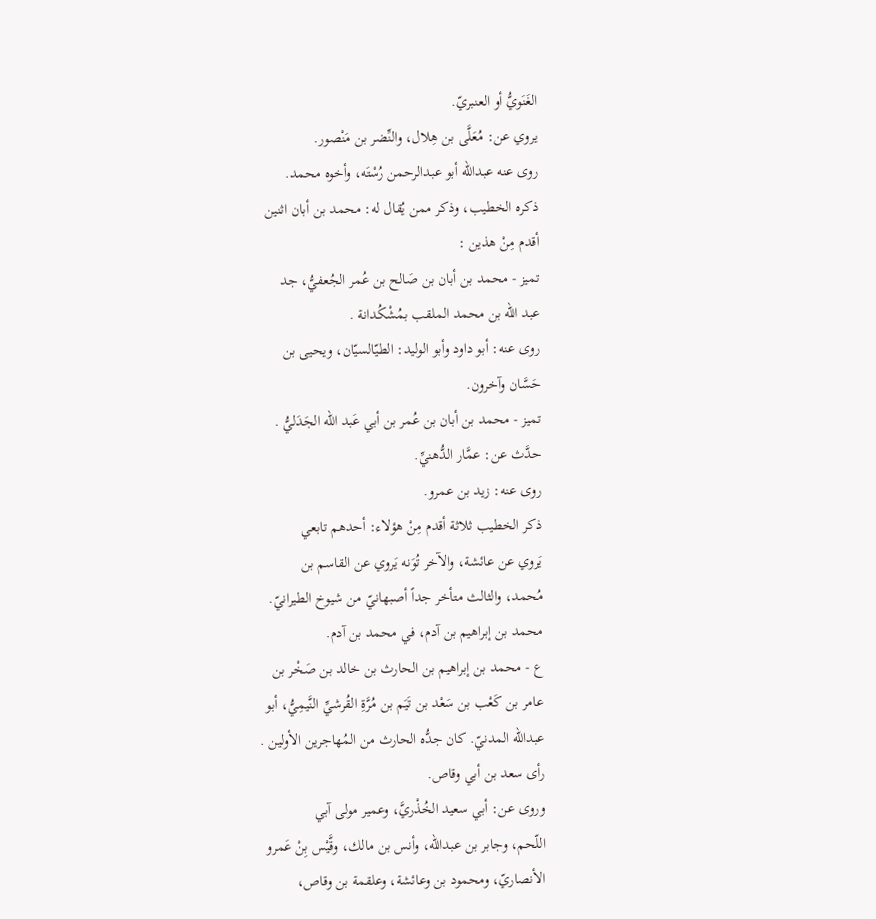الغَنَويُّ أو العنبريّ.
يروي عن: مُعَلَّى بن هِلال، والنِّضر بن مَنْصور.
روى عنه عبدالله أبو عبدالرحمن رُسْتَه، وأخوه محمد.
ذكره الخطيب، وذكر ممن يُقال له: محمد بن أبان اثنين
أقدم مِنْ هذين :
تميز - محمد بن أبان بن صَالح بن عُمر الجُعفيُّ، جد
عبد الله بن محمد الملقب بمُشْكُدانة .
روی عنه: أبو داود وأبو الوليد: الطيّالسيّان، ويحيى بن
حَسَّان وآخرون.
تميز - محمد بن أبان بن عُمر بن أبي عَبد الله الجَدَليُّ .
حدَّث عن: عمَّار الدُّهنيِّ.
روی عنه: زيد بن عمرو.
ذكر الخطيب ثلاثة أقدم مِنْ هؤلاء: أحدهم تابعي
يَروي عن عائشة، والآخر تُوَنه يَروي عن القاسم بن
مُحمد، والثالث متأخر جداً أصبهانيّ من شيوخ الطيرانيّ.
محمد بن إبراهيم بن آدم، في محمد بن آدم.
ع - محمد بن إبراهيم بن الحارث بن خالد بن صَخْر بن
عامر بن كَعْب بن سَعْد بن تَيَم بن مُرَّةِ القُرشيِّ النَّيمِيُّ، أبو
عبدالله المدنيّ. کان جدُّه الحارث من المُهاجرین الأولین .
رأی سعد بن أبي وقاص.
وروى عن: أبي سعيد الخُذْريَّ، وعمير مولى آبي
اللّحم، وجابر بن عبدالله، وأنس بن مالك، وقَّيْس بِنْ عَمرو
الأنصاريّ، ومحمود بن وعائشة، وعلقمة بن وقاص،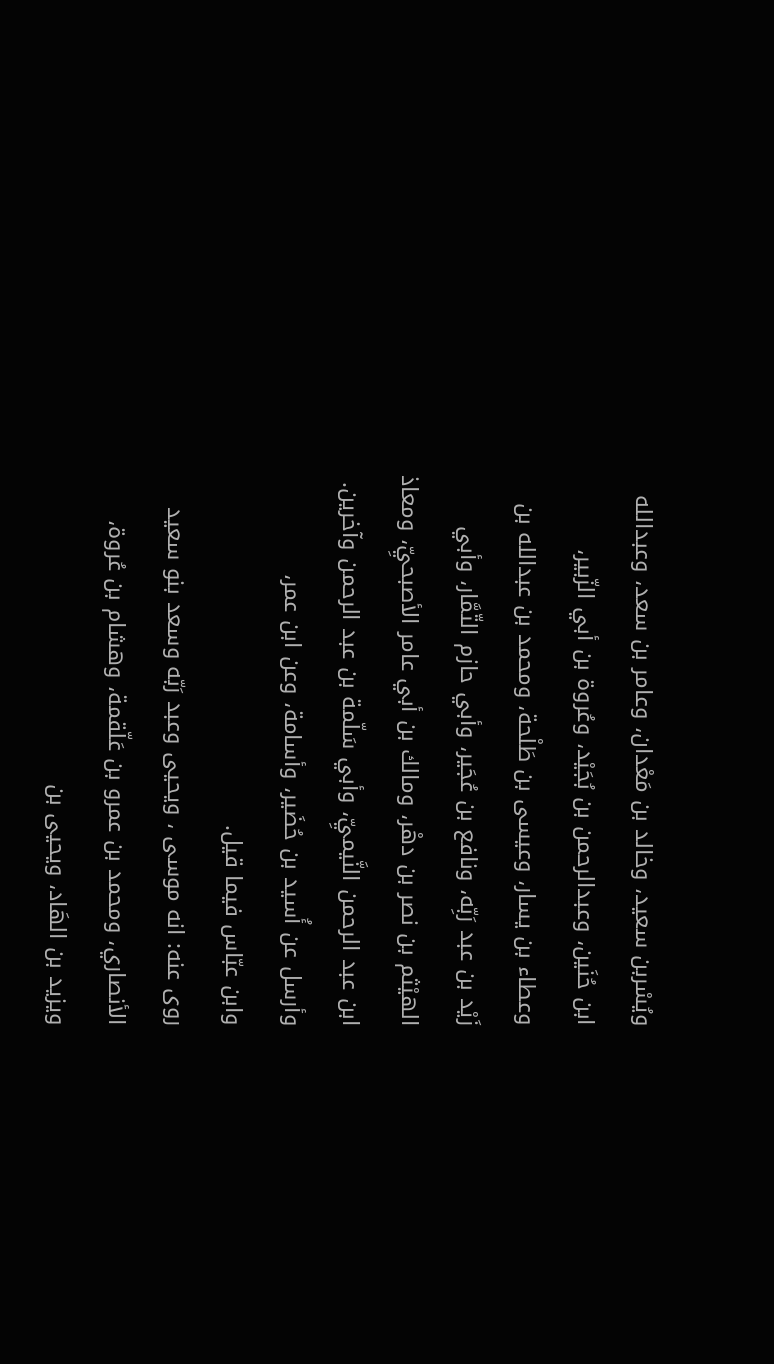ويُسْربن سعيد، وخالد بن مَعْدان، وعامر بن سعد، وعبدالله
ابن حُنَين، وعبدالرحمن بن بُجَيْد، وعُروة بن أبي الزّبير،
وعطاء بن يسار، وعيسى بن طَلْحة، ومحمد بن عبدالله بن
زَيْد بن عبد رَبِّه، ونافع بن عُجَیر، وأبي حازم التّمَّار، وأبي
الھیْثم بن نصر بن دهْر، ومالك بن أبي عامر الأصبحيِّ، ومعاذ
ابن عبد الرحمن النَّيميِّ، وأبي سَلّمة بن عبد الرحمن وآخرين.
وأرسل عن أُسيد بن حُضَير، وأسامة، وعن ابن عمر،
وابن عبّاس فيما قيل.
روى عنه: انه موسی ، ویحیی وعبد رَبّه وسعد بنو سعید
الأنصاري، ومحمد بن عمرو بن عَلّقمة، وهشام بن عُروة،
ويزيد بن الهَاد، ويحيى بن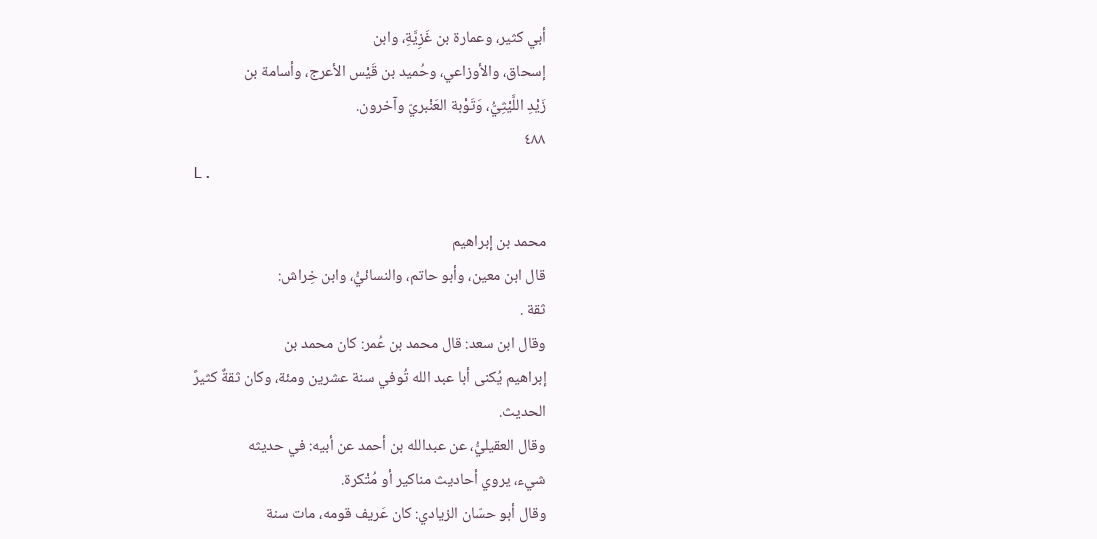أبي كثير، وعمارة بن غَزِيَّةِ، وابن
إسحاق، والأوزاعي، وحُميد بن قَيْس الأعرج، وأسامة بن
زَيْدِ اللَّيْثِيُّ، وَتَوْبة العَنْبريّ وآخرون.
٤٨٨
L.

محمد بن إبراهيم
قال ابن معين، وأبو حاتم، والنسائيُّ، وابن خِراش:
ثقة .
وقال ابن سعد: قال محمد بن عُمر: كان محمد بن
إبراهيم يُكنى أبا عبد الله تُوفي سنة عشرين ومئة، وكان ثقةٌ كثيرً
الحدیث.
وقال العقیليُّ، عن عبدالله بن أحمد عن أبيه: في حديثه
شيء، يروي أحاديث مناكير أو مُتْكرة.
وقال أبو حسّان الزيادي: كان عَریف قومه، مات سنة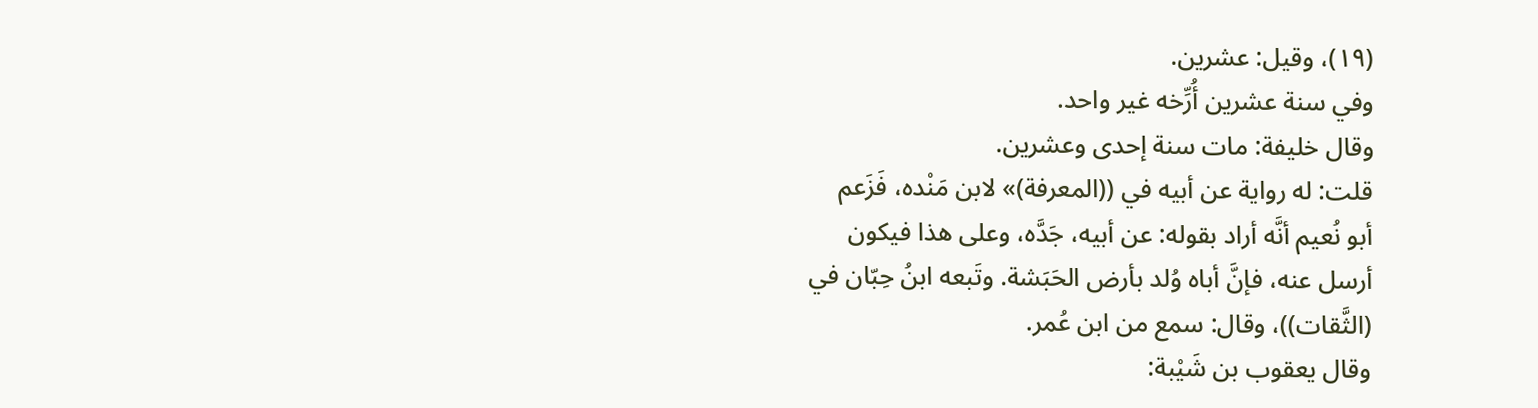(١٩)، وقيل: عشرين.
وفي سنة عشرين أُرِّخه غير واحد.
وقال خلیفة: مات سنة إحدى وعشرين.
قلت: له رواية عن أبيه في ((المعرفة)» لابن مَنْده، فَزَعم
أبو نُعيم أنَّه أراد بقوله: عن أبيه، جَدَّه، وعلى هذا فيكون
أرسل عنه، فإنَّ أباه وُلد بأرض الحَبَشة. وتَبعه ابنُ حِبّان في
(الثَّقات))، وقال: سمع من ابن عُمر.
وقال يعقوب بن شَيْبة: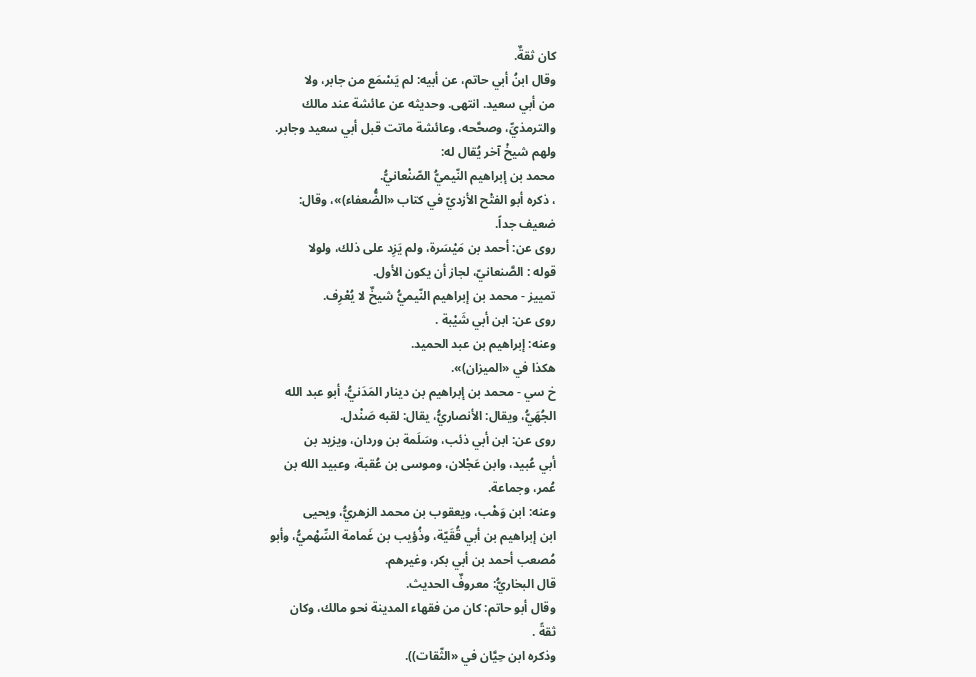كان ثقةٌ.
وقال ابنُ أبي حاتم، عن أبيه: لم يَسْمَع من جابر، ولا
من أبي سعيد. انتهى. وحديثه عن عائشة عند مالك
والترمذيِّ، وصحَّحه، وعائشة ماتت قبل أبي سعيد وجابر.
ولهم شیخْ آخر يُقال له:
محمد بن إبراهيم النّيميُّ الصّنْعانيُّ.
، ذكره أبو الفتْح الأزديّ في كتاب «الضُّعفاء)»، وقال:
ضعيف جداً.
روى عن: أحمد بن مَيْسَرة، ولم يَزِد على ذلك، ولولا
قوله : الصَّنعانيّ، لجاز أن یکون الأول.
تمييز - محمد بن إبراهيم النّيميُّ شيخٌ لا يُعْرِف.
روى عن: ابن أبي شَيْبة .
وعنه: إبراهيم بن عبد الحميد.
هكذا في «الميزان)».
خ سي - محمد بن إبراهيم بن دينار المَدَنيُّ، أبو عبد الله
الجُهَيُّ، ويقال: الأنصاريُّ، يقال: لقبه صَنْدل.
روی عن: ابن أبي ذئب، وسَلَمة بن وردان، ویزید بن
أبي عُبيد، وابن عَجْلان، وموسى بن عُقبة، وعبيد الله بن
عُمر، وجماعة.
وعنه: ابن وَهْب، ويعقوب بن محمد الزهريُّ، ویحیی
ابن إبراهيم بن أبي قُقَيّة، وذُؤيب بن غَمامة السِّهْميُّ، وأبو
مُصعب أحمد بن أبي بكر، وغيرهم.
قال البخاريُّ: معروفٌ الحديث.
وقال أبو حاتم: كان من فقهاء المدينة نحو مالك، وكان
ثقةً .
وذكره ابن حِيَّان في «الثّقات)).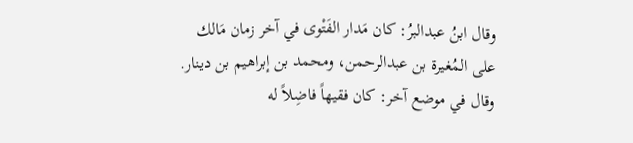وقال ابنُ عبدالبرُ: كان مَدار الفَتْوى في آخر زمان مَالك
على المُغيرة بن عبدالرحمن، ومحمد بن إبراهيم بن دينار.
وقال في موضع آخر: كان فقيهاً فاضِلاً له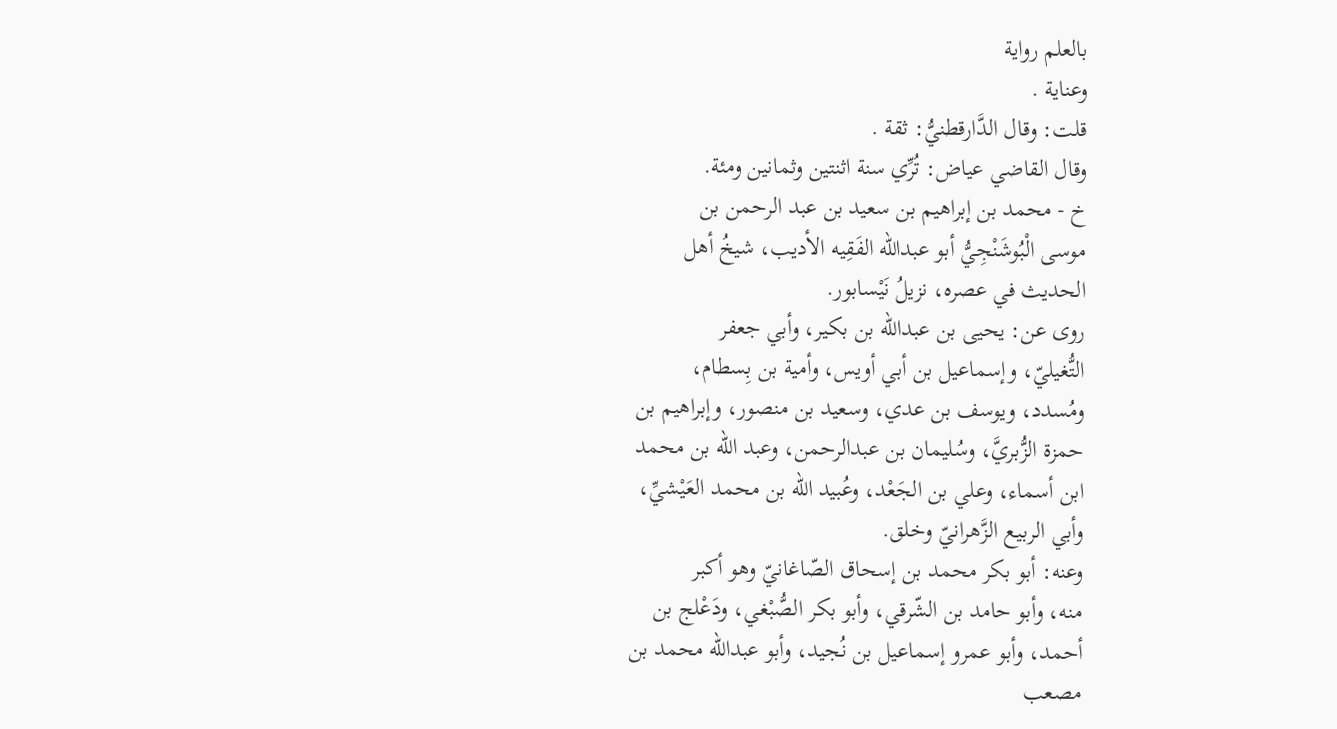بالعلم رواية
وعناية .
قلت: وقال الدَّارقطنيُّ: ثقة .
وقال القاضي عياض: تُرِّي سنة اثنتين وثمانين ومئة.
خ - محمد بن إبراهيم بن سعيد بن عبد الرحمن بن
موسى الْبُوشَنْجِيُّ أبو عبدالله الفَقِيه الأديب، شيخُ أهل
الحديث في عصره، نزيلُ نَيْسابور.
روى عن: يحيى بن عبدالله بن بكير، وأبي جعفر
التُّغيليّ، وإسماعيل بن أبي أويس، وأمية بن بِسطام،
ومُسدد، ويوسف بن عدي، وسعيد بن منصور، وإبراهيم بن
حمزة الزُّبريَّ، وسُليمان بن عبدالرحمن، وعبد الله بن محمد
ابن أسماء، وعلي بن الجَعْد، وعُبيد الله بن محمد العَيْشيِّ،
وأبي الربيع الزَّهرانيّ وخلق.
وعنه: أبو بكر محمد بن إسحاق الصّاغانيّ وهو أكبر
منه، وأبو حامد بن الشّرقي، وأبو بكر الصُّبْغي، ودَعْلج بن
أحمد، وأبو عمرو إسماعيل بن نُجید، وأبو عبدالله محمد بن
مصعب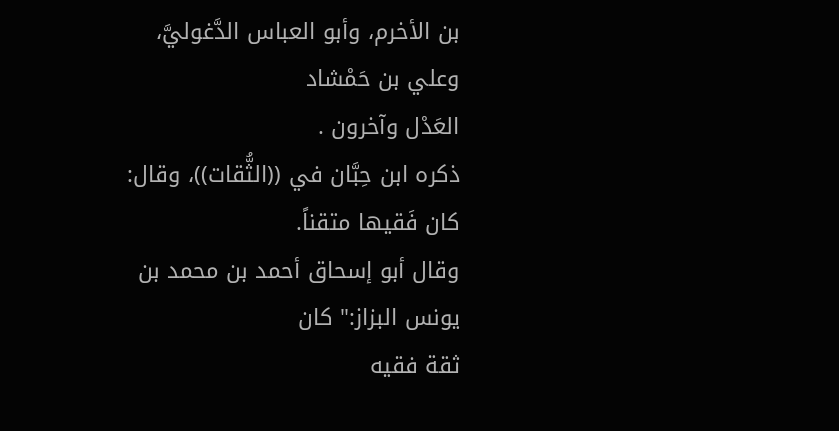بن الأخرم، وأبو العباس الدَّغوليَّ، وعلي بن حَمْشاد
العَدْل وآخرون .
ذكره ابن حِبَّان في ((الثُّقات))، وقال: كان فَقيها متقناً.
وقال أبو إسحاق أحمد بن محمد بن يونس البزاز:" كان
ثقة فقيه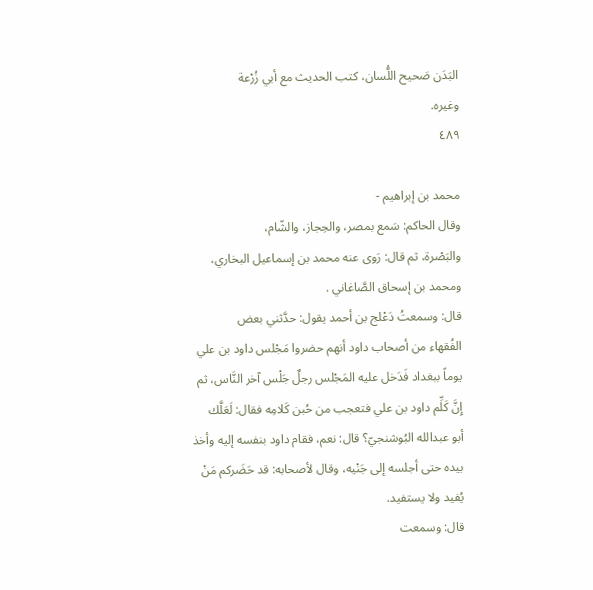البَدَن صَحيح اللُّسان، كتب الحديث مع أبي زُرْعة
وغيره.
٤٨٩

محمد بن إبراهيم -
وقال الحاكم: سَمع بمصر، والحِجاز، والشّام،
والبَصْرة، ثم قال: رَوى عنه محمد بن إسماعيل البخاري،
ومحمد بن إسحاق الصَّاغاني .
قال: وسمعتُ دَعْلج بن أحمد يقول: حدَّثني بعض
الفُقهاء من أصحاب داود أنهم حضروا مَجْلس داود بن علي
يوماً ببغداد فَدَخل عليه المَجْلس رجلٌ جَلْس آخر النَّاس، ثم
إِنَّ كَلِّم داود بن علي فتعجب من حُبن كَلامِه فقال: لَعَلَّك
أبو عبدالله البُوشنجيّ؟ قال: نعم، فقام داود بنفسه إليه وأخذ
بيده حتى أجلسه إلى جَنْيه، وقال لأصحابه: قد حَضَركم مَنْ
یُفید ولا يستفيد.
قال: وسمعت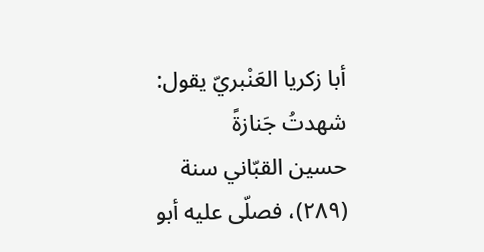أبا زكريا العَنْبريّ يقول: شهدتُ جَنازةً
حسين القبّاني سنة (٢٨٩)، فصلّى عليه أبو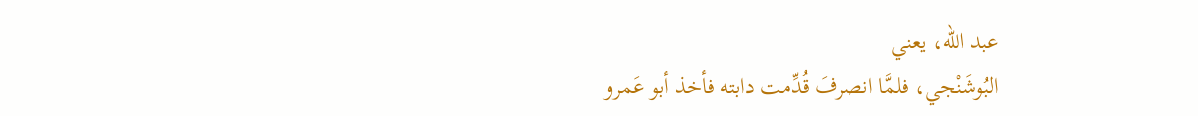عبد الله، يعني
البُوشَنْجي، فلمَّا انصرفَ قُدِّمت دابته فأخذ أبو عَمرو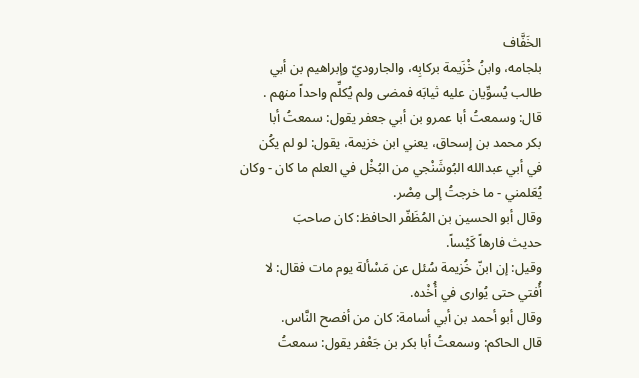الخَفَّاف
بلجامه، وابنُ خْزَيمة بركابِه، والجاروديّ وإبراهيم بن أبي
طالب يُسوِّيان عليه ثيابَه فمضى ولم يُكلِّم واحداً منهم .
قال: وسمعتُ أبا عمرو بن أبي جعفر يقول: سمعتُ أبا
بکر محمد بن إسحاق، يعني ابن خزيمة، یقول: لو لم یکُن
في أبي عبدالله البُوشَنْجي من البُخْل في العلم ما كان - وكان
يُعَلمني - ما خرجتُ إلى مِصْر.
وقال أبو الحسين بن المُظَفّر الحافظ: كان صاحبَ
حديث فارهاً كَيْساً.
وقيل: إن ابنّ خُزيمة سُئل عن مَسْألة يوم مات فقال: لا
أُفتي حتی یُواری في أُخْده.
وقال أبو أحمد بن أبي أسامة: كان من أفصح النَّاس.
قال الحاكم: وسمعتُ أبا بكر بن جَعْفر يقول: سمعتُ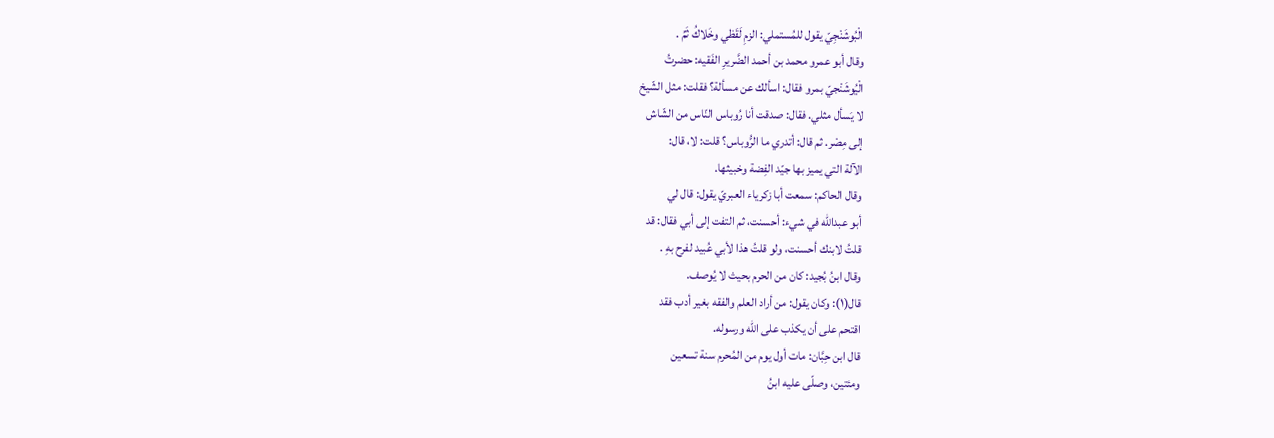الْبُوشَنْجِيّ يقول للمُستملي: الزمِ لَقَظي وخَلاكُ ثَمِّ .
وقال أبو عمرو محمد بن أحمد الضَّريرِ الفَقيه: حضرتُ
الْيُوشَنْجيّ بمرو فقال: اسألك عن مسألة؟ فقلت: مثل الشّيخ
لا يَسأل مثلي. فقال: صدقت أنا رُوباس النّاس من الشّاش
إلى مِصْر. ثم قال: أتدري ما الرُّوباس؟ قلت: لا، قال:
الآلة التي يميز بها جيّد الفِضة وخبيثها.
وقال الحاكم: سمعت أبا زکریاء العبريّ یقول: قال لي
أبو عبدالله في شيء: أحسنت، ثم التفت إلى أبي فقال: قد
قلتُ لابنك أحسنت، ولو قلتُ هذا لأبي عُبيد لفرح بهِ .
وقال ابنُ بُجید: کان من الحرم بحيث لا يُوصف.
قال(١): وكان يقول: من أراد العلم والفقه بغير أدب فقد
اقتحم على أن يكذب على الله ورسوله.
قال ابن حِبَّان: مات أول يوم من المُحرم سنة تسعين
ومئتين، وصلّى عليه ابنُ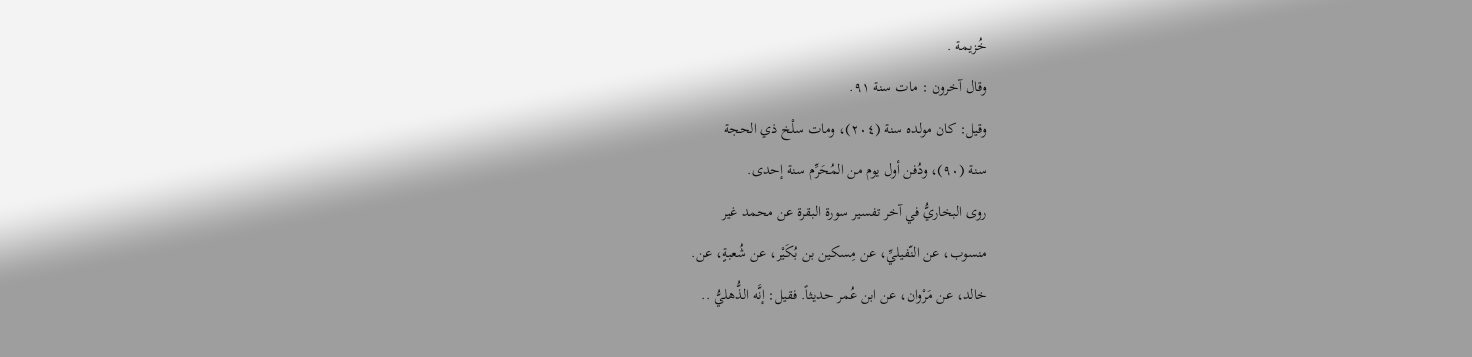خُزيمة .
وقال آخرون : مات سنة ٩١.
وقيل: كان مولده سنة (٢٠٤)، ومات سلْخ ذي الحجة
سنة (٩٠)، ودُفن أول يوم من المُحَرِّم سنة إحدى.
روى البخاريُّ في آخر تفسير سورة البقرة عن محمد غير
منسوب، عن النّفيليِّ، عن مِسكين بن بُكَيْر، عن شُعبةٍ، عن.
خالد، عن مَرْوان، عن ابن عُمر حديثاً. فقيل: إنَّه الذُّهليُّ ..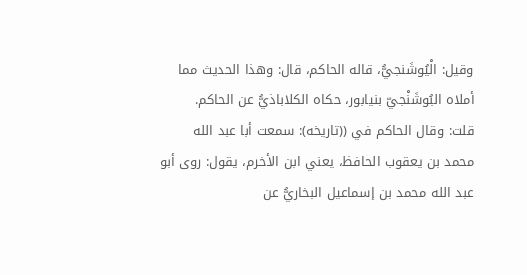وقيل: الْيُوشَنجيُّ، قاله الحاكم، قال: وهذا الحديث مما
أملاه البُوشَنْجيّ بنيابور، حكاه الكلاباذيُّ عن الحاكم.
قلت: وقال الحاكم في ((تاريخه): سمعت أبا عبد الله
محمد بن يعقوب الحافظ، يعني ابن الأخرم، يقول: روی أبو
عبد الله محمد بن إسماعيل البخاريُّ عن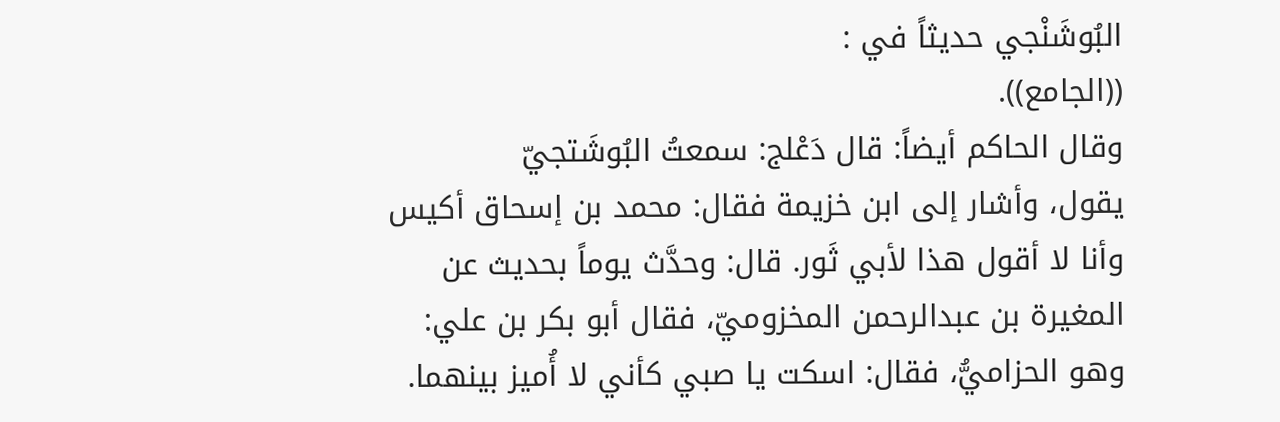البُوشَنْجي حديثاً في :
((الجامع)).
وقال الحاكم أيضاً: قال دَعْلج: سمعتُ البُوشَتجيّ
يقول، وأشار إلى ابن خزيمة فقال: محمد بن إسحاق أكيس
وأنا لا أقول هذا لأبي ثَور. قال: وحدَّث يوماً بحديث عن
المغيرة بن عبدالرحمن المخزوميّ، فقال أبو بكر بن علي:
وهو الحزاميُّ، فقال: اسكت يا صبي كأني لا أُميز بينهما.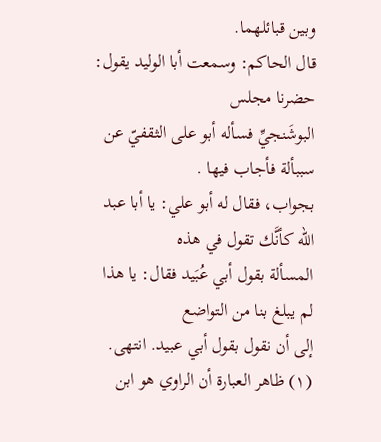وبین قبائلهما.
قال الحاکم: وسمعت أبا الوليد يقول: حضرنا مجلس
البوشَنجيِّ فسأله أبو على الثقفيّ عن سببألة فأجاب فيها .
بجواب، فقال له أبو علي: يا أبا عبد الله كأنَّك تقول في هذه
المسألة بقول أبي عُبَيد فقال: يا هذا لم يبلغ بنا من التواضع
إلى أن نقول بقول أبي عبيد. انتهى.
(١) ظاهر العبارة أن الراوي هو ابن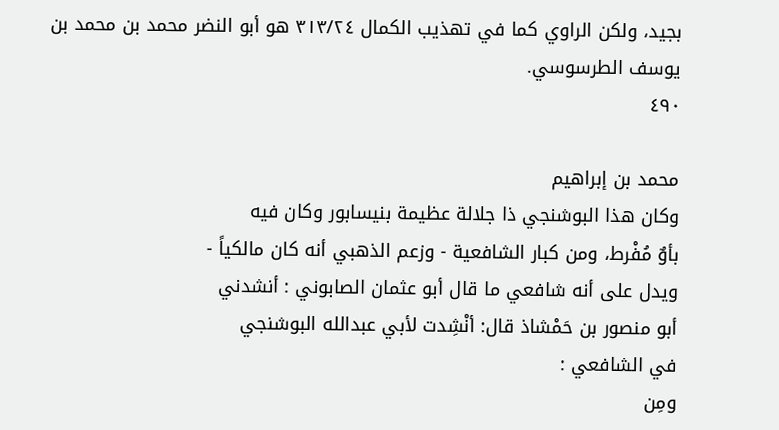بجيد، ولكن الراوي كما في تهذيب الكمال ٣١٣/٢٤ هو أبو النضر محمد بن محمد بن يوسف الطرسوسي.
٤٩٠

محمد بن إبراهيم
وكان هذا البوشنجي ذا جلالة عظيمة بنيسابور وكان فيه
بأوٌ مُفْرط، ومن كبار الشافعية - وزعم الذهبي أنه كان مالكياً -
ويدل على أنه شافعي ما قال أبو عثمان الصابوني : أنشدني
أبو منصور بن حَمْشاذ قال: أنْشِدت لأبي عبدالله البوشنجي
في الشافعي :
ومِن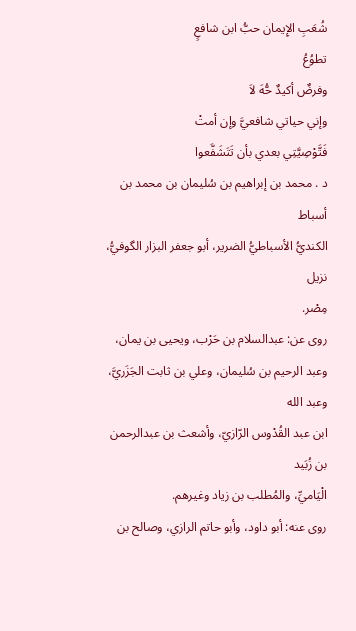شُعَبِ الإِيمان حبُّ ابن شافعٍ
تطوُعُ
وفرضٌ أكيدٌ حُّهَ لاَ
وإني حياتي شافعيَّ وإن أمتْ
فَتَّوْصِيَّتِي بعدي بأن تَتَشَفَّعوا
د . محمد بن إبراهيم بن سُليمان بن محمد بن أسباط
الکنديُّ الأسباطيُّ الضریر، أبو جعفر البزار الگوفيُّ، نزيل
مِصْر.
روى عن: عبدالسلام بن حَرْب، ويحيى بن يمان،
وعبد الرحيم بن سُليمان، وعلي بن ثابت الجَزَريَّ، وعبد الله
ابن عبد القُدْوس الرّازيّ، وأشعث بن عبدالرحمن بن زُبَيد
الْيَاميِّ، والمُطلب بن زياد وغيرهم.
روى عنه: أبو داود، وأبو حاتم الرازي، وصالح بن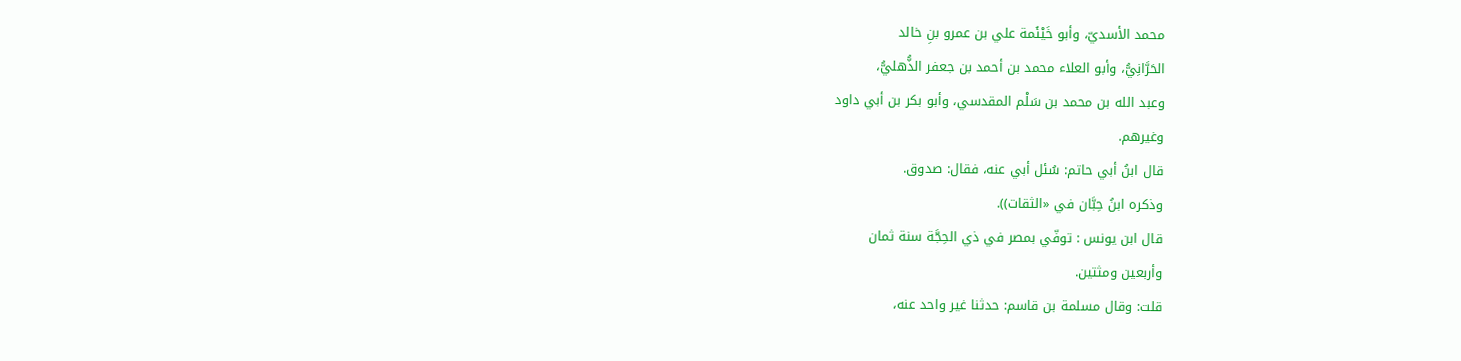محمد الأسديّ، وأبو خَيْئَمة علي بن عمرو بنِ خالد
الحَرَّانِيُّ، وأبو العلاء محمد بن أحمد بن جعفر الذُّهليُّ،
وعبد الله بن محمد بن سَلْم المقدسي، وأبو بكر بن أبي داود
وغیرھم.
قال ابنُ أبي حاتم: سُئل أبي عنه، فقال: صدوق.
وذكره ابنُ حِبَّان في «الثقات)).
قال ابن يونس : توفّي بمصر في ذي الحِجَّة سنة ثمان
وأربعین ومثتین.
قلت: وقال مسلمة بن قاسم: حدثنا غير واحد عنه،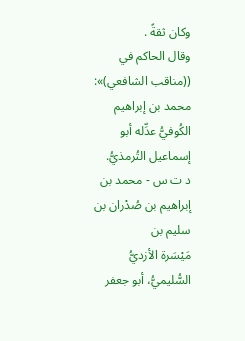وكان ثقةً .
وقال الحاكم في ((مناقب الشافعي)»: محمد بن إبراهيم
الكُوفيُّ عدِّله أبو إسماعيل التُرمذيُّ.
د ت س - محمد بن إبراهيم بن صُدْران بن سليم بن
مَيْسَرة الأزديُّ السُّليميُّ، أبو جعفر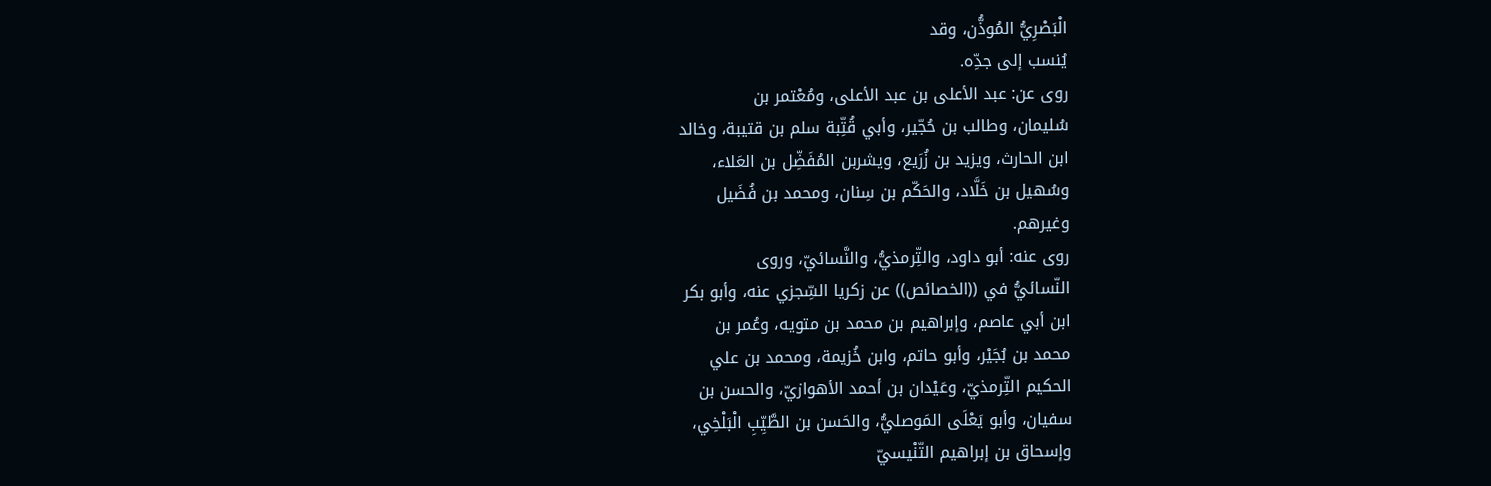الْبَصْرِيُّ المُوذُّن، وقد
يُنسب إلى جدِّه.
روى عن: عبد الأعلى بن عبد الأعلى، ومُعْتمر بن
سُليمان، وطالب بن حُجّير، وأبي قُتِّبة سلم بن قتيبة، وخالد
ابن الحارث، ويزيد بن زُرَيع، ويشربن المُفَضِّل بن العَلاء،
وسُهيل بن خَلَّاد، والحَكّم بن سِنان، ومحمد بن فُضَيل
وغیرھم.
روى عنه: أبو داود، والتِّرمذيُّ، والنَّسائيّ، وروى
النّسائيُّ في ((الخصائص)) عن زكريا السِّجزي عنه، وأبو بكر
ابن أبي عاصم، وإبراهيم بن محمد بن متويه، وعُمر بن
محمد بن بُجَيْر، وأبو حاتم، وابن خُزيمة، ومحمد بن علي
الحكيم التِّرمذيّ، وعَيْدان بن أحمد الأهوازيّ، والحسن بن
سفيان، وأبو يَعْلَى المَوصليُّ، والحَسن بن الطَّيِّبِ الْبَلْخِي،
وإسحاق بن إبراهيم التّنْيسيّ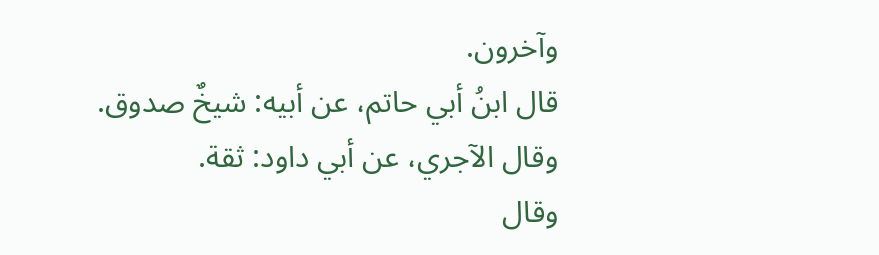وآخرون.
قال ابنُ أبي حاتم، عن أبيه: شيخٌ صدوق.
وقال الآجري، عن أبي داود: ثقة.
وقال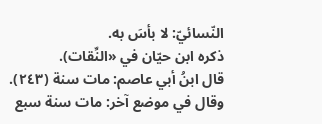النّسائيّ: لا بأسَ به.
ذكره ابن حیّان في «النِّقات).
قال ابنُ أبي عاصم: مات سنة (٢٤٣).
وقال في موضع آخر: مات سنة سبع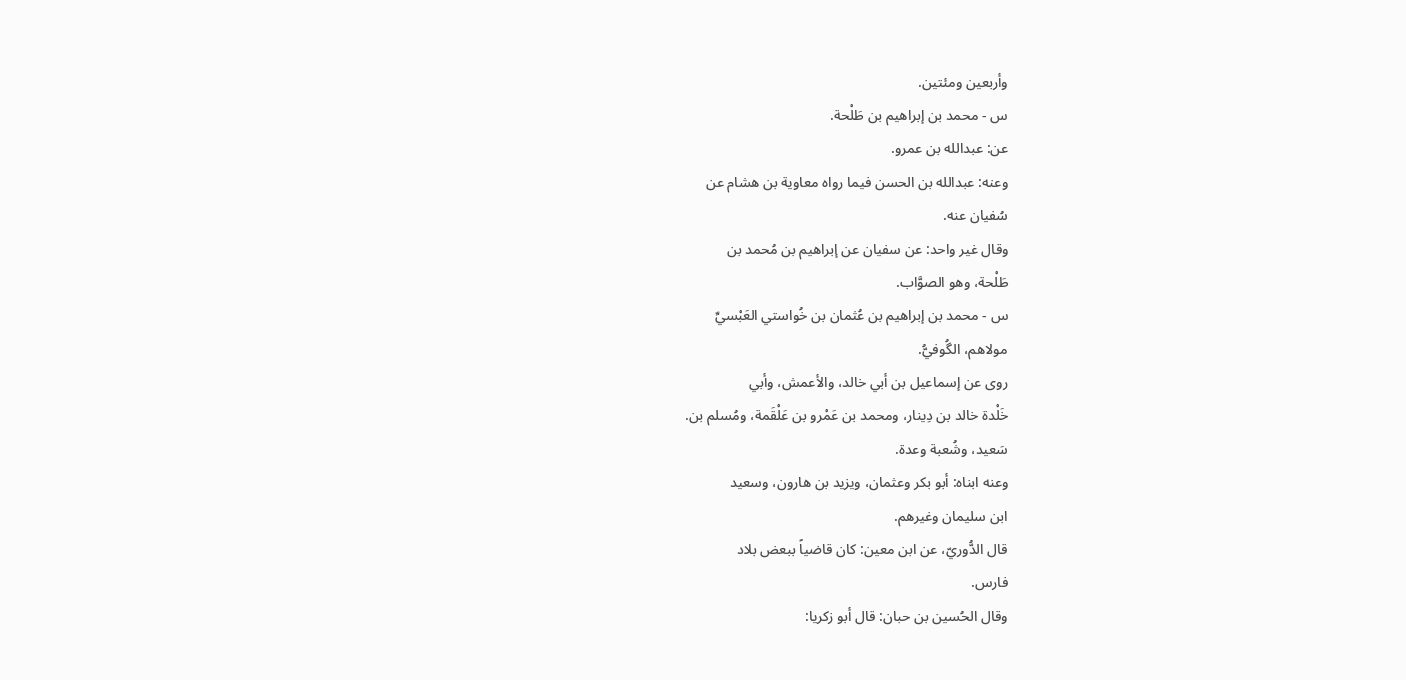وأربعين ومئتين.
س - محمد بن إبراهيم بن طَلْحة.
عن: عبدالله بن عمرو.
وعنه: عبدالله بن الحسن فيما رواه معاوية بن هشام عن
سُفیان عنه.
وقال غير واحد: عن سفيان عن إبراهيم بن مُحمد بن
طَلْحة، وهو الصوَّاب.
س - محمد بن إبراهيم بن عُثمان بن خُواستي العَبْسيِّ
مولاهم، الگُوفيُّ.
روى عن إسماعيل بن أبي خالد، والأعمش، وأبي
خَلْدة خالد بن دِينار، ومحمد بن عَمْرو بن عَلْقَمة، ومُسلم بن.
سَعيد، وشُعبة وعدة.
وعنه ابناه: أبو بكر وعثمان، ويزيد بن هارون، وسعيد
ابن سلیمان وغيرهم.
قال الدُّوريّ، عن ابن معين: کان قاضیاً ببعض بلاد
فارس.
وقال الحُسین بن حبان: قال أبو زكريا: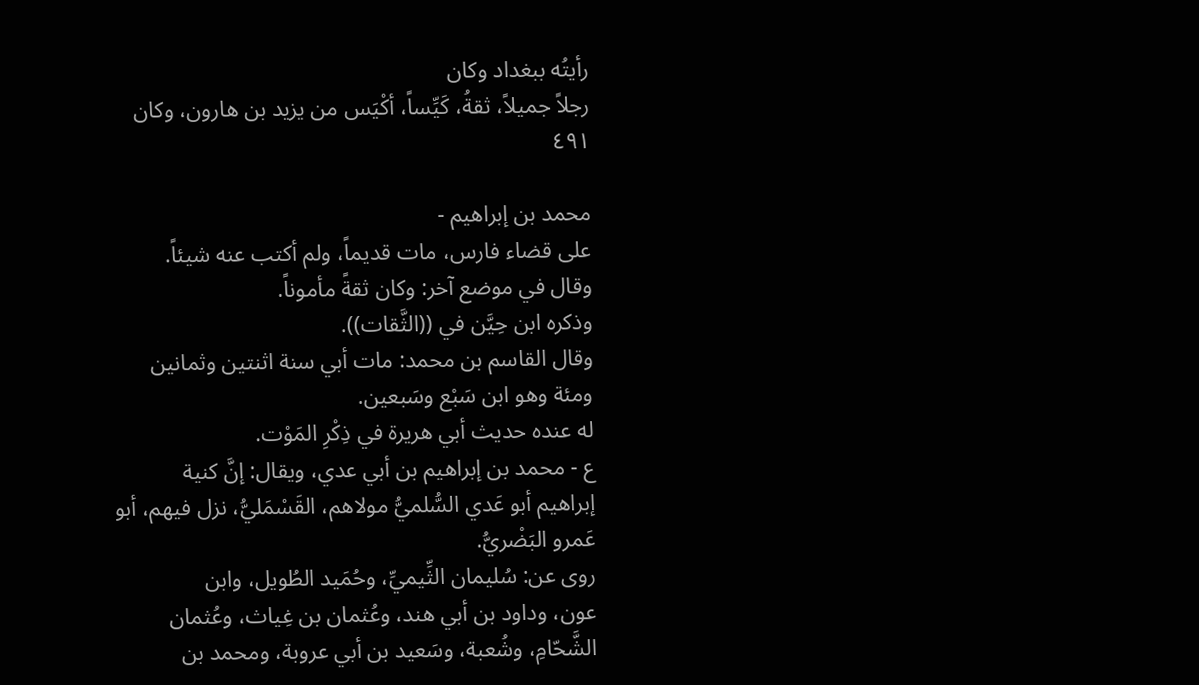رأيتُه ببغداد وكان
رجلاً جميلاً، ثقةُ، كَيِّساً، أكْيَس من يزيد بن هارون، وكان
٤٩١

محمد بن إبراهيم -
على قضاء فارس، مات قديماً، ولم أكتب عنه شيئاً.
وقال في موضع آخر: وكان ثقةً مأموناً.
وذكره ابن حِيَّن في ((الثَّقات)).
وقال القاسم بن محمد: مات أبي سنة اثنتين وثمانين
ومئة وهو ابن سَبْع وسَبعين.
له عنده حديث أبي هريرة في ذِكْرِ المَوْت.
ع - محمد بن إبراهيم بن أبي عدي، ويقال: إنَّ كنية
إبراهيم أبو عَدي السُّلميُّ مولاهم، القَسْمَليُّ، نزل فيهم، أبو
عَمرو البَضْريُّ.
روى عن: سُليمان الثِّيميِّ، وحُمَيد الطُويل، وابن
عون، وداود بن أبي هند، وعُثمان بن غِياث، وعُثمان
الشَّحّامِ، وشُعبة، وسَعيد بن أبي عروبة، ومحمد بن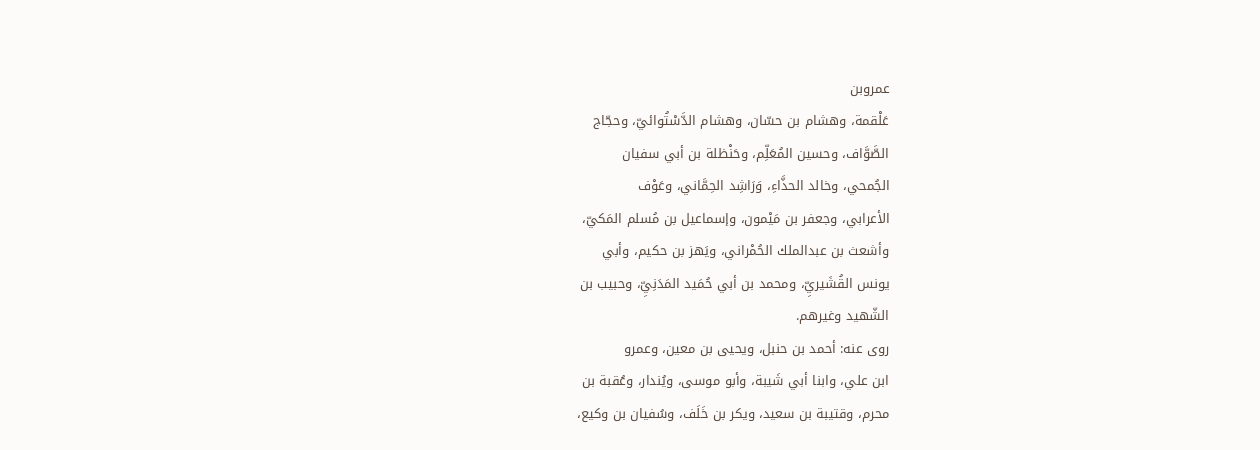عمروبن
عَلْقمة، وهشام بن حسّان، وهشام الدَّسْتُوائيّ، وحجّاج
الصَّوَّاف، وحسين المُعَلِّم، وحَنْظلة بن أبي سفيان
الجُمحي، وخالد الحذَّاءِ، وَرَاشِد الحِمَّاني، وعَوْف
الأعرابي، وجعفر بن مَيْمون، وإسماعيل بن مُسلم المَكيّ،
وأشعث بن عبدالملك الحُمْراني، ويَهز بن حكيم، وأبي
يونس القُشَيريِّ، ومحمد بن أبي حُمَيد المَدَنِيِّ، وحبيب بن
الشّهيد وغيرهم.
روی عنه: أحمد بن حنبل، ويحيى بن معين، وعمرو
ابن علي، وابنا أبي شَيبة، وأبو موسى، ويُندار، وعُقبة بن
محرم، وقتيبة بن سعيد، ویکر بن خَلَف، وسُفیان بن وكيع،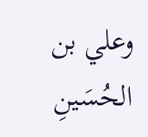وعلي بن الحُسَينِ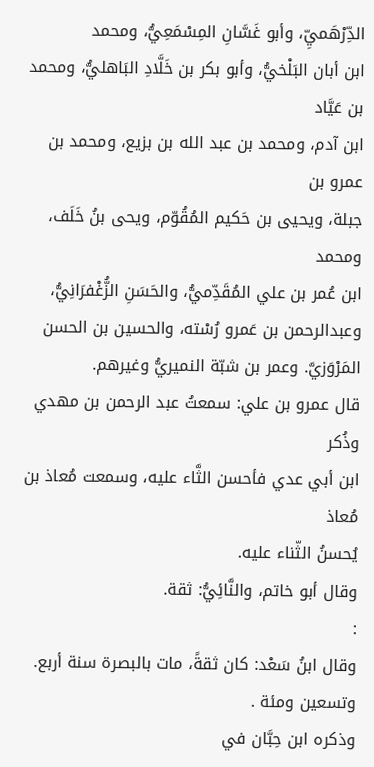الدِّرْهَميِّ، وأبو غَسَّانِ المِسْمَعِيُّ، ومحمد
ابن أبان البَلْخيُّ، وأبو بكر بن خَلَّادِ البَاهليُّ، ومحمد بن عَيَّاد
ابن آدم، ومحمد بن عبد الله بن بزيع، ومحمد بن عمرو بن
جبلة، ویحیی بن حَکیم المُقُوّم، ویحی بنُ خَلَف، ومحمد
ابن عُمر بن علي المُقَدِّميُّ، والحَسَنِ الزُّغْفرَانِيُّ،
وعبدالرحمن بن عَمرو رُسْته، والحسين بن الحسن
المَرْوَزيَّ. وعمر بن شبّة النميريُّ وغيرهم.
قال عمرو بن علي: سمعتُ عبد الرحمن بن مهدي وذُكر
ابن أبي عدي فأحسن الثَّاء عليه، وسمعت مُعاذ بن مُعاذ
يُحسنُ الثّناء عليه.
وقال أبو خاتم، والنَّائِيُّ: ثقة.
:
وقال ابنُ سَعْد: كان ثقةً، مات بالبصرة سنة أربع.
وتسعين ومئة .
وذكره ابن حِبَّان في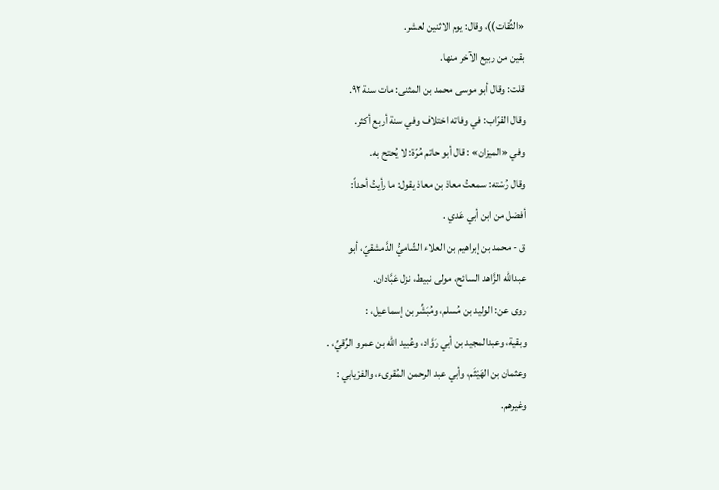«الثِّقات))، وقال: يوم الاثنين لعشر.
بقين من ربيع الآخر منها.
قلت: وقال أبو موسى محمد بن المثنى: مات سنة ٩٢.
وقال القرّاب: في وفاته اختلاف وفي سنة أربع أكثر.
وفي «الميزان» : قال أبو حاتم مُرّة: لا يُحتح به.
وقال رُسْته: سمعتُ معاذ بن معاذ يقول: ما رأيتُ أحداً:
أفضل من ابن أبي عَدي .
ق - محمد بن إبراهيم بن العلاء الشّاميُّ الدَّمشقيّ، أبو
عبدالله الزَّاهد السائح، مولى نبيط، نزل عَبَّادان.
روى عن: الوليد بن مُسلم، ومُبَشِّر بن إسماعيل، :
وبقية، وعبدالمجيد بن أبي رَوَّاد، وعُبيد الله بن عمرو الرِّقيِّ، .
وعثمان بن الهَيْثَم، وأبي عبد الرحمن المُقرىء، والفرْيابي :
وغيرهم.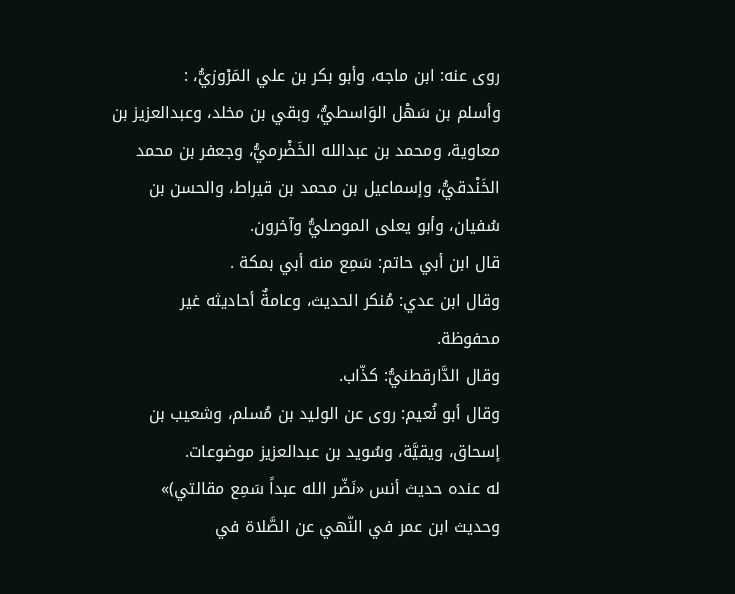روى عنه: ابن ماجه، وأبو بكر بن علي المَرْوزيُّ، :
وأسلم بن سَهْل الوَاسطيُّ، وبقي بن مخلد، وعبدالعزيز بن
معاوية، ومحمد بن عبدالله الخَضْرميُّ، وجعفر بن محمد
الخَنْدقيُّ، وإسماعيل بن محمد بن قيراط، والحسن بن
سُفيان، وأبو يعلى الموصليُّ وآخرون.
قال ابن أبي حاتم: سَمِع منه أبي بمكة .
وقال ابن عدي: مُنكر الحديث، وعامةٌ أحاديثه غير
محفوظة.
وقال الدَّارقطنيُّ: كذّاب.
وقال أبو نُعیم: روی عن الوليد بن مُسلم، وشعيب بن
إسحاق، ويقيَّة، وسُويد بن عبدالعزيز موضوعات.
له عنده حديث أنس «نَضّر الله عبداً سَمِع مقالتي)»
وحديث ابن عمر في النّهي عن الصَّلاة في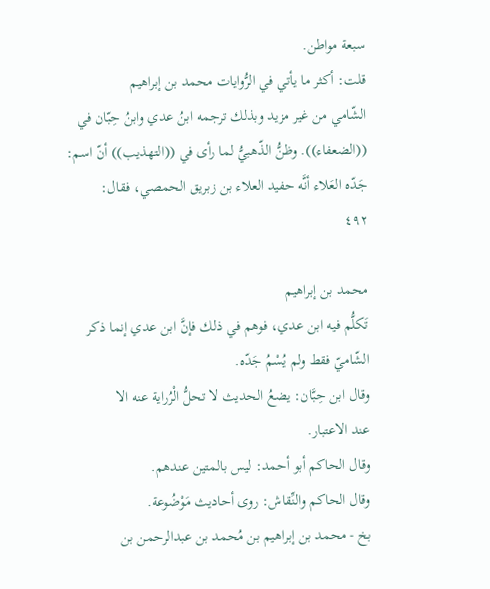سبعة مواطن.
قلت: أكثر ما يأتي في الرُّوايات محمد بن إبراهيم
الشّامي من غير مزید وبذلك ترجمه ابنُ عدي وابنُ حِبّان في
((الضعفاء)). وظنُّ الذّهبيُّ لما رأى في ((التهذيب)) أنّ اسم:
جَدّه العَلاء أنَّه حفيد العلاء بن زبريق الحمصي، فقال:
٤٩٢

محمد بن إبراهيم
تَكلُّم فيه ابن عدي، فوهم في ذلك فإنَّ ابن عدي إنما ذكر
الشّاميّ فقط ولم يُسْمُ جَدّه.
وقال ابن حِبَّان: يضعُ الحديث لا تحلُّ الْرُراية عنه الا
عند الاعتبار.
وقال الحاكم أبو أحمد: ليس بالمتين عندهم.
وقال الحاكم والنِّقاش: روى أحاديث مَوْضُوعة.
بخ - محمد بن إبراهيم بن مُحمد بن عبدالرحمن بن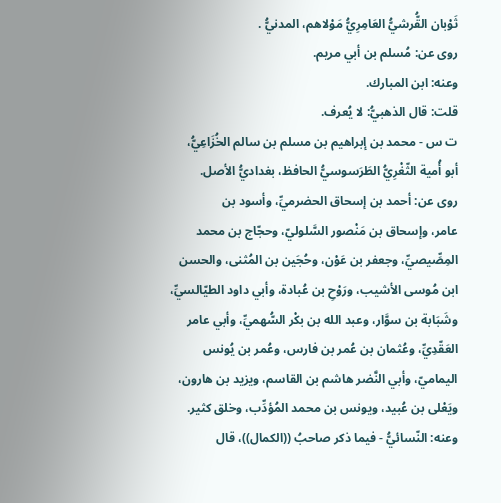ثَوْبان القُّرشيُّ العَامِرِيُّ مَوْلاهم، المدنيُّ .
روى عن: مُسلم بن أبي مريم.
وعنه: ابن المبارك.
قلت: قال الذهبيُّ: لا يُعرف.
ت س - محمد بن إبراهيم بن مسلم بن سالم الخُزَاعِيُّ،
أبو أُمية الثّغْرِيُّ الطَرَسوسيُّ الحافظ، بغداديُّ الأصل.
روی عن: أحمد بن إسحاق الحضرميِّ، وأسود بن
عامر، وإسحاق بن مَنْصور السَّلوليّ، وحجّاج بن محمد
المِصِّيصيِّ، وجعفر بن عَوْن، وحُجَين بن المُثنى، والحسن
ابن مُوسى الأشيب، ورَوْحِ بن عُبادة، وأبي داود الطيّالسيِّ،
وشَبَابة بن سوَّار، وعبد الله بن بكْر السُّهميِّ، وأبي عامر
العَقّدِيِّ، وعُثمان بن عُمر بن فارس، وعُمر بن يُونس
الیماميّ، وأبي النَّضر هاشم بن القاسم، ویزید بن هارون،
ويَعْلى بن عُبيد، ويونس بن محمد المُؤدِّب، وخلق كثير.
وعنه: النّسائيُّ - فيما ذكر صاحبُ ((الكمال))، قال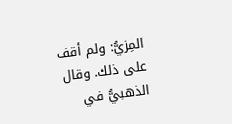المِزيُّ: ولم أقف على ذلك. وقال الذهبيُّ في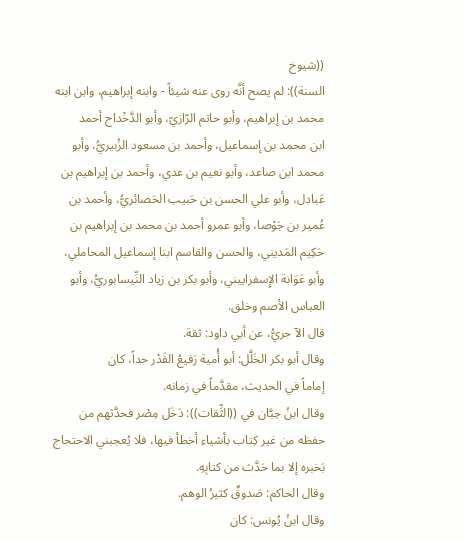((شيوخ
السنة)): لم يصح أنَّه روى عنه شيئاً - وابنه إبراهيم، وابن ابنه
محمد بن إبراهيم، وأبو حاتم الرّازيّ، وأبو الدَّخْداح أحمد
ابن محمد بن إسماعيل، وأحمد بن مسعود الزُبيريُّ، وأبو
محمد ابن صاعد، وأبو نعيم بن عدي، وأحمد بن إبراهيم بن
عَبادل، وأبو علي الحسن بن حَبيب الحَصائريُّ، وأحمد بن
عُمير بن جَوْصا، وأبو عمرو أحمد بن محمد بن إبراهيم بن
حَكِيم المَديني، والحسن والقاسم ابنا إسماعيل المحاملي،
وأبو عَوَانة الإِسفراييني، وأبو بكر بن زياد النِّيسابوريُّ، وأبو
العباس الأصم وخلق.
قال الآ جريُّ، عن أبي داود: ثقة.
وقال أبو بكر الخَلَّل: أبو أُمية رَفيعُ القَدْر جداً، كان
إماماً في الحديث، مقدَّماً في زمانه.
وقال ابنُ حِبَّان في ((الثِّقات)): دَخَل مِصْر فحدَّثهم من
حفظه من غير كِتاب بأشياء أخطأ فيها، فلا يُعجبني الاحتجاج
بَخبره إلا بما حَدَّث من كتابِهِ.
وقال الحاكم: صَدوقٌ كثيرُ الوهم.
وقال ابنُ يُونس: كان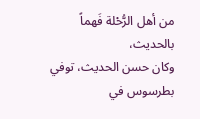من أهل الرُّحْلة فَهماً بالحديث،
وكان حسن الحديث، توفي بطرسوس في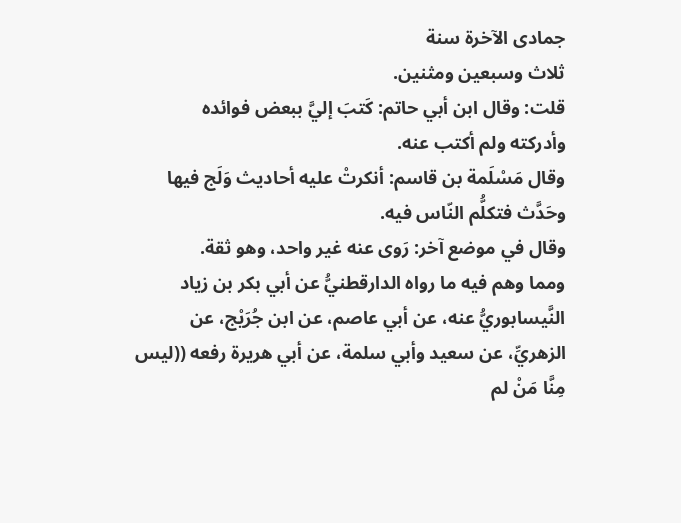جمادى الآخرة سنة
ثلاث وسبعین ومثنین.
قلت: وقال ابن أبي حاتم: كَتبَ إليَّ ببعض فوائده
وأدرکته ولم أكتب عنه.
وقال مَسْلَمة بن قاسم: أنكرتْ عليه أحاديث وَلَج فيها
وحَدَّث فتكلُّم النّاس فيه.
وقال في موضع آخر: رَوى عنه غير واحد، وهو ثقة.
ومما وهم فيه ما رواه الدارقطنيُّ عن أبي بكر بن زياد
النَّيسابوريُّ عنه، عن أبي عاصم، عن ابن جُرَيْج، عن
الزهريِّ، عن سعيد وأبي سلمة، عن أبي هريرة رفعه ((ليس
مِنَّا مَنْ لم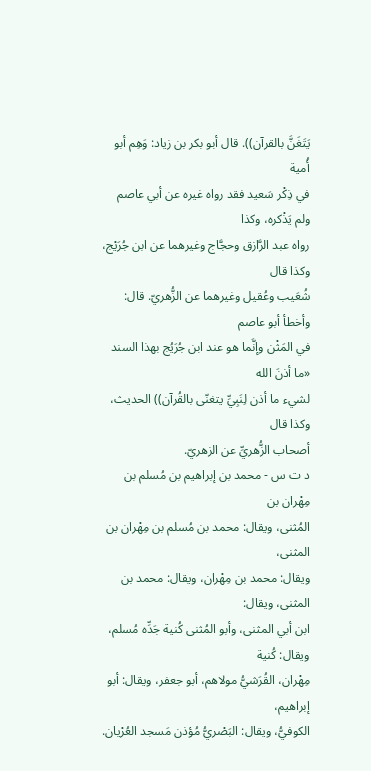يَتَغَنَّ بالقرآن)). قال أبو بكر بن زياد: وَهِم أبو أُمية
في ذِكْر سَعيد فقد رواه غيره عن أبي عاصم ولم يَذْكره، وكذا
رواه عبد الرَّازق وحجَّاج وغيرهما عن ابن جُرَيْج، وكذا قال
شُعَيب وعُقيل وغيرهما عن الزُّهريّ. قال: وأخطأ أبو عاصم
في المَثْن وإنَّما هو عند ابن جُرَيُج بهذا السند «ما أذنَ الله
لشيء ما أذن لِنَبِيِّ يتغنّى بالقُرآن)) الحديث، وكذا قال
أصحاب الزُّهريِّ عن الزهريّ.
د ت س - محمد بن إبراهيم بن مُسلم بن مِهْران بن
المُثنى، ويقال: محمد بن مُسلم بن مِهْران بن المثنى،
ويقال: محمد بن مِهْران، ويقال: محمد بن المثنى، ويقال:
ابن أبي المثنى، وأبو المُثنى كُنية جَدِّه مُسلم، ويقال: كُنية
مِهْران، القُرَشيُّ مولاهم، أبو جعفر، ويقال: أبو إبراهيم،
الكوفيُّ، ويقال: البَصْريُّ مُؤذن مَسجد العُرْيان.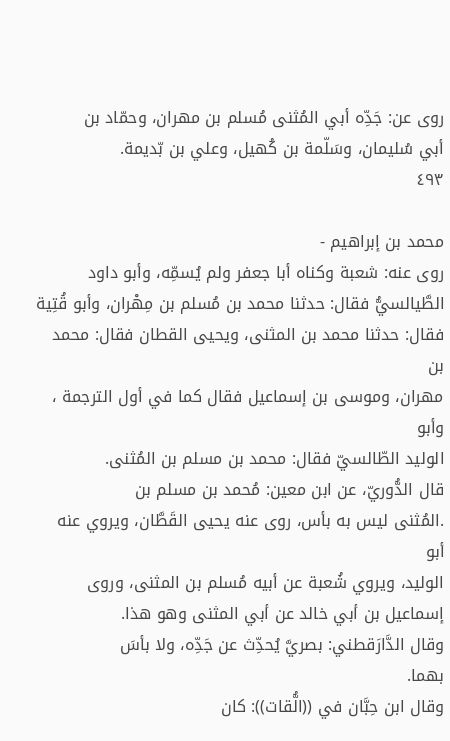روى عن: جَدِّه أبي المُثنى مُسلم بن مهران، وحمّاد بن
أبي سُليمان، وسَلّمة بن كُهيل، وعلي بن بّديمة.
٤٩٣

محمد بن إبراهيم -
روى عنه: شعبة وکناه أبا جعفر ولم يُسمِّه، وأبو داود
الطَّيالسيُّ فقال: حدثنا محمد بن مُسلم بن مِهْران، وأبو قُتِية
فقال: حدثنا محمد بن المثنى، ويحيى القطان فقال: محمد بن
مهران، وموسى بن إسماعيل فقال كما في أول الترجمة ، وأبو
الوليد الطّالسيّ فقال: محمد بن مسلم بن المُثنی.
قال الدُّوريّ، عن ابن معين: مُحمد بن مسلم بن
.المُثنى ليس به بأس، روى عنه يحيى القَطَّان، ويروي عنه أبو
الوليد، ويروي شُعبة عن أبيه مُسلم بن المثنى، وروى
إسماعيل بن أبي خالد عن أبي المثنى وهو هذا.
وقال الدَّارَقطني: بصريَّ يُحدِّث عن جَدِّه، ولا بأسَ
بهما.
وقال ابن حِبَّان في ((الُّقات)): كان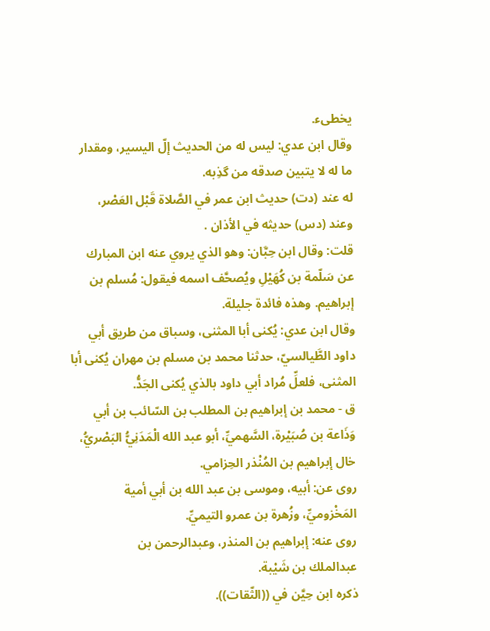يخطىء.
وقال ابن عدي: ليس له من الحديث إلّ اليسير، ومقدار
ما له لا یتبین صدقه من گذِبه.
له عند (دت) حديث ابن عمر في الصَّلاة قَبْل العَصْر،
وعند (دس) حديثه في الأذان .
قلت: وقال ابن حِبَّان: وهو الذي يروي عنه ابن المبارك
عن سَلّمة بن كُهَيْلِ ويُصحَّف اسمه فيقول: مُسلم بن
إبراهيم. وهذه فائدة جليلة.
وقال ابن عدي: يُكنى أبا المثنى، وسباق من طريق أبي
داود الطَّيالسيّ، حدثنا محمد بن مسلم بن مهران يُكنى أبا
المثنى، فلعلِّ مُراد أبي داود بالذي يُكنى الجَدُّ.
ق - محمد بن إبراهيم بن المطلب بن السّائب بن أبي
وَذَاعة بن صُبَيْرة، السَّهميِّ، أبو عبد الله الْمَدَنِيُّ البَصْريُّ،
خال إبراهيم بن المُنْذر الحِزامي.
روى عن: أبيه، وموسى بن عبد الله بن أبي أمية
المَخْزوميِّ، وزُهرة بن عمرو التيميِّ.
روى عنه: إبراهيم بن المنذر، وعبدالرحمن بن
عبدالملك بن شَيْبة.
ذكره ابن حِيَّن في ((الثّقات)).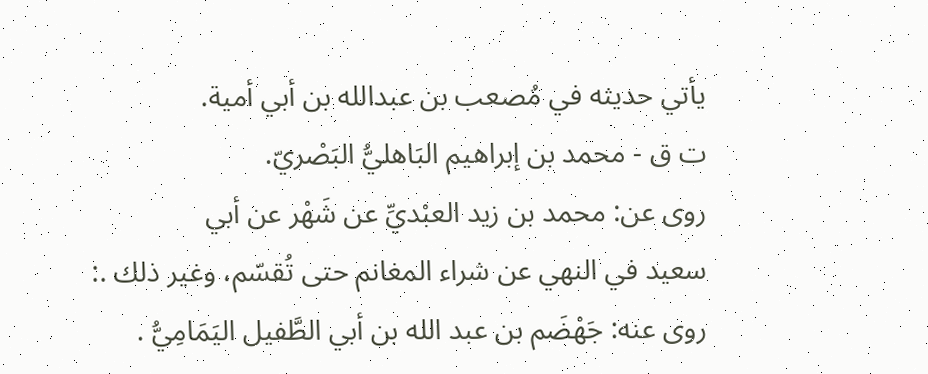يأتي حديثه في مُصعب بن عبدالله بن أبي أمية.
ت ق - محمد بن إبراهيم البَاهليُّ البَصْريّ.
روی عن: محمد بن زيد العبْديِّ عن شَهْر عن أبي
سعيد في النهي عن شراء المغانم حتى تُقسّم، وغير ذلك .:
روى عنه: جَهْضَم بن عبد الله بن أبي الطَّفيل اليَمَامِيُّ .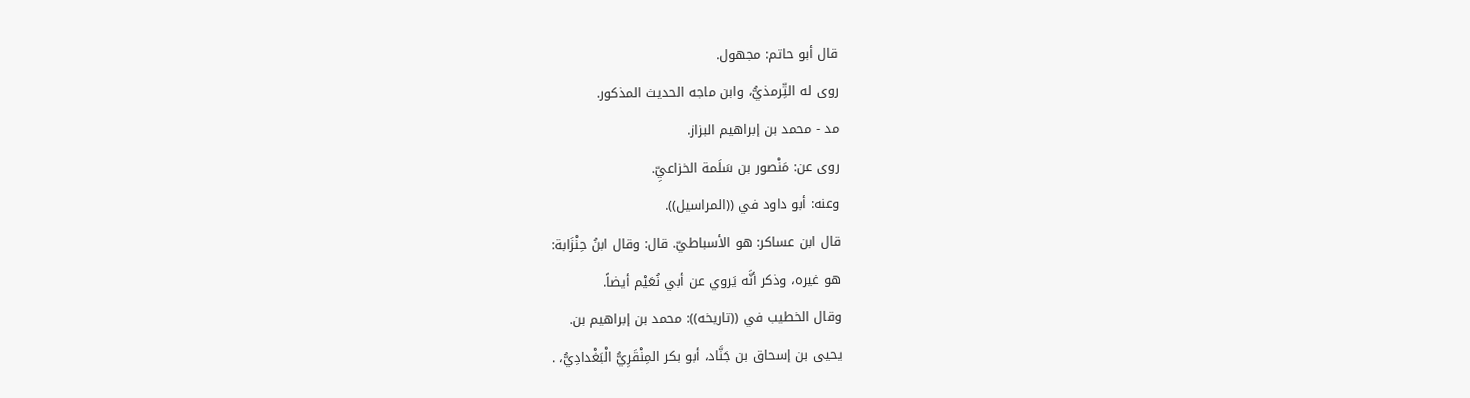قال أبو حاتم: مجهول.
روى له التِّرمذيُّ، وابن ماجه الحديث المذكور.
مد - محمد بن إبراهيم البزاز.
روى عن: مَنْصور بن سَلَمة الخزاعيِّ.
وعنه: أبو داود في ((المراسيل)).
قال ابن عساكر: هو الأسباطيّ. قال: وقال ابنُ حِنْزَابة:
هو غيره، وذكر أنَّه يَروي عن أبي نُعَيْم أيضاً.
وقال الخطيب في ((تاريخه)): محمد بن إبراهيم بن.
يحيى بن إسحاق بن جَنَّاد، أبو بكر المِنْقَرِيُّ الْبَغْدادِيُّ، .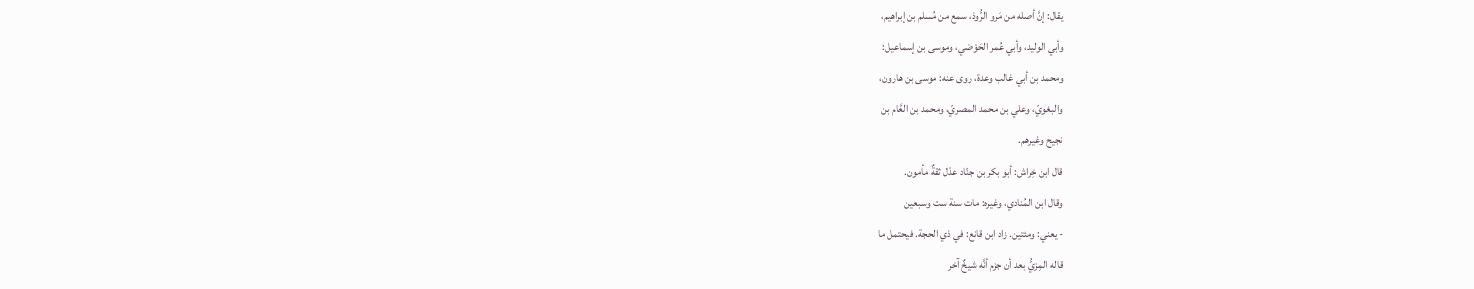يقال: إنَّ أصله من مَرو الرُّوذ، سمع من مُسلم بن إبراهيم،
وأبي الوليد، وأبي عُمر الحَوْضي، وموسى بن إسماعيل:
ومحمد بن أبي غالب وعدة، روى عنه: موسی بن هارون،
والبغويّ، وعلي بن محمد المصريّ، ومحمد بن العَّام بن
نجیح وغيرهم.
قال ابن خِراش: أبو بكر بن جنّاد عدْل ثقةٌ مأمون.
وقال ابن المُنادي، وغيره: مات سنة ست وسبعين
- يعني: ومئتين. زاد ابن قانع: في ذي الحجة. فيحتمل ما
قاله المِزيُّ بعد أن جزم أنَّه شیخٌ آخر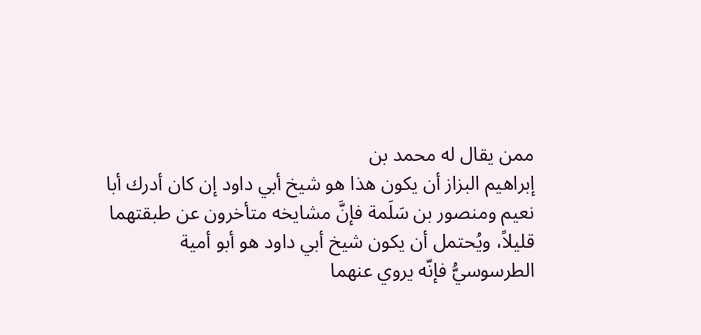ممن يقال له محمد بن
إبراهیم البزاز أن یکون هذا هو شیخ أبي داود إن کان أدرك أبا
نعيم ومنصور بن سَلَمة فإنَّ مشايخه متأخرون عن طبقتهما
قليلاً، ويُحتمل أن يكون شيخ أبي داود هو أبو أمية
الطرسوسيُّ فإنّه یروي عنھما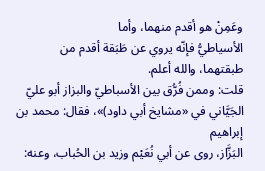وعَمِنْ هو أقدم منهما، وأما
الأسياطيُّ فإنّه يروي عن طَبَقة أقدم من طبقتهما، والله أعلم.
قلت: وممن فُرُّق بين الأسباطيّ والبزاز أبو عليّ
الجَيَّاني في «مشايخ أبي داود)»، فقال: محمد بن إبراهيم
البَزَّاز، روى عن أبي نُعَيْم وزيد بن الحُباب، وعنه: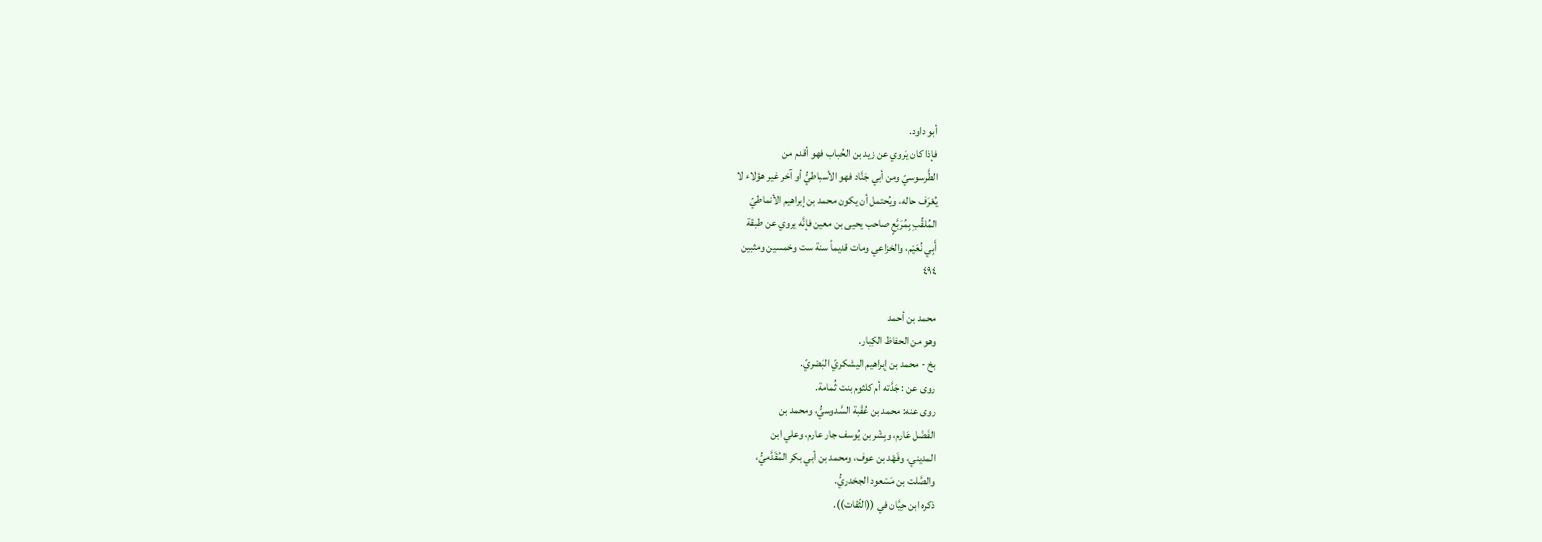أبو داود.
فإذا كان يَروي عن زيد بن الحُباب فهو أقدم من
الطَّرسوسيّ ومن أبي جَنَّاد فهو الأسباطيُّ أو آخر غير هؤلاء لا
يُعْرَف حاله، ويُحتمل أن يكون محمد بن إبراهيم الأنماطيّ
المُلقِّبِ بِمُرَبَّعٍ صاحب يحيى بن معين فإنَّه يروي عن طبقة
أَبِي نُعَيْم، والخزاعي ومات قديماً سنة ست وخمسين ومثبين
٤٩٤

محمد بن أحمد
وهو من الحفاظ الكِبار.
بخ - محمد بن إبراهيم اليشكريّ البَصْريّ.
روى عن : جَدَّته أم كلثوم بنت ثُمامة.
روى عنه: محمد بن عُقْبة السَّدوسيُّ، ومحمد بن
الفَضْل عَارم، وبِشْر بن يُوسف جار عارم، وعلي ابن
المديني، وفَهْد بن عوف، ومحمد بن أبي بكر المُقَدَّميُّ،
والصَّلت بن مَسْعود الجخدريُّ.
ذكره ابن حِيَّان في ((الثّقات)).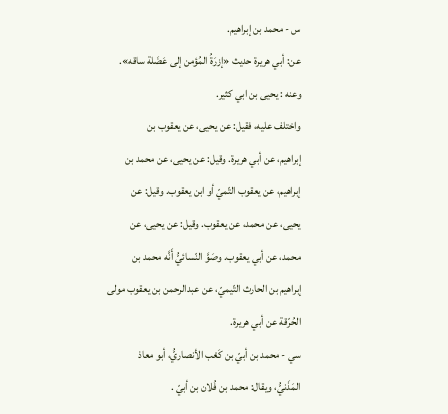س - محمد بن إبراهيم.
عن: أبي هريرة حديث «إزرَةُ المُؤمن إلی عَضَلة ساقه».
وعنه : یحیی بن ابي کثیر.
واختلف عليه، فقيل: عن يحيى، عن يعقوب بن
إبراهيم، عن أبي هريرة. وقيل: عن يحيى، عن محمد بن
إبراهيم، عن يعقوب التّميّ أو ابن يعقوب. وقيل: عن
يحيى، عن محمد، عن يعقوب. وقيل: عن يحيى، عن
محمد، عن أبي يعقوب. وصَوَّ النّسائيُّ أَنَّه محمد بن
إبراهيم بن الحارث التّيميّ، عن عبدالرحمن بن يعقوب مولی
الحُرّقة عن أبي هريرة.
سي - محمد بن أبيّ بن كَعْب الأنصاريُّ، أبو معاذ
المَذَنيُّ، ويقال: محمد بن فُلان بن أبيّ .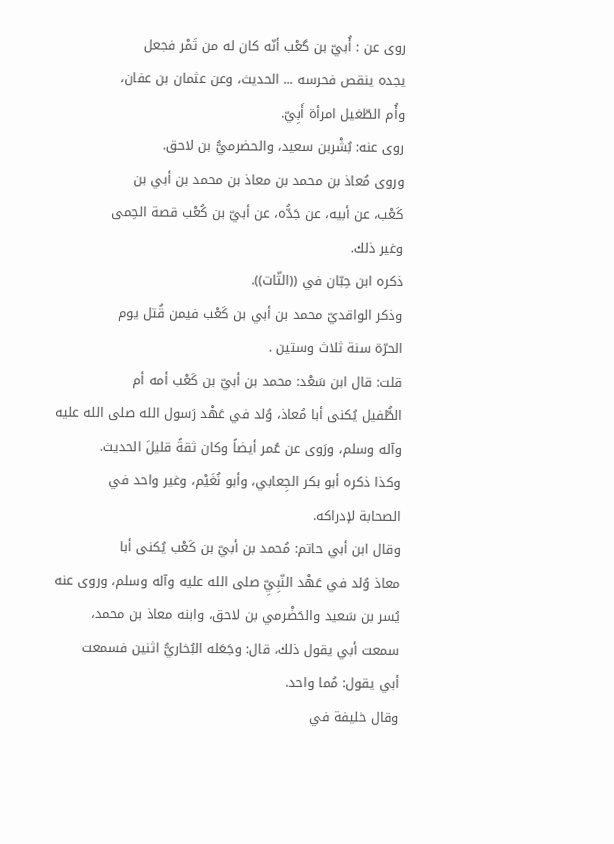روی عن : أُبيّ بن گعْب أنّه كان له من تَمْر فجعل
يجده ينقص فحرسه ... الحديث، وعن عثمان بن عفان،
وأُم الطّغيل امرأة أَبِيّ.
روى عنه: بُشْربن سعيد، والحضرميُّ بن لاحق.
وروى مُعاذ بن محمد بن معاذ بن محمد بن أبي بن
كَعْب، عن أبيه، عن جَدُّه، عن أبيّ بن كُعْب قصة الحِمى
وغير ذلك.
ذكره ابن حِبّان في ((الثّات)).
وذكر الواقديّ محمد بن أبي بن كَعْب فيمن قُتل يوم
الحرّة سنة ثلاث وستین .
قلت: قال ابن سَعْد: محمد بن أبيّ بن كَعْب أمه أم
الطُّفيل يُكنى أبا مُعاذ، وُلد في عَهْد رَسول الله صلى الله عليه
وآله وسلم، ورَوى عن عُمر أيضاً وكان ثقةً قليلَ الحديث.
وكذا ذكره أبو بكر الجِعابي، وأبو نُغَيْم، وغير واحد في
الصحابة لإدراكه.
وقال ابن أبي حاتم: مُحمد بن أبيّ بن كَعْب يُكنى أبا
معاذ وُلد في عَهْد النّبِيِّ صلى الله عليه وآله وسلم، وروى عنه
يُسر بن سَعيد والحَضْرمي بن لاحق، وابنه معاذ بن محمد،
سمعت أبي يقول ذلك، قال: وجَعَله البُخاريُّ اثنين فسمعت
أبي یقول: مُما واحد.
وقال خليفة في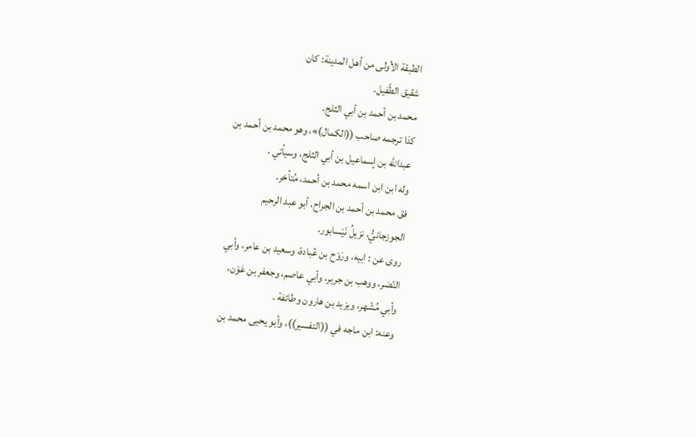الطبقة الأولى من أهل المدينة: كان
شقيق الطّفيل.
محمد بن أحمد بن أبي الثلج.
كذا ترجمه صاحب ((الكمال)»، وهو محمد بن أحمد بن
عبدالله بن إسماعيل بن أبي الثلج، وسيأتي .
وله ابن ابن اسمه محمد بن أحمد، مُتأخر.
فق محمد بن أحمد بن الجراح، أبو عبد الرحيم
الجوزجانيُّ، نزیلُ نَیْسابور.
روی عن : ابیه، ورَوْح بن عُبادة، وسعيد بن عامر، وأبي
النّضر، ووهب بن جریر، وأبي عاصم، وجعفر بن عَوْن،
وأبي مُشْهر، ويزيد بن هارون وطائفة .
وعنه: ابن ماجه في ((التفسير))، وأبو يحيى محمد بن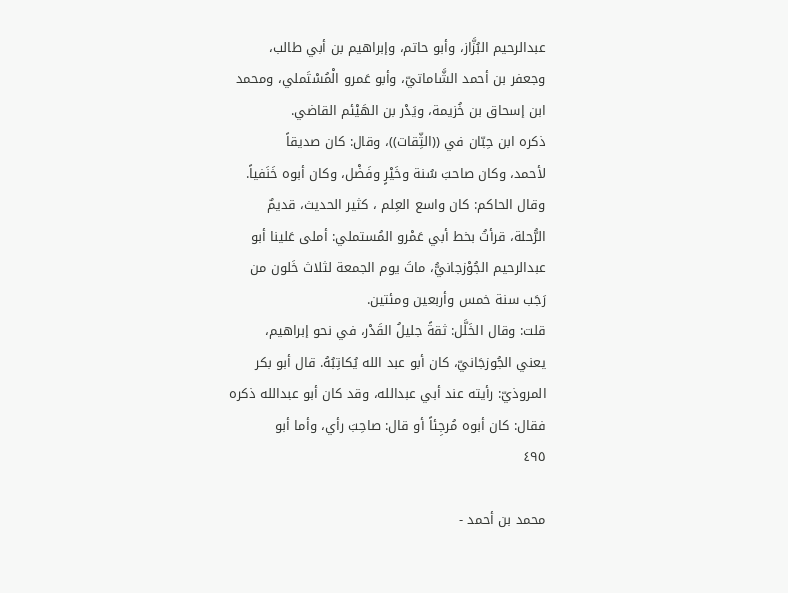عبدالرحيم البُزَّاز، وأبو حاتم، وإبراهيم بن أبي طالب،
وجعفر بن أحمد الشَّاماتيّ، وأبو عَمرو الْمُسْتَملي، ومحمد
ابن إسحاق بن خُزيمة، ويَدْر بن الهَيْئم القاضي.
ذكره ابن حِبّان في ((الثِّقات))، وقال: كان صديقاً
لأحمد، وكان صاحبَ سُنة وخَيْرٍ وفَضْل، وكان أبوه خَنَفياً.
وقال الحاكم: کان واسع العِلم ، كثير الحديث، قدیمٌ
الرُّحلة، قرأتُ بخط أبي عَمْرو المُستملي: أملى عَلينا أبو
عبدالرحيم الجُوْزجانيُّ، ماتَ يوم الجمعة لثلاث خَلون من
رَجَب سنة خمس وأربعين ومئتين.
قلت: وقال الخَلَّل: ثقةً جليلُ القَدْر، في نحو إبراهيم،
يعني الجُوزجَانيّ، كان أبو عبد الله يُكاتِبُهُ. قال أبو بكر
المروذيّ: رأيته عند أبي عبدالله، وقد كان أبو عبدالله ذكره
فقال: كان أبوه مُرجِئاً أو قال: صاحِبَ رأي، وأما أبو
٤٩٥

محمد بن أحمد -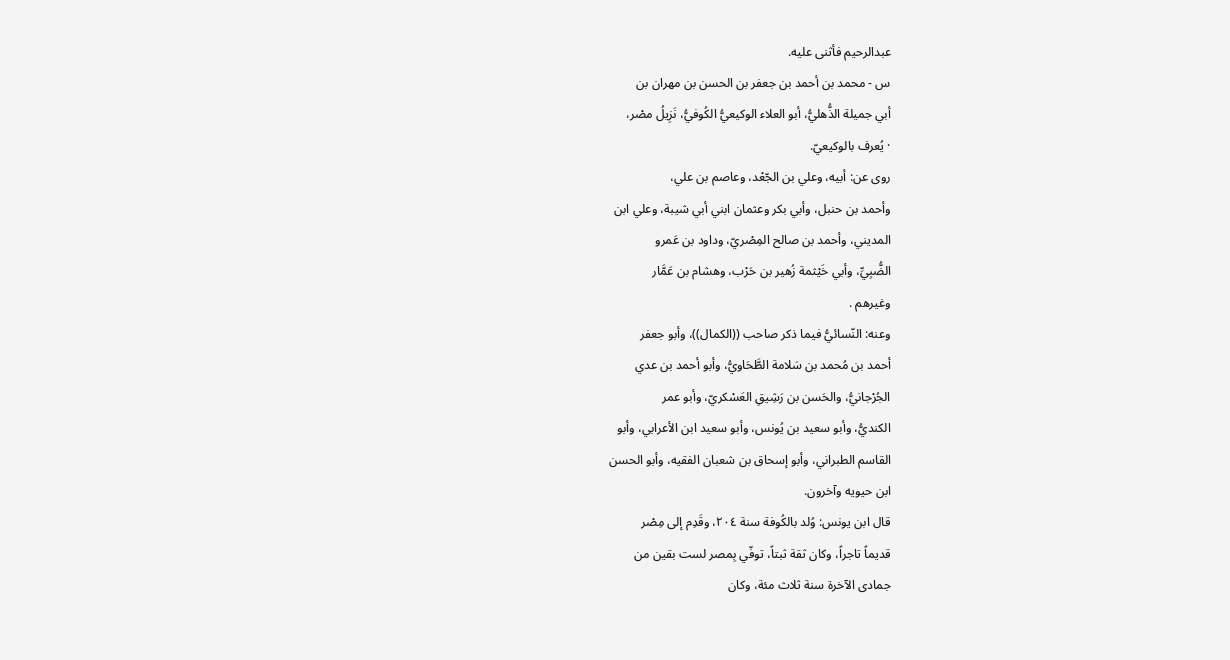عبدالرحيم فأثنى عليه.
س - محمد بن أحمد بن جعفر بن الحسن بن مهران بن
أبي جميلة الذُّهليُّ، أبو العلاء الوكيعيُّ الكُوفيُّ، نَزِيلُ مصْر،
· يُعرف بالوكيعيّ.
روى عن: أبيه، وعلي بن الجّعْد، وعاصم بن علي،
وأحمد بن حنبل، وأبي بكر وعثمان ابني أبي شيبة، وعلي ابن
المديني، وأحمد بن صالح المِصْريّ، وداود بن عَمرو
الضُّبِيِّ، وأبي خَيْثمة زُهير بن حَرْب، وهشام بن عَمَّار
وغيرهم .
وعنه: النّسائيُّ فیما ذکر صاحب ((الكمال))، وأبو جعفر
أحمد بن مُحمد بن سَلامة الطَّحَاويُّ، وأبو أحمد بن عدي
الجُرْجانيُّ، والحَسن بن رَشِيقِ العَسْكريّ، وأبو عمر
الکنديُّ، وأبو سعيد بن يُونس، وأبو سعيد ابن الأعرابي، وأبو
القاسم الطبراني، وأبو إسحاق بن شعبان الفقيه، وأبو الحسن
ابن حیویه وآخرون.
قال ابن يونس: وُلد بالكُوفة سنة ٢٠٤، وقَدِم إلى مِصْر
قديماً تاجراً، وكان ثقة ثبتاً، توفّي بِمصر لست بقين من
جمادى الآخرة سنة ثلاث مئة، وكان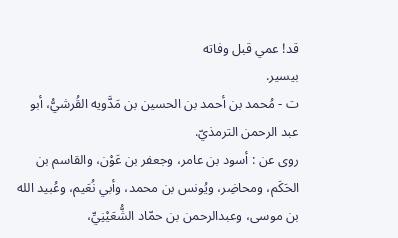قد! عمي قبل وفاته
بیسیر.
ت - مُحمد بن أحمد بن الحسين بن مَدَّويه القُرشيُّ، أبو
عبد الرحمن الترمذيّ.
روى عن : أسود بن عامر، وجعفر بن عَوْن، والقاسم بن
الحَكَم، ومحاضِر، ويُونس بن محمد، وأبي نُعَيم، وعُبيد الله
بن موسى، وعبدالرحمن بن حمّاد الشُّعَيْنِيِّ،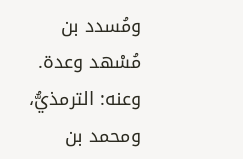ومُسدد بن
مُسْهد وعدة.
وعنه: الترمذيُّ، ومحمد بن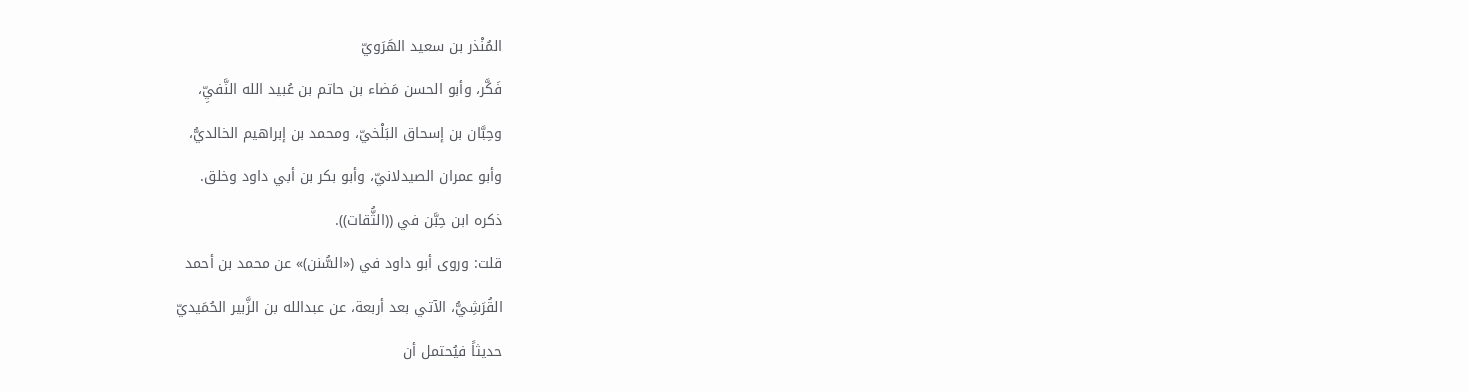المُنْذر بن سعيد الهَرَويّ
فَكَّر، وأبو الحسن مَضاء بن حاتم بن عُبيد الله النَّفيِّ،
وحِبَّان بن إسحاق البَلْخيّ، ومحمد بن إبراهيم الخالديُّ،
وأبو عمران الصيدلانيّ، وأبو بكر بن أبي داود وخلق.
ذكره ابن حِبَّن في ((الثُّقات)).
قلت: وروى أبو داود في («السُّنن)» عن محمد بن أحمد
القُرَشِيُّ، الآتي بعد أربعة، عن عبدالله بن الزَّبير الحُمَيديّ
حديثاً فيُحتمل أن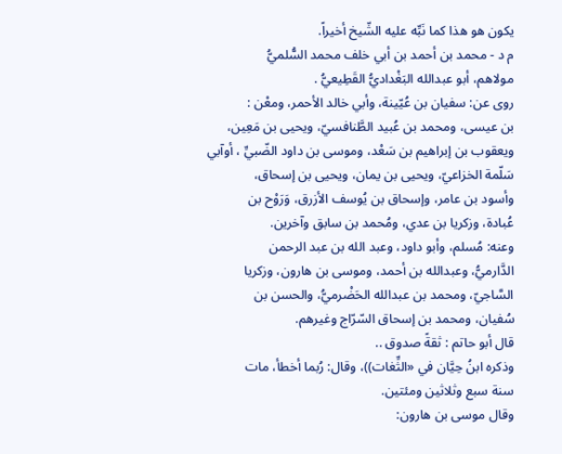يكون هو هذا كما نَبِّه عليه الشّيخ أخيراً.
م د - محمد بن أحمد بن أبي خلف محمد السُّلميُّ
مولاهم، أبو عبدالله البَغْداديُّ القَطِيعيُّ .
روى عن: سفيان بن عُيّينة، وأبي خالد الأحمر، ومعْن :
بن عيسى، ومحمد بن عُبيد الطَّنافسيّ، ويحيى بن مَعِين،
ويعقوب بن إبراهيم بن سَعْد، وموسى بن داود الضّبيِّ ، أوآبي
سَلّمة الخزاعيّ، ویحیی بن یمان، ویحیی بن إسحاق،
وأسود بن عامر، وإسحاق بن يُوسف الأزرق، وَرَوْح بن
عُبادة، وزکریا بن عدي، ومُحمد بن سابق وآخرين.
وعنه: مُسلم، وأبو داود، وعبد الله بن عبد الرحمن
الدَّارميُّ، وعبدالله بن أحمد، وموسى بن هارون، وزكريا
السَّاجيّ، ومحمد بن عبدالله الحَضْرميُّ، والحسن بن
سُفیان، ومحمد بن إسحاق السّرّاج وغيرهم.
قال أبو حاتم : ثقةً صدوق ..
وذكره ابنُ حِیَّان في «الثِّغات))، وقال: رُبما أخطأ، مات
سنة سبع وثلاثين ومئتين.
وقال موسى بن هارون: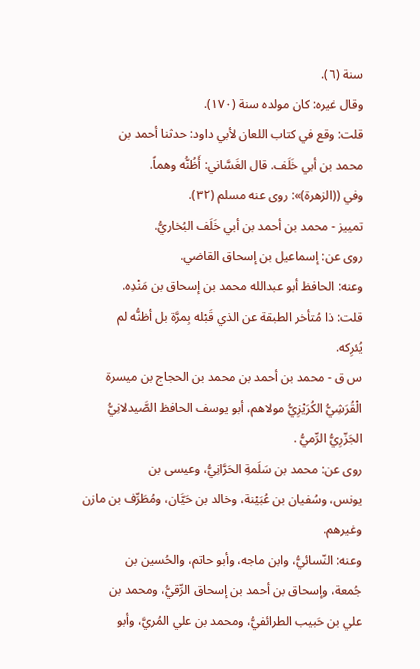سنة (٦).
وقال غيره: كان مولده سنة (١٧٠).
قلت: وقع في کتاب اللعان لأبي داود: حدثنا أحمد بن
محمد بن أبي خَلَف. قال الغَسَّاني: أَظُنُّه وهماً.
وفي ((الزهرة)»: روى عنه مسلم (٣٢).
تمييز - محمد بن أحمد بن أبي خَلَف البُخاريُّ.
روى عن: إسماعيل بن إسحاق القاضي.
وعنه: الحافظ أبو عبدالله محمد بن إسحاق بن مَنْدِه.
قلت: ذا مُتأخر الطبقة عن الذي قَبْله بِمرَّة بل أظنُّه لم
يُئرِکه.
س ق - محمد بن أحمد بن محمد بن الحجاج بن ميسرة
الْقُرَشِيُّ الكُرَيْزِيُّ مولاهم، أبو يوسف الحافظ الصَّيدلانِيُّ
الجَزّرِيُّ الرِّميُّ .
روى عن: محمد بن سَلَمةِ الحَرَّانِيُّ، وعيسى بن
يونس، وسُفيان بن عُبَيْنة، وخالد بن حَيَّان، ومُطَرِّف بن مازن
وغيرهم.
وعنه: النّسائيُّ، وابن ماجه، وأبو حاتم، والحُسين بن
جُمعة، وإسحاق بن أحمد بن إسحاق الرِّقيُّ، ومحمد بن
علي بن حَبيب الطرائفيُّ، ومحمد بن علي المُريَّ، وأبو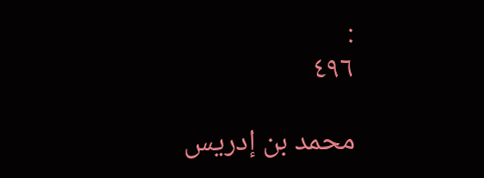:
٤٩٦

محمد بن إدريس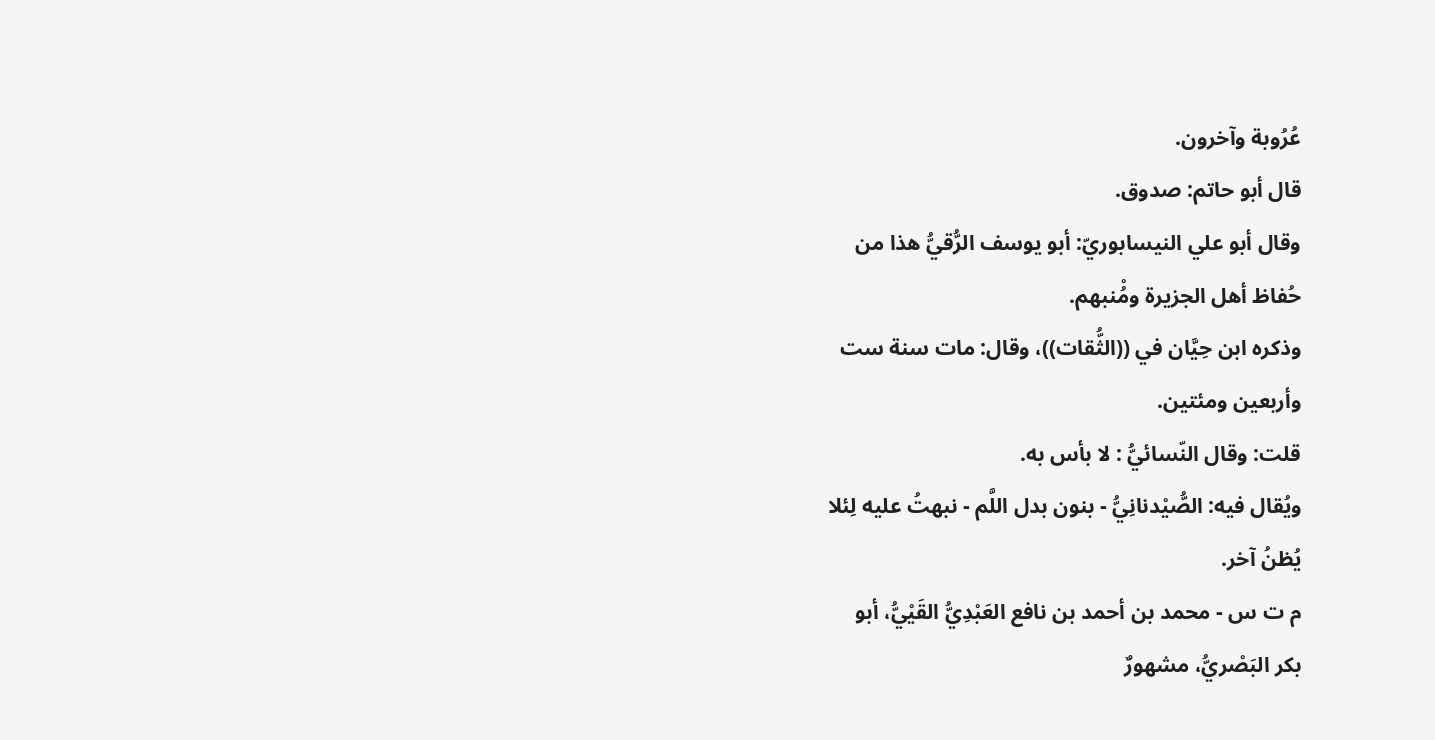عُرُوبة وآخرون.
قال أبو حاتم: صدوق.
وقال أبو علي النيسابوريّ: أبو يوسف الرُّقيُّ هذا من
حُفاظ أهل الجزيرة ومُْنبهم.
وذكره ابن حِيَّان في ((الثُّقات))، وقال: مات سنة ست
وأربعین ومئتين.
قلت: وقال النّسائيُّ : لا بأس به.
ويُقال فيه: الصُّيْدنانِيُّ - بنون بدل اللَّم - نبهتُ عليه لِئلا
یُظنُ آخر.
م ت س - محمد بن أحمد بن نافع العَبْدِيُّ القَيْيُّ، أبو
بكر البَصْريُّ، مشهورٌ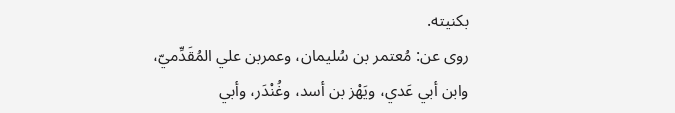بکنیته.
روى عن: مُعتمر بن سُليمان، وعمربن علي المُقَدِّميّ،
وابن أبي عَدي، ويَهْز بن أسد، وغُنْدَر، وأبي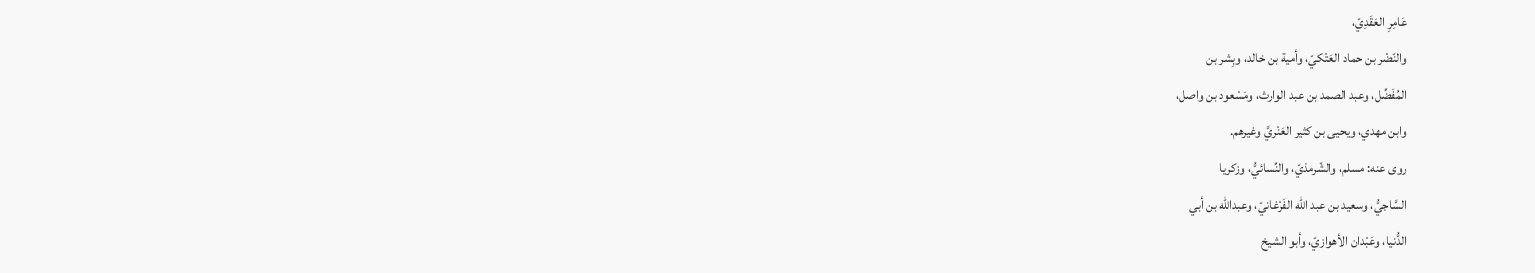عَامِرِ العَقَدِيّ،
والنّضْر بن حماد العَتْكيّ، وأمية بن خالد، وبِشر بن
المُفَضِّل، وعبد الصمد بن عبد الوارث، ومَسْعود بن واصل،
وابن مهدي، ويحيى بن كثير العَنْريَّ وغيرهم.
روى عنه: مسلم، والشّرمذيّ، والنِّسائيُّ، وزكريا
السَّاجيُّ، وسعيد بن عبد الله الفَرْغانيّ، وعبدالله بن أبي
الدُّنيا، وعَبْدان الأهوازيّ، وأبو الشيخ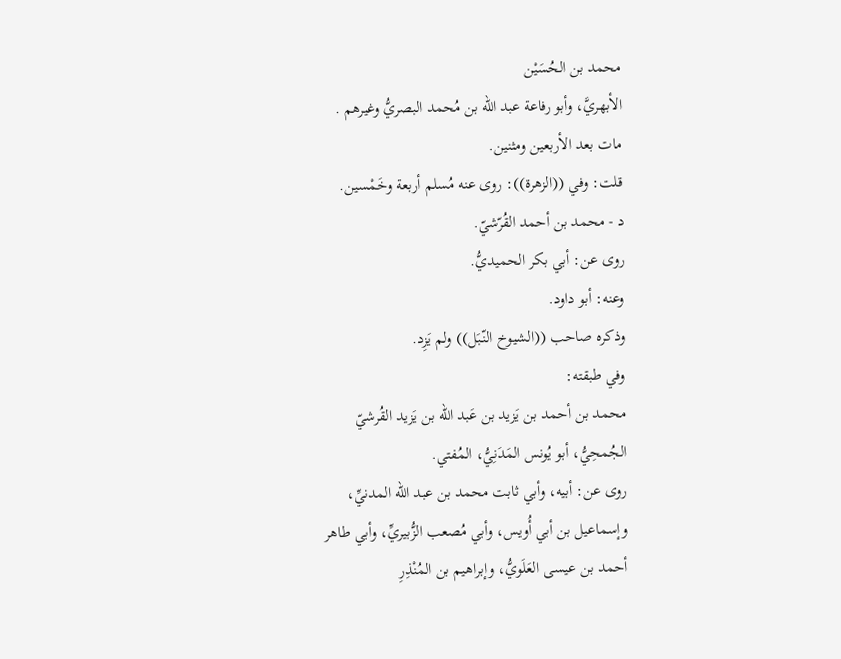محمد بن الحُسَيْن
الأبهريَّ، وأبو رفاعة عبد الله بن مُحمد البصريُّ وغيرهم .
مات بعد الأربعين ومثنين.
قلت: وفي ((الزهرة)): روى عنه مُسلم أربعة وخَمْسین.
د - محمد بن أحمد القُرّشيّ.
روی عن: أبي بکر الحميديُّ.
وعنه: أبو داود.
وذكره صاحب ((الشيوخ النّبَل)) ولم يَزِد.
وفي طبقته:
محمد بن أحمد بن يَزيد بن عَبد الله بن يَزيد القُرشيّ
الجُمحِيُّ، أبو يُونس المَدَنِيُّ، المُفتي.
روى عن: أبيه، وأبي ثابت محمد بن عبد الله المدنيِّ،
وإسماعيل بن أبي أُويس، وأبي مُصعب الزُّبيريِّ، وأبي طاهر
أحمد بن عيسى العَلَويُّ، وإبراهيم بن المُنْذِرِ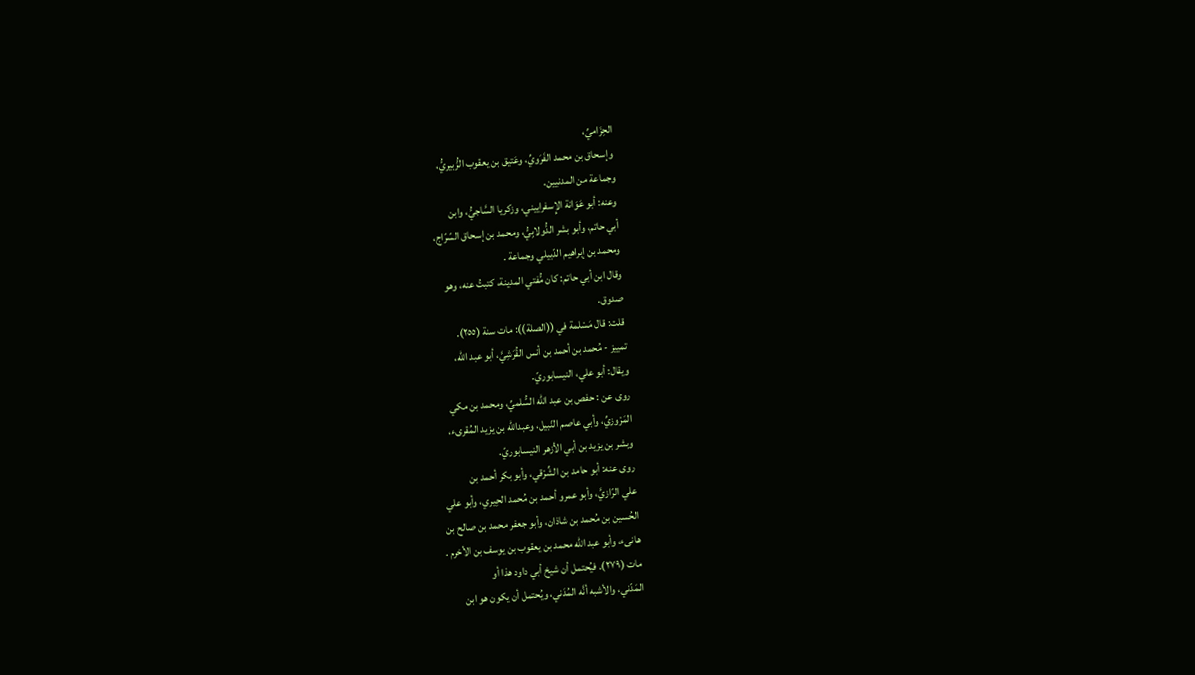الحِزَاميِّ،
وإسحاق بن محمد الفَرَويِّ، وعَتيق بن يعقوب الزُّبيريُّ،
وجماعة من المدنیین.
وعنه: أبو عَوَانة الإِسفراييني، وزكريا السَّاجيُّ، وابن
أبي حاتم، وأبو بشر الدُّولابِيُّ، ومحمد بن إسحاق السّرّاج،
ومحمد بن إبراهيم الدّبيلي وجماعة .
وقال ابن أبي حاتم: كان مُّفتي المدينة، كتبتُ عنه، وهو
صدوق.
قلت: قال مَسْلمة في ((الصلة)): مات سنة (٢٥٥).
تمييز - مُحمد بن أحمد بن أنس القُرَشِيَّ، أبو عبد الله،
ويقال: أبو علي، النيسابوريّ.
روى عن : حفص بن عبد الله السُّلميِّ، ومحمد بن مكي
المَرْوزيِّ، وأبي عاصم النّبيل، وعبدالله بن يزيد المُقرىء،
وبشر بن يزيد بن أبي الأزهر النيسابوريّ.
روى عنه: أبو حامد بن الشِّرْقي، وأبو بكر أحمد بن
علي الرّازيَّ، وأبو عمرو أحمد بن مُحمد الحِيري، وأبو علي
الحُسين بن مُحمد بن شاذان، وأبو جعفر محمد بن صالح بن
هانىء، وأبو عبد الله محمد بن يعقوب بن يوسف بن الأخرم .
مات (٢٧٩). فيُحتمل أن شيخ أبي داود هذا أو
المَدّني، والأشبه أنَّه المُدَني، ويُحتمل أن يكون هو ابن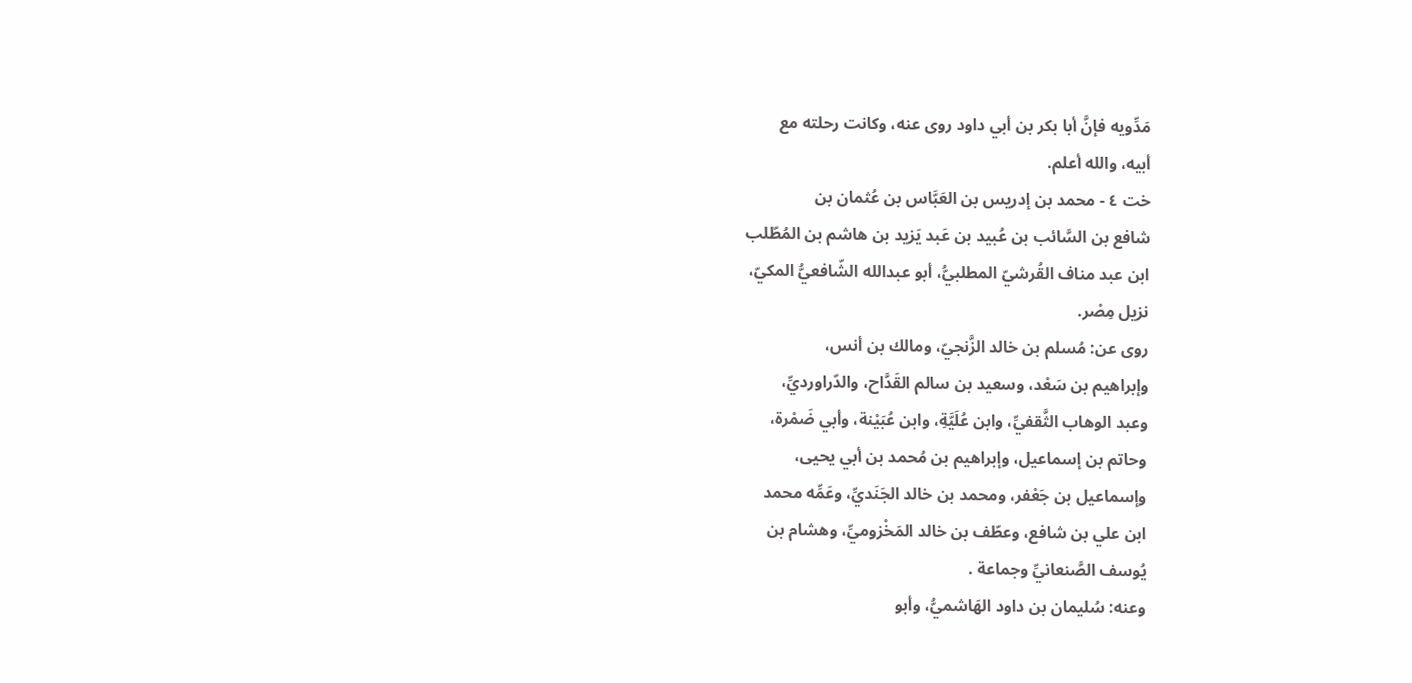مَدِّويه فإنَّ أبا بكر بن أبي داود روى عنه، وكانت رحلته مع
أبيه، والله أعلم.
خت ٤ - محمد بن إدريس بن العَبَّاس بن عُثمان بن
شافع بن السَّائب بن عُبيد بن عَبد يَزيد بن هاشم بن المُطّلب
ابن عبد مناف القُرشيّ المطلبيُّ، أبو عبدالله الشّافعيُّ المکيّ،
نزيل مِصْر.
روى عن: مُسلم بن خالد الزَّنجيّ، ومالك بن أنس،
وإبراهيم بن سَعْد، وسعيد بن سالم القَدَّاح، والدّراورديِّ،
وعبد الوهاب الثَّقفيِّ، وابن عُلَيَّةِ، وابن عُبَيْنة، وأبي ضَمْرة،
وحاتم بن إسماعيل، وإبراهيم بن مُحمد بن أبي يحيى،
وإسماعيل بن جَعْفر، ومحمد بن خالد الجَنَديِّ، وعَمِّه محمد
ابن علي بن شافع، وعطّف بن خالد المَخْزوميِّ، وهشام بن
يُوسف الصَّنعانيِّ وجماعة .
وعنه: سُليمان بن داود الهَاشميُّ، وأبو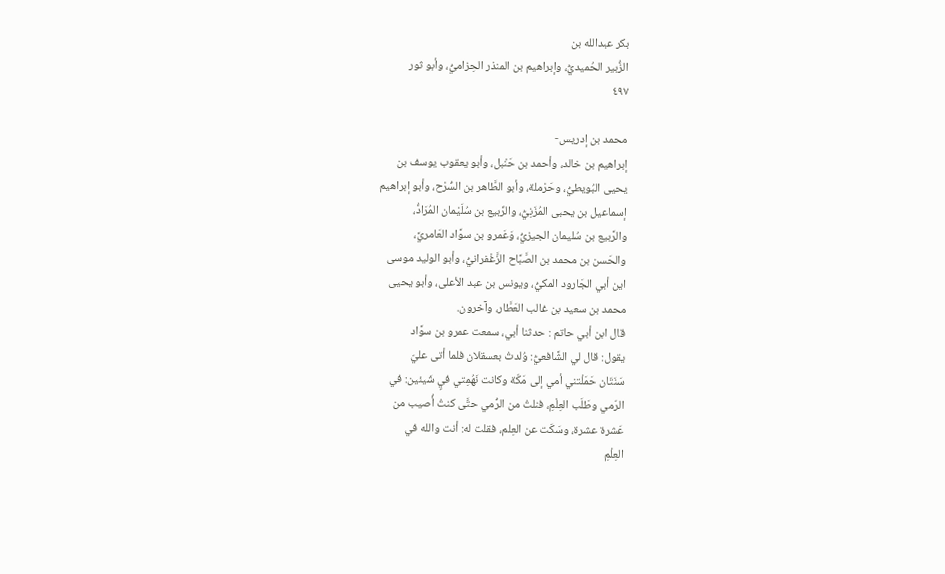بكر عبدالله بن
الزُّبير الحُميديُّ، وإبراهيم بن المنذر الحِزاميُّ، وأبو ثور
٤٩٧

محمد بن إدريس-
إبراهيم بن خالد، وأحمد بن حَنْبل، وأبو يعقوب يوسف بن
يحيى البُويطيُّ، وحَرْملة، وأبو الطَّاهر بن السُّرْح، وأبو إبراهيم
إسماعيل بن يحبى المُزَنِيُّ، والرِّبيع بن سُلَيْمان المُرَادُّ،
والرَّبيع بن سُليمان الجيزيُّ، وَعَمرو بن سوَّاد العَامريَّ،
والحَسن بن محمد بن الصَّبَّاح الزَّغْفرانيُّ، وأبو الوليد موسى
اين أبي الجَارود المکيُّ، ويونس بن عبد الأعلى، وأبو یحیی
محمد بن سعيد بن غالب العَطَّار، وآخرون.
قال ابن أبي حاتم : حدثنا أبي، سمعت عمرو بن سوَّاد
يقول: قال لي الشَّافعيُّ: وُلدتُ بعسقلان فلما أتى عليّ
سَنَتَان حَمَلْتني أمي إلى مَكّة وكانت نَهُمِتي فيٍ شَيئين: في
الرّمي وطَلَب العِلْمِ، فنلتُ من الرُّمي حتَّى كنتُ أُصيب من
عَشرة عشرة، وسَكَت عن العِلم، فقلت له: أنت والله في
العِلْمِ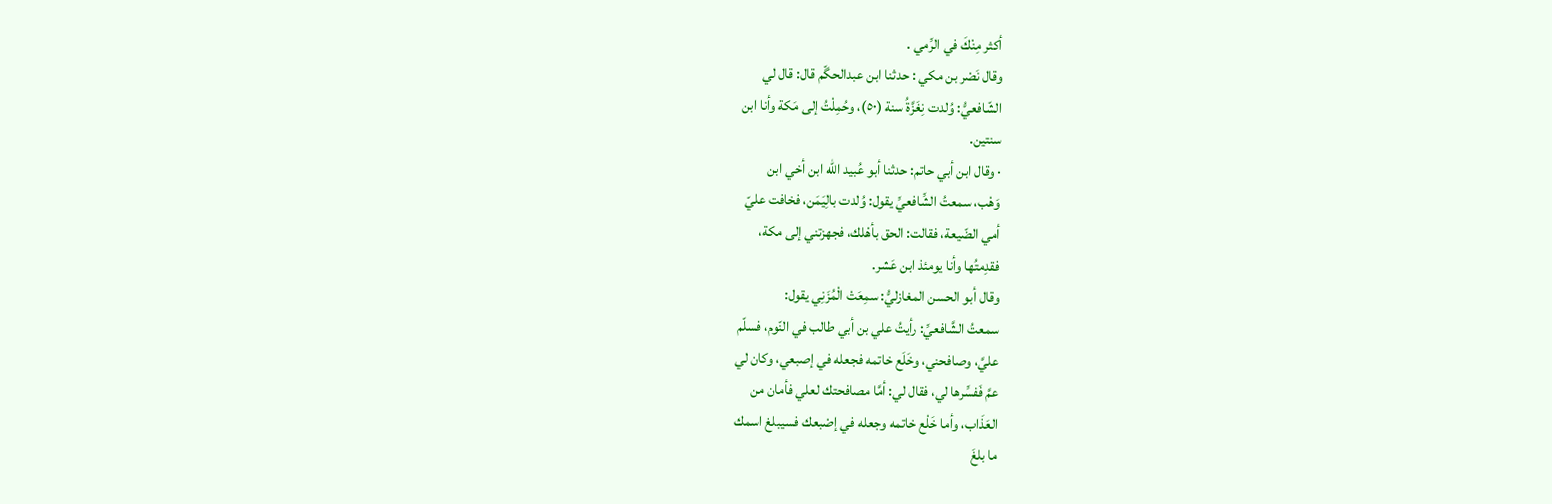أكثر مِنْكَ في الرِّمي .
وقال نَصْر بن مکي : حدثنا ابن عبدالحگّم قال: قال لي
الشّافعيُّ: وُلدت نِغَزَّةُ سنة (٥٠)، وحُمِلْتُ إلى مَكة وأنا ابن
سنتين.
· وقال ابن أبي حاتم: حدثنا أبو عُبيد الله ابن أخي ابن
وَهْب، سمعتُ الشِّافعيِّ يقول: وُلدت بالِيَمَن، فخافت عليّ
أمي الضّيعة، فقالت: الحق بأهْلك، فجهزتني إلى مكة،
فقدِمتُها وأنا يومئذ ابن عَشر.
وقال أبو الحسن المغازليُّ: سمِعَتْ الْمُزَنِي يقول:
سمعتُ الشَّافعيِّ: رأيتُ علي بن أبي طالب في النّوم، فسلّم
عليَّ، وصافحني، وخَلَع خاتمه فجعله في إصبعي، وكان لي
عمَّ فَفسِّرها لي، فقال لي: أمَّا مصافحتك لعلي فأمان من
العَذَاب، وأما خَلْع خاتمه وجعله في إصْبعك فسيبلغ اسمك
ما بلغَ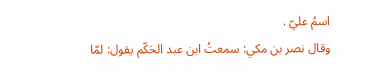اسمُ عليّ .
وقال نصر بن مکي: سمعتُ ابن عبد الحَكّم يقول: لمّا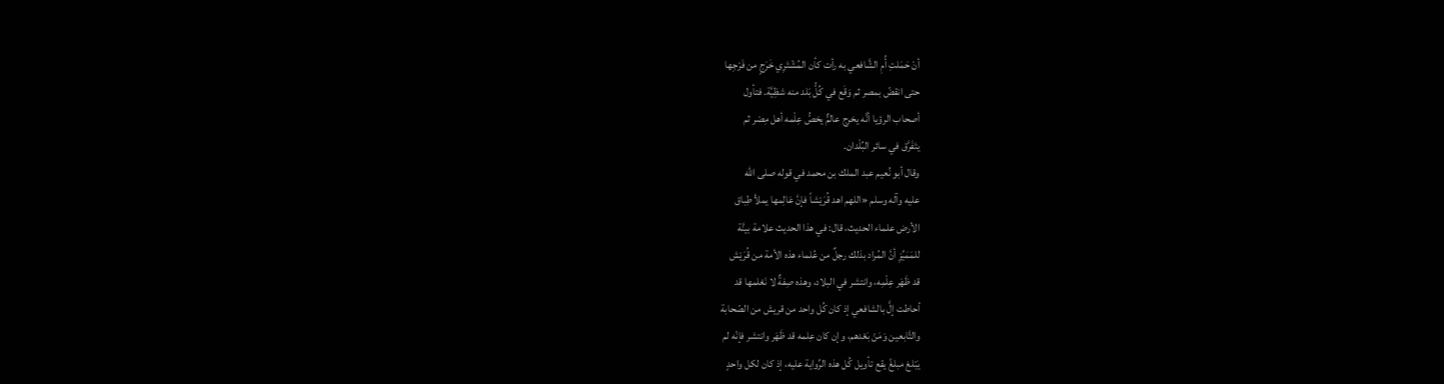أنْ حَمَلتِ أُمِ الشَّافعي به رأت كأن المُشْتَرِي خَرَجٍ من فَرْجِها
حتى انقضّ بمصر ثم وَقَع في كُلُّ بَلد منه شظِيَّة. فتأول
أصحاب الرؤيا أنَّه يخرج عالمٌّ يخصُّ عِلْمه أهل مِصْر ثم
يتَفَرَّق في سائر البُلْدان.
وقال أبو نُعيم عبد الملك بن محمد في قوله صلى الله
عليه وآله وسلم «اللهم اهد قُرَيْشاً فإنَّ عَالِمها يملأ طِباق
الأرض علماء الحديث، قال: في هذا الحديث علامة بينَّة
للمَمَيِّزِ أنَّ المُراد بذلك رجلٌ من عُلماء هذه الأمة من قُرَيْش
قد ظَهَر عِلْمِه، وانتشر في البلاد، وهذه صِفةٌ لا نَعْلمها قد
أحاطت إلَّ بالشافعي إذ كان كُل واحد من قريش من الصّحابة
والتَّابعين وَمَنْ بَعْدهم، وإن كان عِلمه قد ظَهَر وانتشر فإنّه لم
يَبْلغ مبلغً يقع تأويل كُل هذه الرِّواية عليه، إذ كان لكل واحدٍ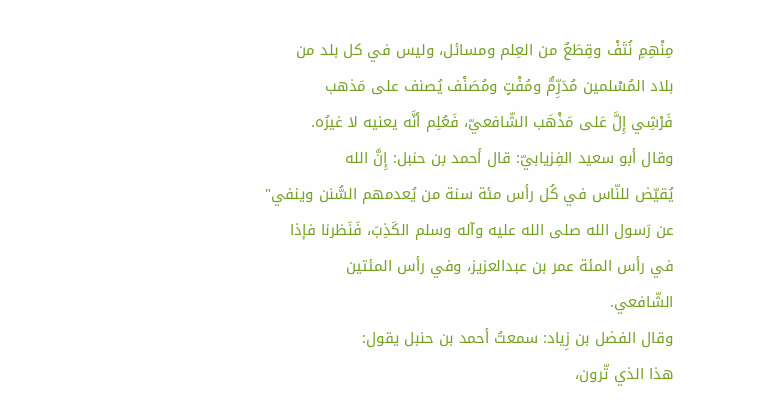مِنْهِمِ نُتَفْ وقِطَعٌ من العِلم ومسائل، وليس في كل بلد من
بلاد المُسْلمين مُدَرِّمٌّ ومُفْتٍ ومُصَنْف يُصنف على مَذهب
فَرْشِي إِلَّ عَلى مَذْهَب الشّافعيّ، فَعُلِم أنَّه يعنيه لا غيرُه.
وقال أبو سعيد الفِزيابيّ: قال أحمد بن حنبل: إِنَّ الله
يُقيّض للنّاس في كُل رأس مئة سنة من يُعدمهم السُّنن وينفي"
عن رَسول الله صلى الله عليه وآله وسلم الكَذِبَ، فَنَظرنا فإذا
في رأس المئة عمر بن عبدالعزيز، وفي رأس المئتين
الشّافعي.
وقال الفضل بن زِیاد: سمعتُ أحمد بن حنبل يقول:
هذا الذي تّرون،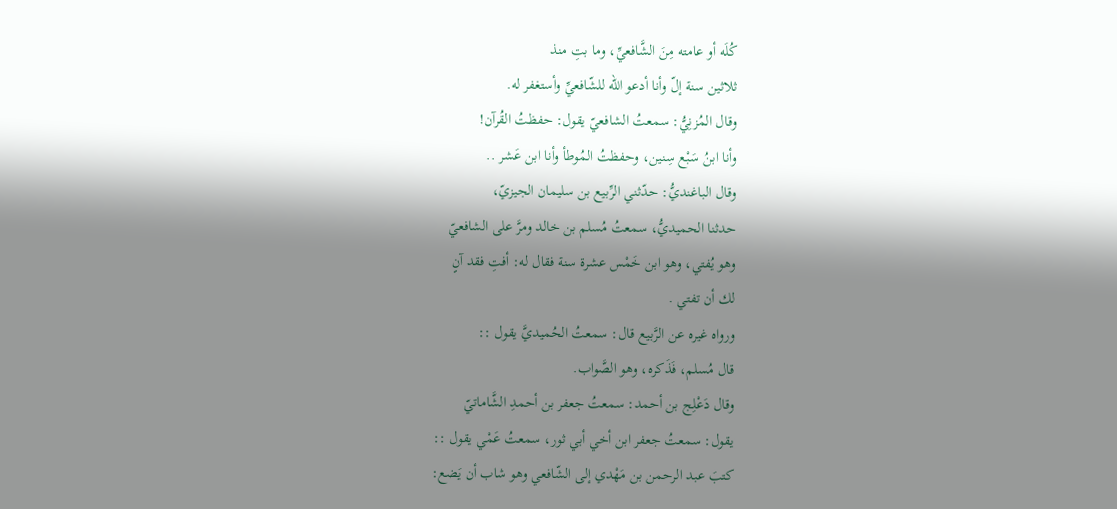كُلَه أو عامته مِنَ الشَّافعيِّ، وما بتِ منذ
ثلاثين سنة إلّ وأنا أدعو الله للشّافعيِّ وأستغفر له.
وقال المُزنِيُّ: سمعتُ الشافعيّ يقول: حفظتُ القُرآن!
وأنا ابنُ سَبْع سِنين، وحفظتُ المُوطأ وأنا ابن عَشر ..
وقال الباغنديُّ: حدّثني الرِّبيع بن سليمان الجیزيّ،
حدثنا الحميديُّ، سمعتُ مُسلم بن خالد ومرَّ على الشافعيّ
وهو يُفتي، وهو ابن خَمْس عشرة سنة فقال له: أفتِ فقد آنٍ
لك أن تفتي .
ورواه غيره عن الرَّبيع قال: سمعتُ الحُميديَّ يقول ::
قال مُسلم، فَذَكره، وهو الصَّواب.
وقال دَعْلِج بن أحمد: سمعتُ جعفر بن أحمدِ الشَّاماتيّ
يقول: سمعتُ جعفر ابن أخي أبي ثور، سمعتُ عَمْي يقول ::
كتبَ عبد الرحمن بن مَهْدي إلى الشّافعي وهو شاب أن يَضع: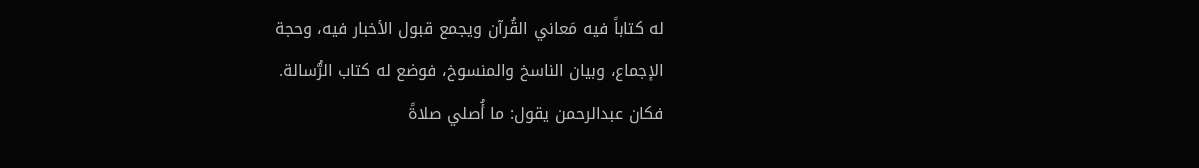له كتاباً فيه مَعاني القُرآن ويجمع قبول الأخبار فيه، وحجة
الإجماع، وبيان الناسخ والمنسوخ، فوضع له كتاب الرُّسالة.
فكان عبدالرحمن يقول: ما أُصلي صلاةً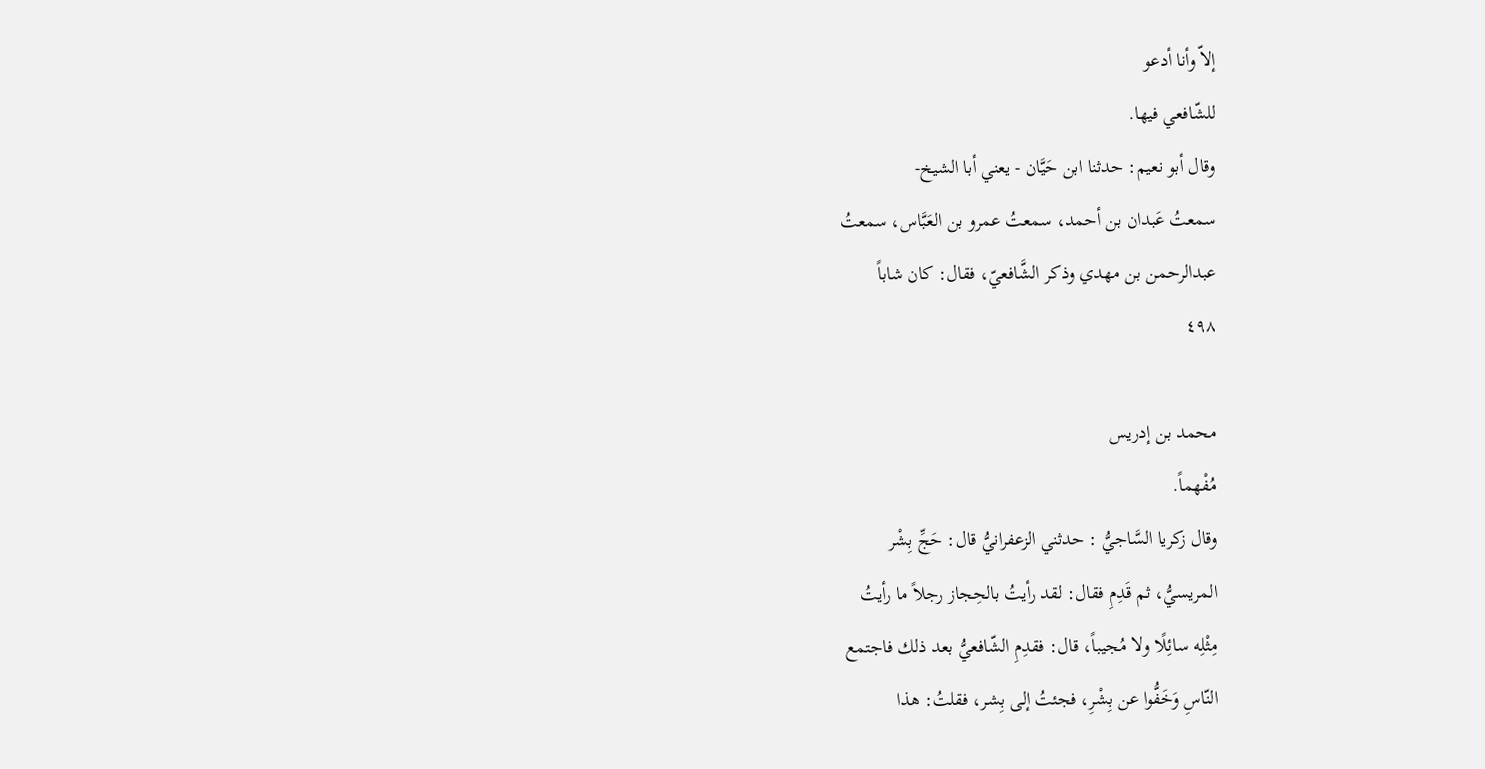إلاّ وأنا أدعو
للشّافعي فيها.
وقال أبو نعيم: حدثنا ابن حَيَّان - يعني أبا الشيخ-
سمعتُ عَبدان بن أحمد، سمعتُ عمرو بن العَبَّاس، سمعتُ
عبدالرحمن بن مهدي وذكر الشَّافعيّ، فقال: كان شاباً
٤٩٨

محمد بن إدريس
مُفْهماً.
وقال زکریا السَّاجيُّ : حدثني الزعفرانيُّ قال: حَجِّ بِشْر
المريسيُّ، ثم قَدِمِ فقال: لقد رأيتُ بالحِجاز رجلاً ما رأيتُ
مِثْلِه سائِلًا ولا مُجيباً، قال: فقدِمِ الشّافعيُّ بعد ذلك فاجتمع
النّاسِ وَخَفُّوا عن بِشْرِ، فجئتُ إلى بِشر، فقلتُ: هذا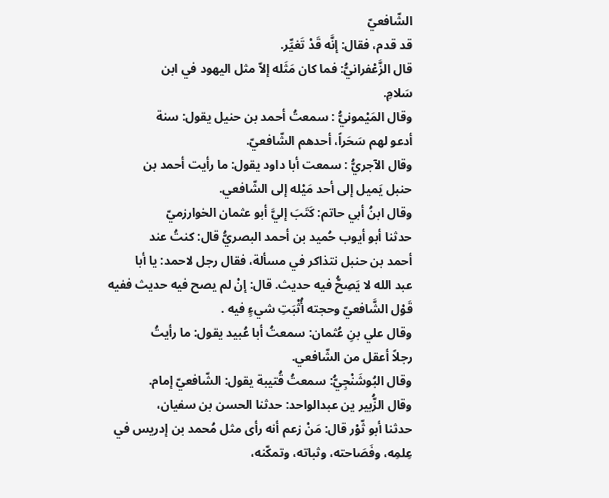الشّافعيّ
قد قدم، فقال: إنَّه قَدْ تَغيِّر.
قال الزَّعْفرانيُّ: فما كان مَثَله إلاّ مثل اليهود في ابن
سَلامِ.
وقال المَيْمونيُّ : سمعتُ أحمد بن حنيل يقول: سنة
أدعو لهم سَحَراً، أحدهم الشّافعيّ.
وقال الآجريُّ : سمعت أبا داود يقول: ما رأيت أحمد بن
حنبل يَميل إلى أحد مَيْله إلى الشّافعي.
وقال ابنُ أبي حاتم: كَتَبَ إليَّ أبو عثمان الخوارزميّ
حدثنا أبو أيوب حُميد بن أحمد البصريُّ قال: كنتُ عند
أحمد بن حنبل نتذاكر في مسألة، فقال رجل لاحمد: يا أبا
عبد الله لا يَصِحُّ فيه حديث. قال: إنْ لم يصح فيه حديث ففيه
قَوْل الشَّافعيّ وحجته أُثْبَتِ شيءٍ فيه .
وقال علي بنِ عُثمان: سمعتُ أبا عُبيد يقول: ما رأيتُ
رجلاً أعقل من الشّافعي.
وقال البُوشَنْجِيُّ: سمعتُ قُتيبة يقول: الشّافعيّ إمام.
وقال الزُّبیر ین عبدالواحد: حدثنا الحسن بن سفيان،
حدثنا أبو ثّوْر قال: مَنْ زعم أنه رأی مثل مُحمد بن إدريس في
عِلمِه، وفَصَاحته، وثباته، وتمكّنه،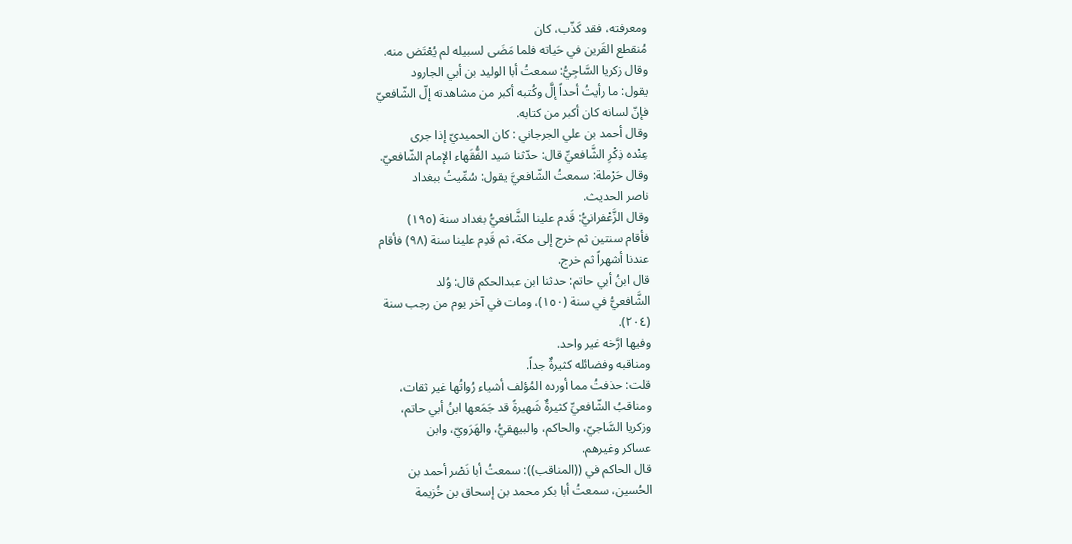ومعرفته، فقد كَذّب، كان
مُنقطع القَرين في حَياته فلما مَضَى لسبيله لم يُعْتَض منه.
وقال زكريا السَّاجِيُّ: سمعتُ أبا الوليد بن أبي الجارود
يقول: ما رأيتُ أحداً إلَّ وكُتبه أكبر من مشاهدته إلّ الشّافعيّ
فإنّ لسانه كان أکبر من کتابه.
وقال أحمد بن علي الجرجاني : کان الحميديّ إذا جرى
عِنْده ذِكْرِ الشَّافعيِّ قال: حدّثنا سَيد الفُّقَهاء الإمام الشّافعيّ.
وقال حَرْملة: سمعتُ الشّافعيَّ يقول: سُمِّيتُ ببغداد
ناصر الحدیث.
وقال الزَّعْفرانيُّ: قَدم علينا الشَّافعيُّ بغداد سنة (١٩٥)
فأقام سنتين ثم خرج إلى مكة، ثم قَدِم علينا سنة (٩٨) فأقام
عندنا أشهراً ثم خرج.
قال ابنُ أبي حاتم: حدثنا ابن عبدالحكم قال: وُلد
الشَّافعيُّ في سنة (١٥٠)، ومات في آخر يوم من رجب سنة
(٢٠٤).
وفيها ارَّخه غير واحد.
ومناقبه وفضائله كثيرةٌ جداً.
قلت: حذفتُ مما أورده المُؤلف أشياء رُواتُها غير ثقات،
ومناقبُ الشّافعيِّ كثيرةٌ شَهيرةً قد جَمَعها ابنُ أبي حاتم،
وزكريا السَّاجيّ، والحاكم، والبيهقيُّ، والهَرَويّ، وابن
عساكر وغيرهم.
قال الحاكم في ((المناقب)): سمعتُ أبا نَصْر أحمد بن
الحُسين، سمعتُ أبا بكر محمد بن إسحاق بن خُزيمة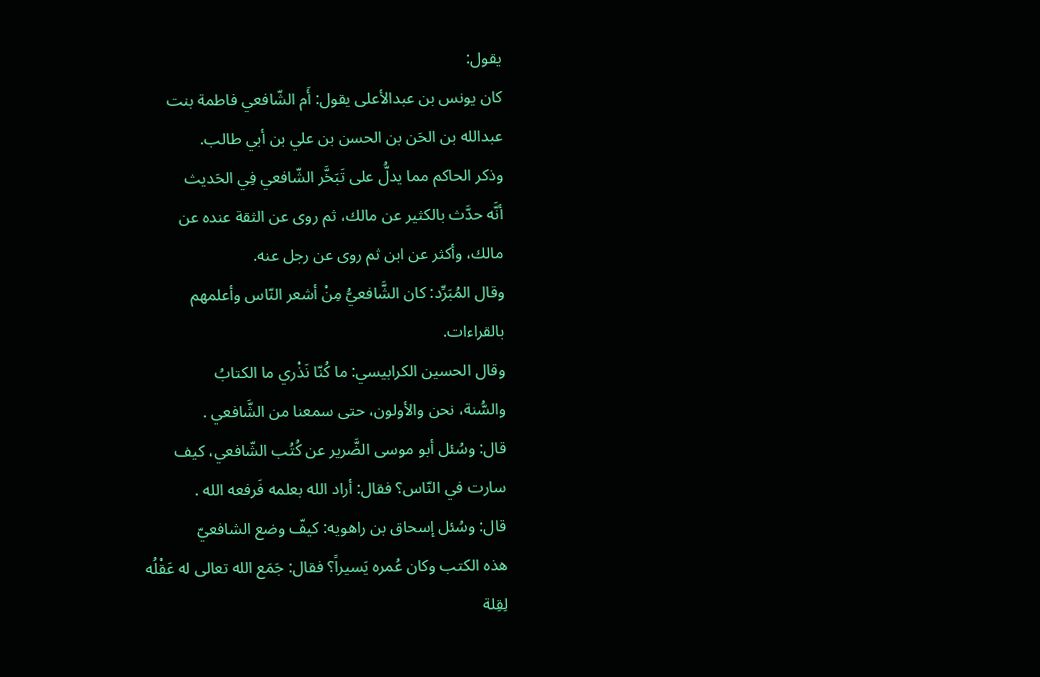يقول:
كان يونس بن عبدالأعلى يقول: أَم الشّافعي فاطمة بنت
عبدالله بن الحَن بن الحسن بن علي بن أبي طالب.
وذكر الحاكم مما يدلُّ على تَبَخَّر الشّافعي فِي الحَديث
أنَّه حدَّث بالكثير عن مالك، ثم روى عن الثقة عنده عن
مالك، وأكثر عن ابن ثم روى عن رجل عنه.
وقال المُبَرِّد: كان الشَّافعيُّ مِنْ أشعر النّاس وأعلمهم
بالقراءات.
وقال الحسين الكرابيسي: ما كُنّا نَذْري ما الكتابُ
والسُّنة، نحن والأولون، حتى سمعنا من الشَّافعي .
قال: وسُئل أبو موسى الضَّرير عن كُتُب الشّافعي، كيف
سارت في النّاس؟ فقال: أراد الله بعلمه فَرفعه الله .
قال: وسُئل إسحاق بن راهويه: كيفّ وضع الشافعيّ
هذه الكتب وكان عُمره يَسيراً؟ فقال: جَمَع الله تعالى له عَقْلُه
لِقِلة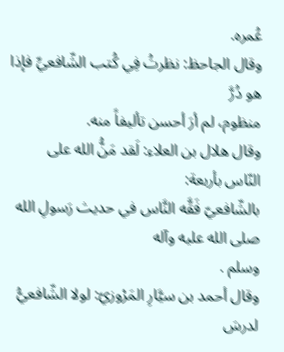عُمره.
وقال الجاحظ: نظرتُ فِي كُتب الشّافعيِّ فإذا هو دُرَّ
منظوم، لم أرَ أحسن تأليفاً منه.
وقال هلال بن العلاء: لَقد مَنُّ الله على النّاس بأربعة:
بالشّافعيّ فَقَّه النَّاس في حديث رَسولِ الله صلى الله عليه وآله
وسلم .
وقال أحمد بن سيَّارِ المَرْوزيّ: لولا الشّافعيُّ لدرسَ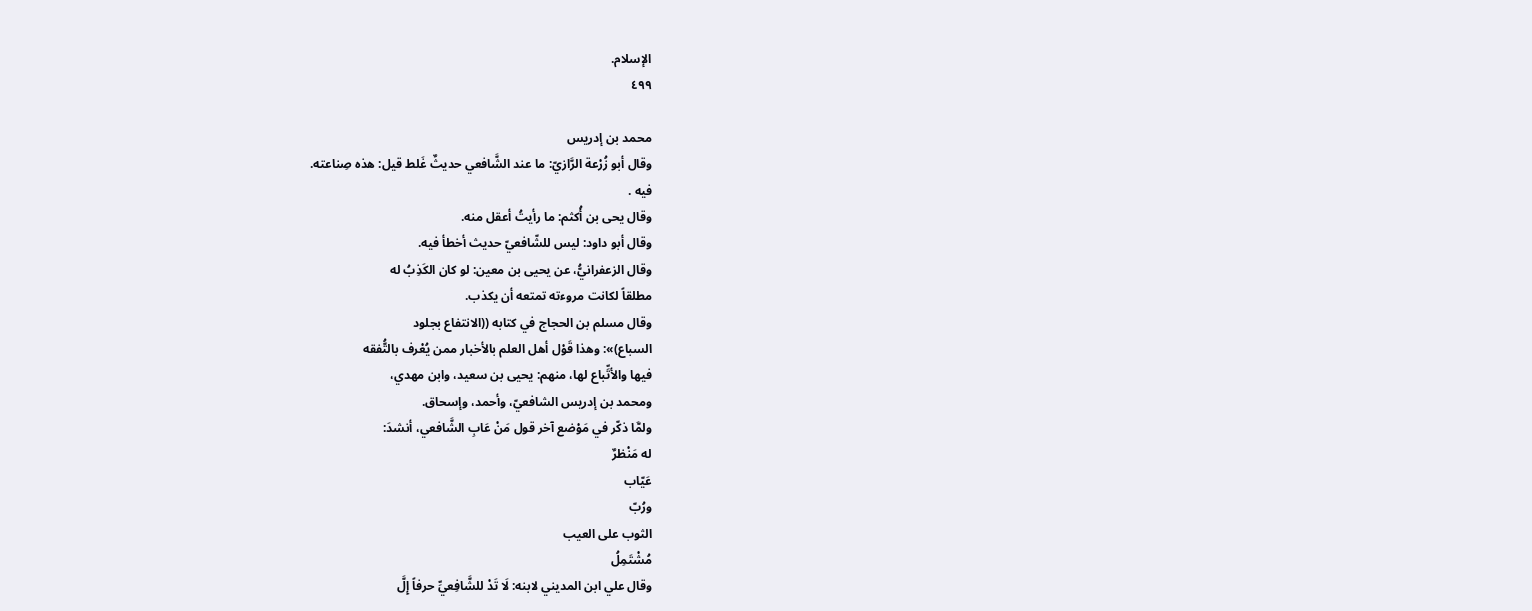الإسلام.
٤٩٩

محمد بن إدريس
وقال أبو زُرْعة الرَّازيّ: ما عند الشَّافعي حديثٌ غَلط قيل: هذه صِناعته.
فيه .
وقال یحی بن أُکثم: ما رأيتُ أعقل منه.
وقال أبو داود: ليس للشّافعيّ حديث أخطأ فيه.
وقال الزعفرانيُّ، عن يحيى بن معين: لو كان الكَذِبُ له
مطلقاً لكانت مروءته تمتعه أن يكذب.
وقال مسلم بن الحجاج في كتابه ((الانتفاع بجلود
السباع)»: وهذا قَوْل أهل العلم بالأخبار ممن يُعْرف بالتُّفقه
فيها والأتِّباع لها، منهم: يحيى بن سعيد، وابن مهدي،
ومحمد بن إدريس الشافعيّ، وأحمد، وإسحاق.
ولمَّا ذكّر في مَوْضع آخر قول مَنْ عَابِ الشَّافعي، أنشدَ:
له مَنْظرٌ
عَیّاب
ورُبّ
الثوب على العيب
مُشْتَمِلُ
وقال علي ابن المديني لابنه: لَا تَدْ للشَّافِعيِّ حرفاً إِلَّ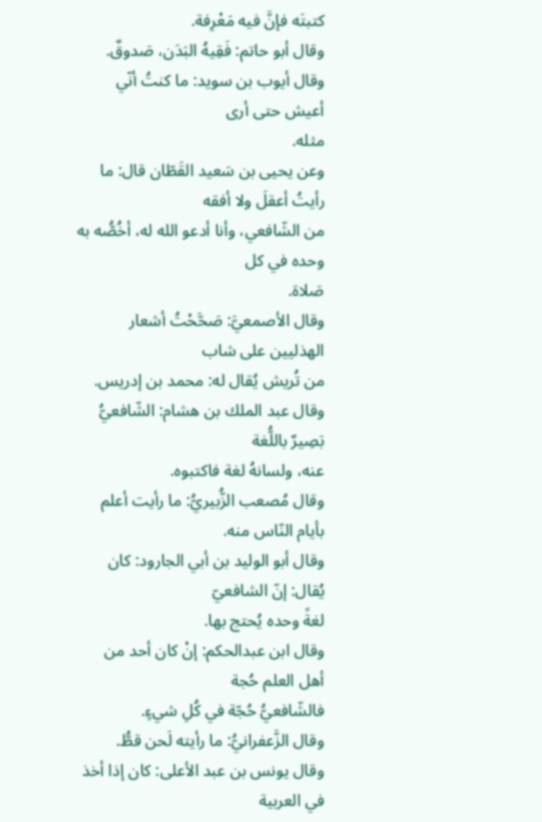كتبتَه فإنَّ فيه مَعْرِفة.
وقال أبو حاتم: فَقِيهُ البَدَن، صَدوقٌ.
وقال أيوب بن سويد: ما كنتُ أنّي أعيش حتى أرى
مثله.
وعن يحيى بن سَعيد القَطّان قال: ما رأيتُ أعقلَ ولا أفقه
من الشّافعي، وأنا أدعو الله له، أخُصُّه به وحده في كل
صَلاة.
وقال الأصمعيَّ: صَحَّحْتُ أشعار الهذليين على شاب
من تُریش یُقال له: محمد بن إدریس.
وقال عبد الملك بن هشام: الشّافعيُّ بَصِيرٌ باللُّغة
عنه، ولسانهُ لغة فاكتبوه.
وقال مُصعب الزُّبيريُّ: ما رأيت أعلم بأيام النّاس منه.
وقال أبو الوليد بن أبي الجارود: كان يُقال: إنّ الشافعيّ
لغةً وحده يُحتج بها.
وقال ابن عبدالحكم: إنْ كان أحد من أهل العلم حُجة
فالشّافعيُّ حُجّة في كُلِ شيءٍ.
وقال الزَّعفرانيُّ: ما رأيته لَحن قطُّ.
وقال يونس بن عبد الأعلى: كان إذا أخذ في العربية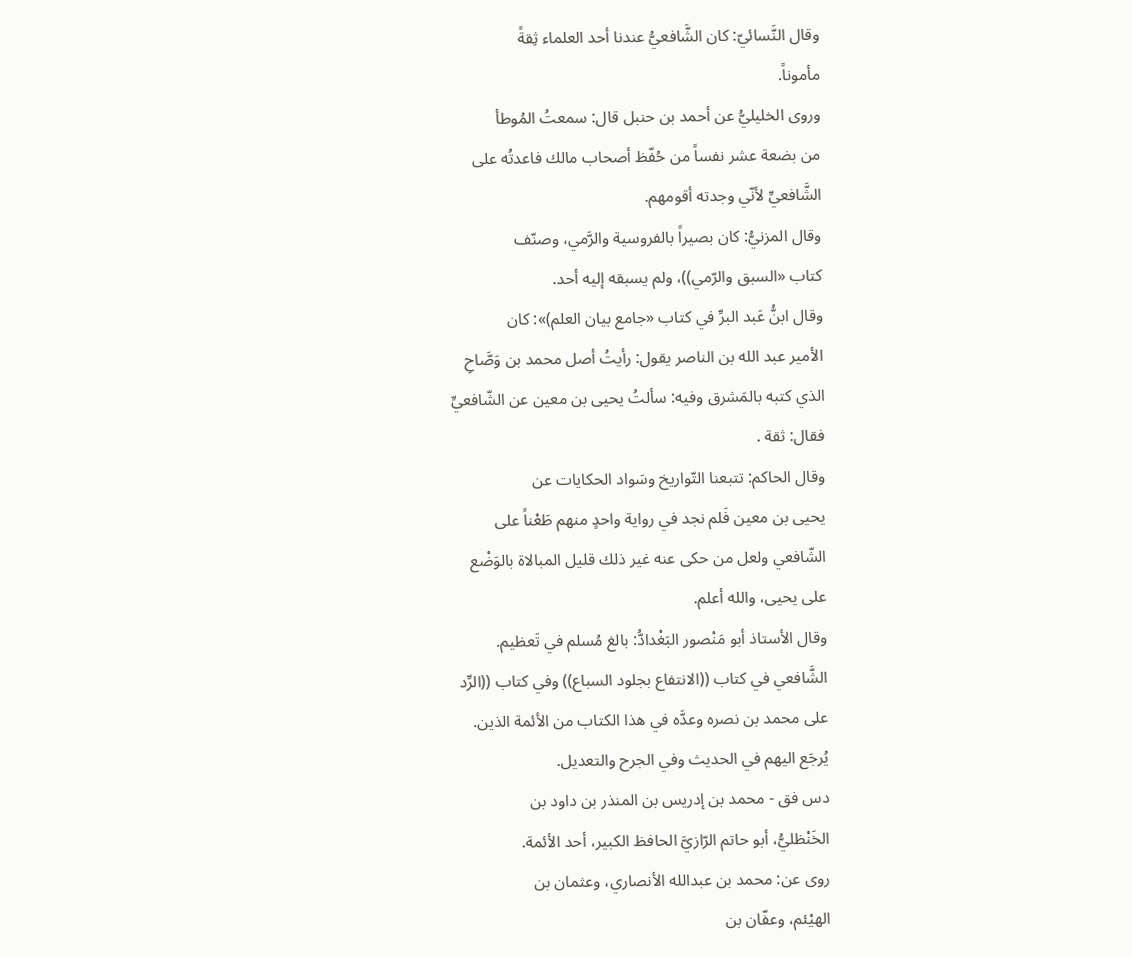وقال النَّسائيّ: كان الشَّافعيُّ عندنا أحد العلماء ثِقةً
مأموناً.
وروى الخليليُّ عن أحمد بن حنبل قال: سمعتُ المُوطأ
من بضعة عشر نفساً من حُفّظ أصحاب مالك فاعدتُه على
الشَّافعيِّ لأنّي وجدته أقومهم.
وقال المزنيُّ: كان بصيراً بالفروسية والرَّمي، وصنّف
کتاب «السبق والرّمي))، ولم يسبقه إليه أحد.
وقال ابنُّ عَبد البرِّ في كتاب «جامع بيان العلم)»: كان
الأمير عبد الله بن الناصر يقول: رأيتُ أصل محمد بن وَصَّاحِ
الذي كتبه بالمَشرق وفيه: سألتُ يحيى بن معين عن الشّافعيِّ
فقال: ثقة .
وقال الحاكم: تتبعنا التّواريخ وسَواد الحكايات عن
يحيى بن معين فَلم نجد في رواية واحدٍ منهم طَعْناً على
الشّافعي ولعل من حكى عنه غير ذلك قليل المبالاة بالوَضْع
على يحيى، والله أعلم.
وقال الأستاذ أبو مَنْصور البَغْدادُّ: بالغ مُسلم في تَعظيم.
الشَّافعي في كتاب ((الانتفاع بجلود السباع)) وفي كتاب ((الرِّد
على محمد بن نصره وعدَّه في هذا الكتاب من الأئمة الذين.
يُرجَع اليهم في الحديث وفي الجرح والتعديل.
دس فق - محمد بن إدريس بن المنذر بن داود بن
الخَنْظليُّ، أبو حاتم الرّازيَّ الحافظ الكبير، أحد الأئمة.
روى عن: محمد بن عبدالله الأنصاري، وعثمان بن
الھیْئم، وعفّان بن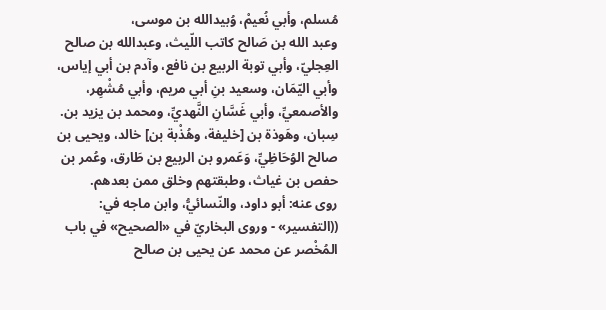مُسلم، وأبي نُعیمْ، وُبيدالله بن موسى،
وعبد الله بن صَالح كاتب اللّيث، وعبدالله بن صالح
العِجليّ، وأبي توبة الربيع بن نافع، وآدم بن أبي إياس،
وأبي اليّمَان، وسعيد بنِ أبي مريم، وأبي مُشْهِر،
والأصمعيِّ، وأبي غَسَّانِ النَّهديِّ، ومحمد بن يزيد بن.
سِبان، وهَوذة بن [خليفة، وهُذْبة بن] خالد، ويحيى بن
صالح الوُحَاظِيِّ، وَعَمرو بن الربيع بن طَارق، وعُمر بن
حفص بن غياث، وطبقتهم وخلق ممن بعدهم.
روى عنه: أبو داود، والنّسائيُّ، وابن ماجه في:
((التفسير» - وروى البخاريّ في «الصحیح» في باب
المُخْصر عن محمد عن يحيى بن صالح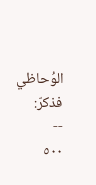الوُحاظي فذكرّ:
--
٥٠٠